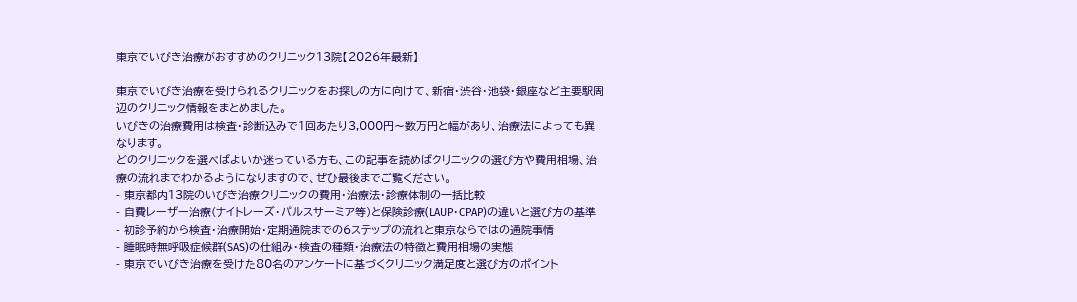東京でいびき治療がおすすめのクリニック13院【2026年最新】

東京でいびき治療を受けられるクリニックをお探しの方に向けて、新宿・渋谷・池袋・銀座など主要駅周辺のクリニック情報をまとめました。
いびきの治療費用は検査・診断込みで1回あたり3,000円〜数万円と幅があり、治療法によっても異なります。
どのクリニックを選べばよいか迷っている方も、この記事を読めばクリニックの選び方や費用相場、治療の流れまでわかるようになりますので、ぜひ最後までご覧ください。
- 東京都内13院のいびき治療クリニックの費用・治療法・診療体制の一括比較
- 自費レーザー治療(ナイトレーズ・パルスサーミア等)と保険診療(LAUP・CPAP)の違いと選び方の基準
- 初診予約から検査・治療開始・定期通院までの6ステップの流れと東京ならではの通院事情
- 睡眠時無呼吸症候群(SAS)の仕組み・検査の種類・治療法の特徴と費用相場の実態
- 東京でいびき治療を受けた80名のアンケートに基づくクリニック満足度と選び方のポイント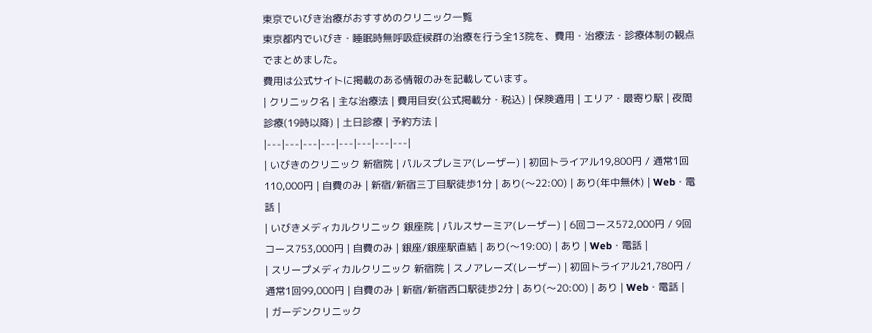東京でいびき治療がおすすめのクリニック一覧
東京都内でいびき・睡眠時無呼吸症候群の治療を行う全13院を、費用・治療法・診療体制の観点でまとめました。
費用は公式サイトに掲載のある情報のみを記載しています。
| クリニック名 | 主な治療法 | 費用目安(公式掲載分・税込) | 保険適用 | エリア・最寄り駅 | 夜間診療(19時以降) | 土日診療 | 予約方法 |
|---|---|---|---|---|---|---|---|
| いびきのクリニック 新宿院 | パルスプレミア(レーザー) | 初回トライアル19,800円 / 通常1回110,000円 | 自費のみ | 新宿/新宿三丁目駅徒歩1分 | あり(〜22:00) | あり(年中無休) | Web・電話 |
| いびきメディカルクリニック 銀座院 | パルスサーミア(レーザー) | 6回コース572,000円 / 9回コース753,000円 | 自費のみ | 銀座/銀座駅直結 | あり(〜19:00) | あり | Web・電話 |
| スリープメディカルクリニック 新宿院 | スノアレーズ(レーザー) | 初回トライアル21,780円 / 通常1回99,000円 | 自費のみ | 新宿/新宿西口駅徒歩2分 | あり(〜20:00) | あり | Web・電話 |
| ガーデンクリニック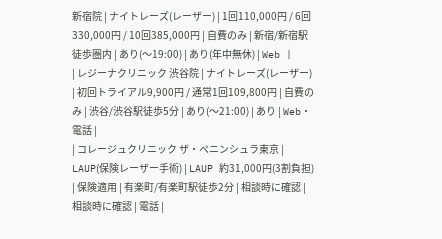新宿院 | ナイトレーズ(レーザー) | 1回110,000円 / 6回330,000円 / 10回385,000円 | 自費のみ | 新宿/新宿駅徒歩圏内 | あり(〜19:00) | あり(年中無休) | Web |
| レジーナクリニック 渋谷院 | ナイトレーズ(レーザー) | 初回トライアル9,900円 / 通常1回109,800円 | 自費のみ | 渋谷/渋谷駅徒歩5分 | あり(〜21:00) | あり | Web・電話 |
| コレージュクリニック ザ・ペニンシュラ東京 | LAUP(保険レーザー手術) | LAUP 約31,000円(3割負担) | 保険適用 | 有楽町/有楽町駅徒歩2分 | 相談時に確認 | 相談時に確認 | 電話 |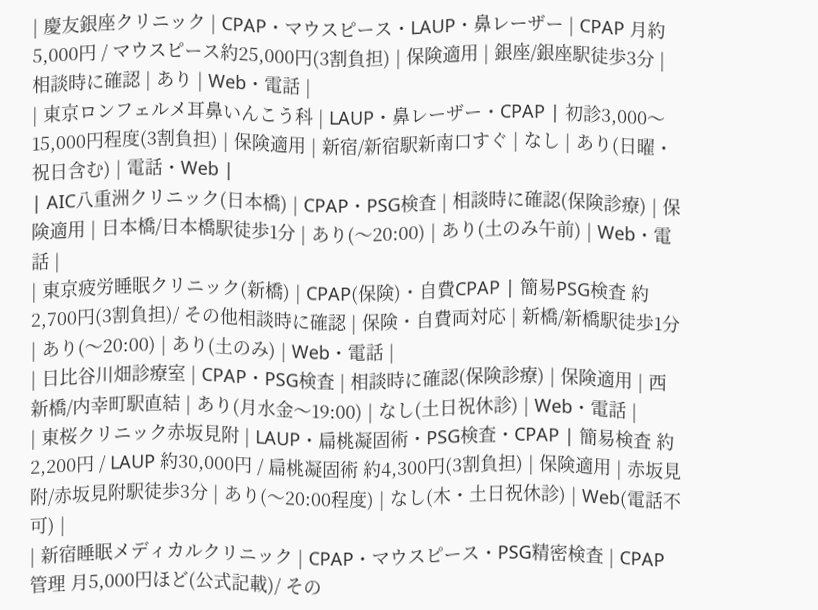| 慶友銀座クリニック | CPAP・マウスピース・LAUP・鼻レーザー | CPAP 月約5,000円 / マウスピース約25,000円(3割負担) | 保険適用 | 銀座/銀座駅徒歩3分 | 相談時に確認 | あり | Web・電話 |
| 東京ロンフェルメ耳鼻いんこう科 | LAUP・鼻レーザー・CPAP | 初診3,000〜15,000円程度(3割負担) | 保険適用 | 新宿/新宿駅新南口すぐ | なし | あり(日曜・祝日含む) | 電話・Web |
| AIC八重洲クリニック(日本橋) | CPAP・PSG検査 | 相談時に確認(保険診療) | 保険適用 | 日本橋/日本橋駅徒歩1分 | あり(〜20:00) | あり(土のみ午前) | Web・電話 |
| 東京疲労睡眠クリニック(新橋) | CPAP(保険)・自費CPAP | 簡易PSG検査 約2,700円(3割負担)/ その他相談時に確認 | 保険・自費両対応 | 新橋/新橋駅徒歩1分 | あり(〜20:00) | あり(土のみ) | Web・電話 |
| 日比谷川畑診療室 | CPAP・PSG検査 | 相談時に確認(保険診療) | 保険適用 | 西新橋/内幸町駅直結 | あり(月水金〜19:00) | なし(土日祝休診) | Web・電話 |
| 東桜クリニック赤坂見附 | LAUP・扁桃凝固術・PSG検査・CPAP | 簡易検査 約2,200円 / LAUP 約30,000円 / 扁桃凝固術 約4,300円(3割負担) | 保険適用 | 赤坂見附/赤坂見附駅徒歩3分 | あり(〜20:00程度) | なし(木・土日祝休診) | Web(電話不可) |
| 新宿睡眠メディカルクリニック | CPAP・マウスピース・PSG精密検査 | CPAP管理 月5,000円ほど(公式記載)/ その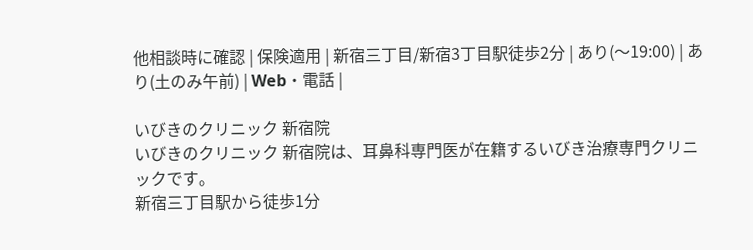他相談時に確認 | 保険適用 | 新宿三丁目/新宿3丁目駅徒歩2分 | あり(〜19:00) | あり(土のみ午前) | Web・電話 |

いびきのクリニック 新宿院
いびきのクリニック 新宿院は、耳鼻科専門医が在籍するいびき治療専門クリニックです。
新宿三丁目駅から徒歩1分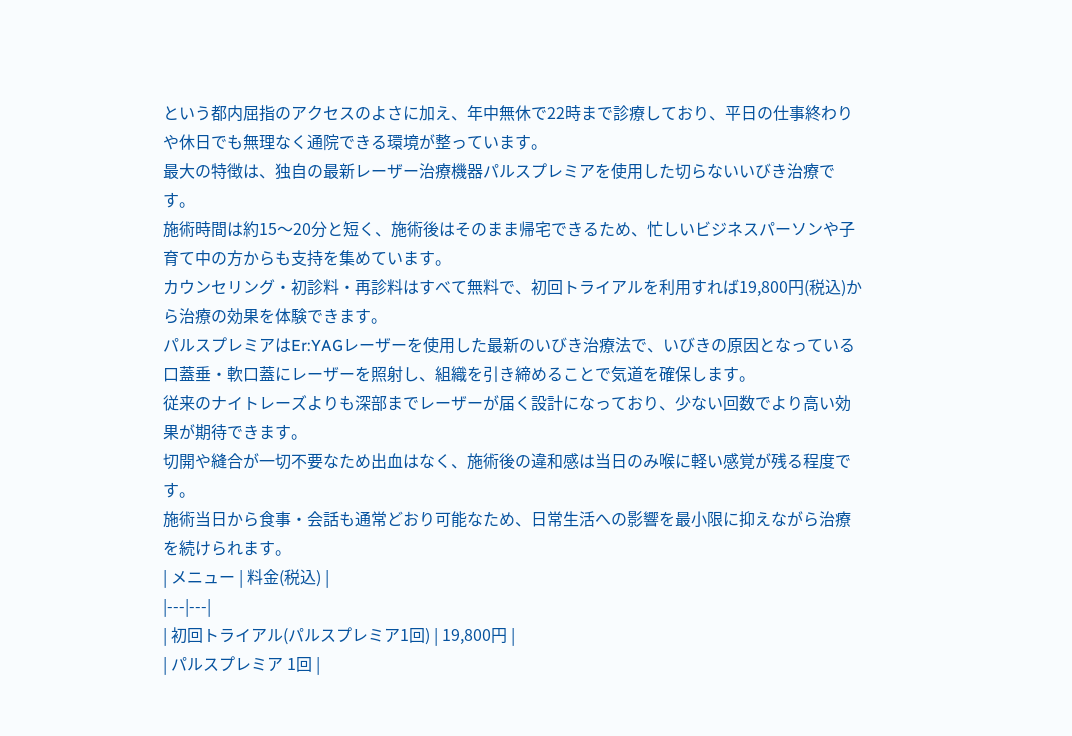という都内屈指のアクセスのよさに加え、年中無休で22時まで診療しており、平日の仕事終わりや休日でも無理なく通院できる環境が整っています。
最大の特徴は、独自の最新レーザー治療機器パルスプレミアを使用した切らないいびき治療です。
施術時間は約15〜20分と短く、施術後はそのまま帰宅できるため、忙しいビジネスパーソンや子育て中の方からも支持を集めています。
カウンセリング・初診料・再診料はすべて無料で、初回トライアルを利用すれば19,800円(税込)から治療の効果を体験できます。
パルスプレミアはEr:YAGレーザーを使用した最新のいびき治療法で、いびきの原因となっている口蓋垂・軟口蓋にレーザーを照射し、組織を引き締めることで気道を確保します。
従来のナイトレーズよりも深部までレーザーが届く設計になっており、少ない回数でより高い効果が期待できます。
切開や縫合が一切不要なため出血はなく、施術後の違和感は当日のみ喉に軽い感覚が残る程度です。
施術当日から食事・会話も通常どおり可能なため、日常生活への影響を最小限に抑えながら治療を続けられます。
| メニュー | 料金(税込) |
|---|---|
| 初回トライアル(パルスプレミア1回) | 19,800円 |
| パルスプレミア 1回 |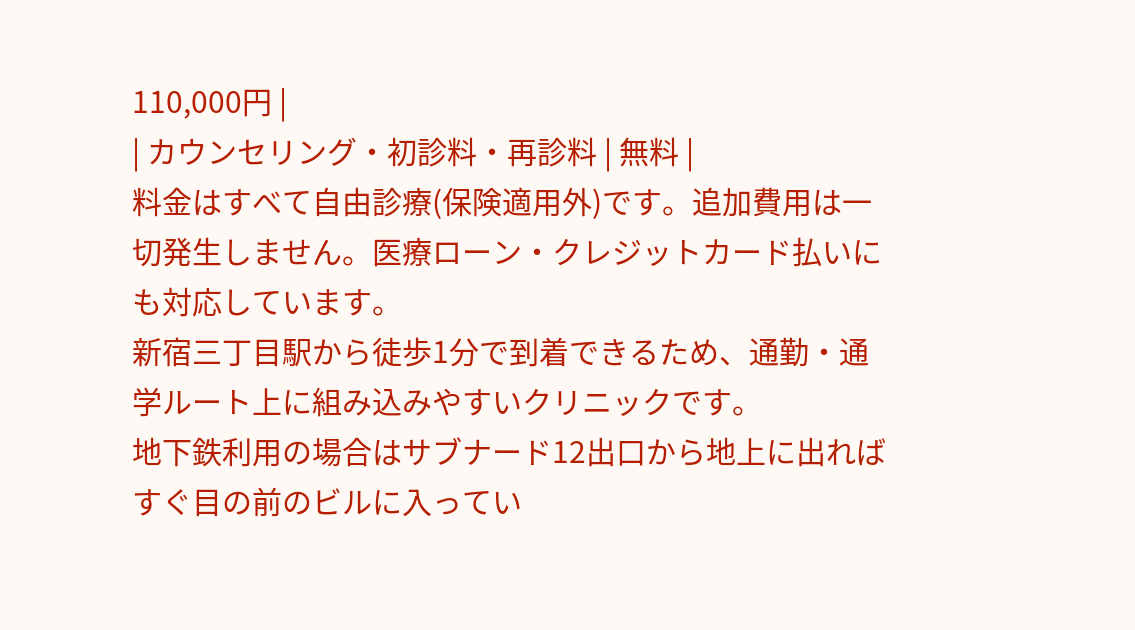110,000円 |
| カウンセリング・初診料・再診料 | 無料 |
料金はすべて自由診療(保険適用外)です。追加費用は一切発生しません。医療ローン・クレジットカード払いにも対応しています。
新宿三丁目駅から徒歩1分で到着できるため、通勤・通学ルート上に組み込みやすいクリニックです。
地下鉄利用の場合はサブナード12出口から地上に出ればすぐ目の前のビルに入ってい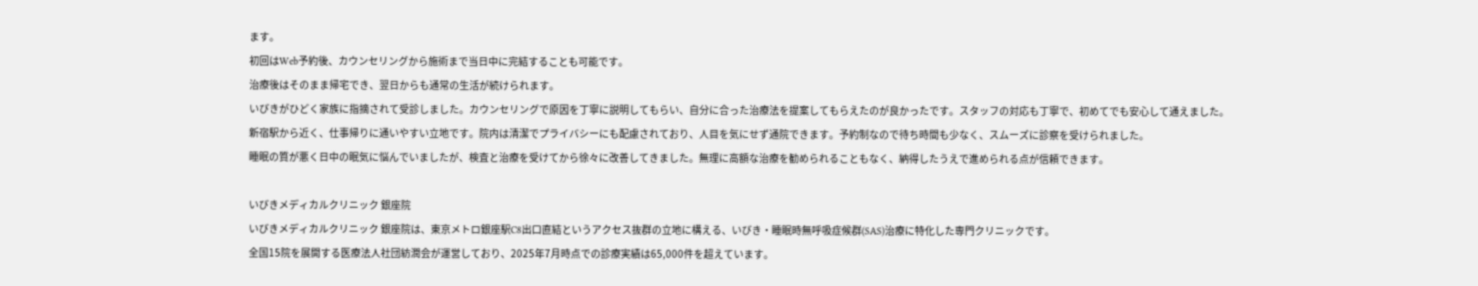ます。
初回はWeb予約後、カウンセリングから施術まで当日中に完結することも可能です。
治療後はそのまま帰宅でき、翌日からも通常の生活が続けられます。
いびきがひどく家族に指摘されて受診しました。カウンセリングで原因を丁寧に説明してもらい、自分に合った治療法を提案してもらえたのが良かったです。スタッフの対応も丁寧で、初めてでも安心して通えました。
新宿駅から近く、仕事帰りに通いやすい立地です。院内は清潔でプライバシーにも配慮されており、人目を気にせず通院できます。予約制なので待ち時間も少なく、スムーズに診察を受けられました。
睡眠の質が悪く日中の眠気に悩んでいましたが、検査と治療を受けてから徐々に改善してきました。無理に高額な治療を勧められることもなく、納得したうえで進められる点が信頼できます。

いびきメディカルクリニック 銀座院
いびきメディカルクリニック 銀座院は、東京メトロ銀座駅C8出口直結というアクセス抜群の立地に構える、いびき・睡眠時無呼吸症候群(SAS)治療に特化した専門クリニックです。
全国15院を展開する医療法人社団紡潤会が運営しており、2025年7月時点での診療実績は65,000件を超えています。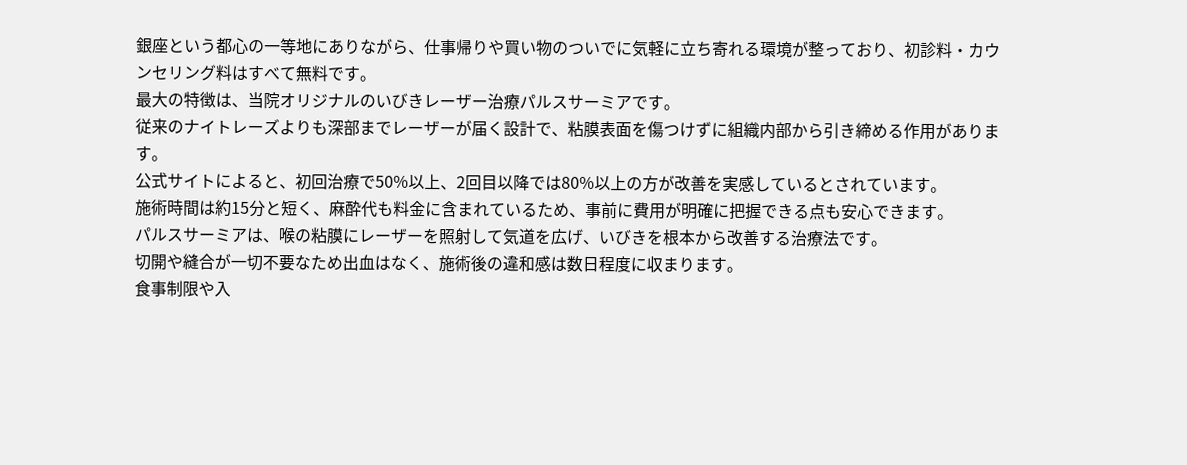銀座という都心の一等地にありながら、仕事帰りや買い物のついでに気軽に立ち寄れる環境が整っており、初診料・カウンセリング料はすべて無料です。
最大の特徴は、当院オリジナルのいびきレーザー治療パルスサーミアです。
従来のナイトレーズよりも深部までレーザーが届く設計で、粘膜表面を傷つけずに組織内部から引き締める作用があります。
公式サイトによると、初回治療で50%以上、2回目以降では80%以上の方が改善を実感しているとされています。
施術時間は約15分と短く、麻酔代も料金に含まれているため、事前に費用が明確に把握できる点も安心できます。
パルスサーミアは、喉の粘膜にレーザーを照射して気道を広げ、いびきを根本から改善する治療法です。
切開や縫合が一切不要なため出血はなく、施術後の違和感は数日程度に収まります。
食事制限や入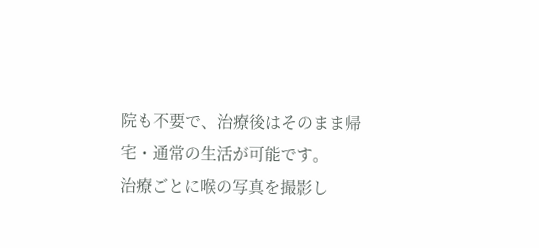院も不要で、治療後はそのまま帰宅・通常の生活が可能です。
治療ごとに喉の写真を撮影し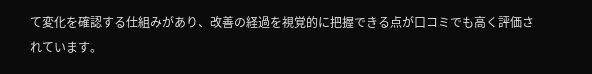て変化を確認する仕組みがあり、改善の経過を視覚的に把握できる点が口コミでも高く評価されています。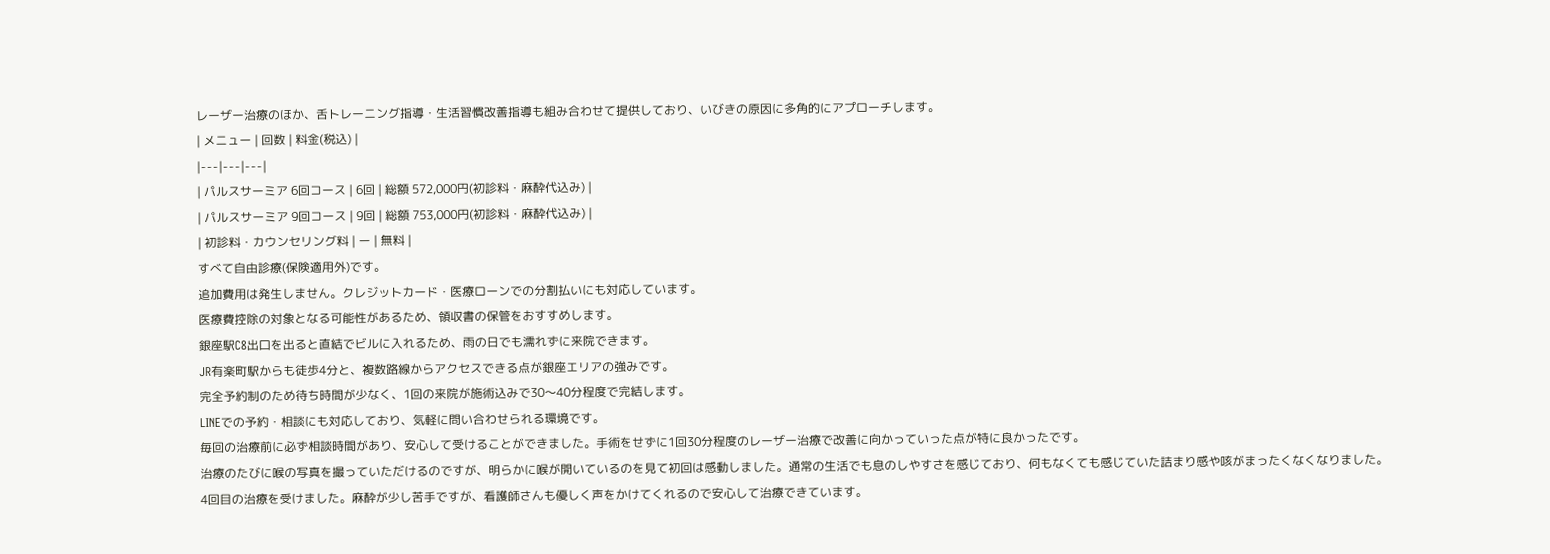レーザー治療のほか、舌トレーニング指導・生活習慣改善指導も組み合わせて提供しており、いびきの原因に多角的にアプローチします。
| メニュー | 回数 | 料金(税込) |
|---|---|---|
| パルスサーミア 6回コース | 6回 | 総額 572,000円(初診料・麻酔代込み) |
| パルスサーミア 9回コース | 9回 | 総額 753,000円(初診料・麻酔代込み) |
| 初診料・カウンセリング料 | ー | 無料 |
すべて自由診療(保険適用外)です。
追加費用は発生しません。クレジットカード・医療ローンでの分割払いにも対応しています。
医療費控除の対象となる可能性があるため、領収書の保管をおすすめします。
銀座駅C8出口を出ると直結でビルに入れるため、雨の日でも濡れずに来院できます。
JR有楽町駅からも徒歩4分と、複数路線からアクセスできる点が銀座エリアの強みです。
完全予約制のため待ち時間が少なく、1回の来院が施術込みで30〜40分程度で完結します。
LINEでの予約・相談にも対応しており、気軽に問い合わせられる環境です。
毎回の治療前に必ず相談時間があり、安心して受けることができました。手術をせずに1回30分程度のレーザー治療で改善に向かっていった点が特に良かったです。
治療のたびに喉の写真を撮っていただけるのですが、明らかに喉が開いているのを見て初回は感動しました。通常の生活でも息のしやすさを感じており、何もなくても感じていた詰まり感や咳がまったくなくなりました。
4回目の治療を受けました。麻酔が少し苦手ですが、看護師さんも優しく声をかけてくれるので安心して治療できています。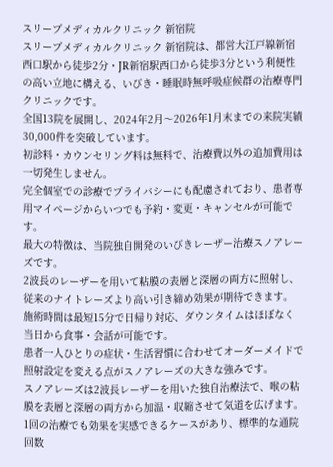スリープメディカルクリニック 新宿院
スリープメディカルクリニック 新宿院は、都営大江戸線新宿西口駅から徒歩2分・JR新宿駅西口から徒歩3分という利便性の高い立地に構える、いびき・睡眠時無呼吸症候群の治療専門クリニックです。
全国13院を展開し、2024年2月〜2026年1月末までの来院実績30,000件を突破しています。
初診料・カウンセリング料は無料で、治療費以外の追加費用は一切発生しません。
完全個室での診療でプライバシーにも配慮されており、患者専用マイページからいつでも予約・変更・キャンセルが可能です。
最大の特徴は、当院独自開発のいびきレーザー治療スノアレーズです。
2波長のレーザーを用いて粘膜の表層と深層の両方に照射し、従来のナイトレーズより高い引き締め効果が期待できます。
施術時間は最短15分で日帰り対応、ダウンタイムはほぼなく当日から食事・会話が可能です。
患者一人ひとりの症状・生活習慣に合わせてオーダーメイドで照射設定を変える点がスノアレーズの大きな強みです。
スノアレーズは2波長レーザーを用いた独自治療法で、喉の粘膜を表層と深層の両方から加温・収縮させて気道を広げます。
1回の治療でも効果を実感できるケースがあり、標準的な通院回数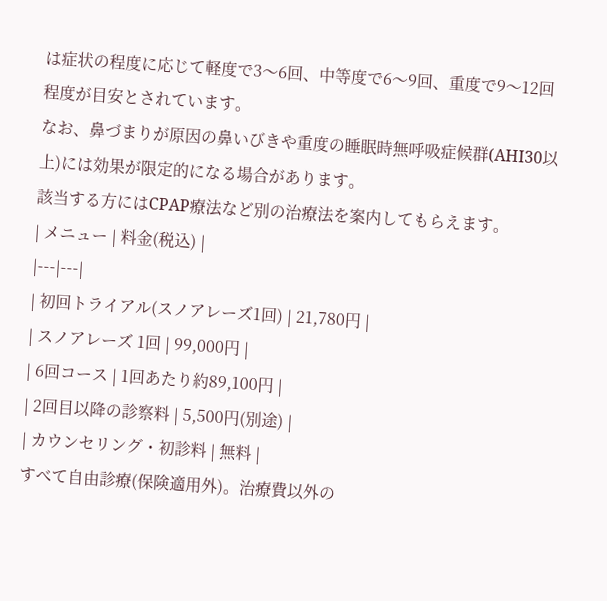は症状の程度に応じて軽度で3〜6回、中等度で6〜9回、重度で9〜12回程度が目安とされています。
なお、鼻づまりが原因の鼻いびきや重度の睡眠時無呼吸症候群(AHI30以上)には効果が限定的になる場合があります。
該当する方にはCPAP療法など別の治療法を案内してもらえます。
| メニュー | 料金(税込) |
|---|---|
| 初回トライアル(スノアレーズ1回) | 21,780円 |
| スノアレーズ 1回 | 99,000円 |
| 6回コース | 1回あたり約89,100円 |
| 2回目以降の診察料 | 5,500円(別途) |
| カウンセリング・初診料 | 無料 |
すべて自由診療(保険適用外)。治療費以外の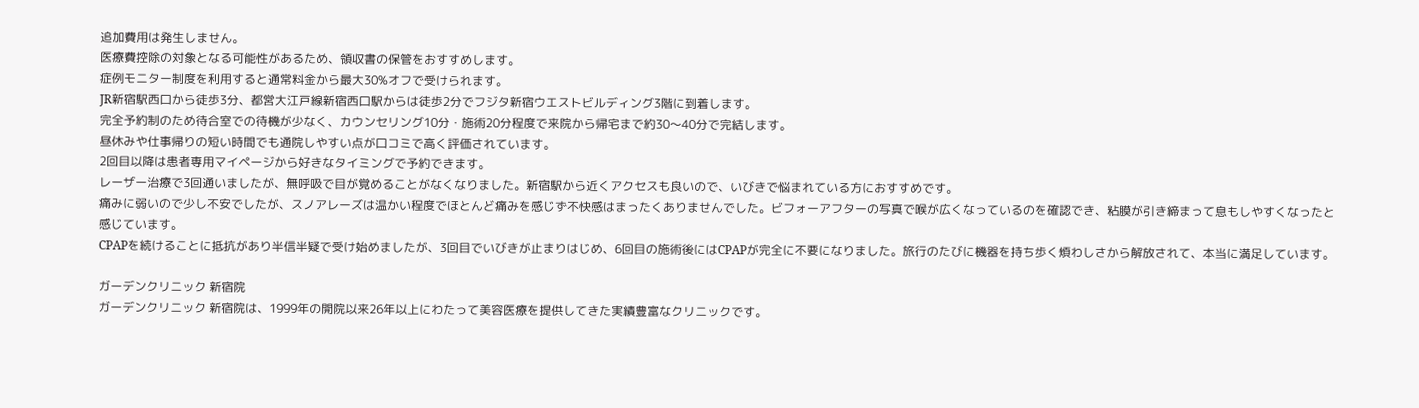追加費用は発生しません。
医療費控除の対象となる可能性があるため、領収書の保管をおすすめします。
症例モニター制度を利用すると通常料金から最大30%オフで受けられます。
JR新宿駅西口から徒歩3分、都営大江戸線新宿西口駅からは徒歩2分でフジタ新宿ウエストビルディング3階に到着します。
完全予約制のため待合室での待機が少なく、カウンセリング10分・施術20分程度で来院から帰宅まで約30〜40分で完結します。
昼休みや仕事帰りの短い時間でも通院しやすい点が口コミで高く評価されています。
2回目以降は患者専用マイページから好きなタイミングで予約できます。
レーザー治療で3回通いましたが、無呼吸で目が覚めることがなくなりました。新宿駅から近くアクセスも良いので、いびきで悩まれている方におすすめです。
痛みに弱いので少し不安でしたが、スノアレーズは温かい程度でほとんど痛みを感じず不快感はまったくありませんでした。ビフォーアフターの写真で喉が広くなっているのを確認でき、粘膜が引き締まって息もしやすくなったと感じています。
CPAPを続けることに抵抗があり半信半疑で受け始めましたが、3回目でいびきが止まりはじめ、6回目の施術後にはCPAPが完全に不要になりました。旅行のたびに機器を持ち歩く煩わしさから解放されて、本当に満足しています。

ガーデンクリニック 新宿院
ガーデンクリニック 新宿院は、1999年の開院以来26年以上にわたって美容医療を提供してきた実績豊富なクリニックです。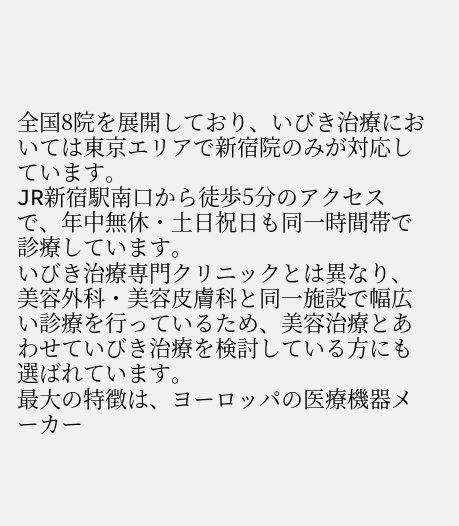全国8院を展開しており、いびき治療においては東京エリアで新宿院のみが対応しています。
JR新宿駅南口から徒歩5分のアクセスで、年中無休・土日祝日も同一時間帯で診療しています。
いびき治療専門クリニックとは異なり、美容外科・美容皮膚科と同一施設で幅広い診療を行っているため、美容治療とあわせていびき治療を検討している方にも選ばれています。
最大の特徴は、ヨーロッパの医療機器メーカー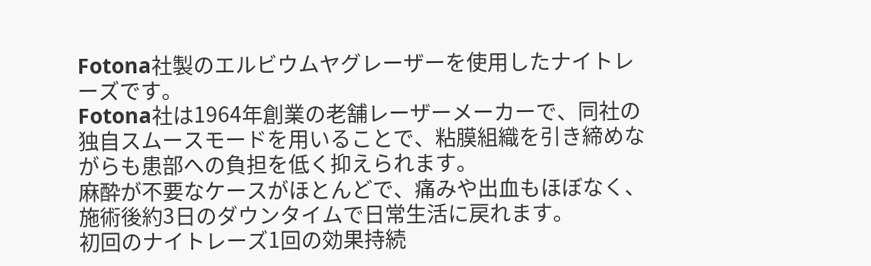Fotona社製のエルビウムヤグレーザーを使用したナイトレーズです。
Fotona社は1964年創業の老舗レーザーメーカーで、同社の独自スムースモードを用いることで、粘膜組織を引き締めながらも患部への負担を低く抑えられます。
麻酔が不要なケースがほとんどで、痛みや出血もほぼなく、施術後約3日のダウンタイムで日常生活に戻れます。
初回のナイトレーズ1回の効果持続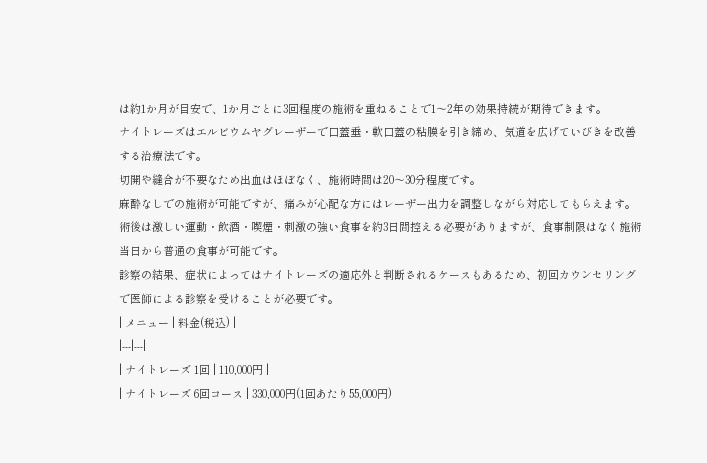は約1か月が目安で、1か月ごとに3回程度の施術を重ねることで1〜2年の効果持続が期待できます。
ナイトレーズはエルビウムヤグレーザーで口蓋垂・軟口蓋の粘膜を引き締め、気道を広げていびきを改善する治療法です。
切開や縫合が不要なため出血はほぼなく、施術時間は20〜30分程度です。
麻酔なしでの施術が可能ですが、痛みが心配な方にはレーザー出力を調整しながら対応してもらえます。
術後は激しい運動・飲酒・喫煙・刺激の強い食事を約3日間控える必要がありますが、食事制限はなく施術当日から普通の食事が可能です。
診察の結果、症状によってはナイトレーズの適応外と判断されるケースもあるため、初回カウンセリングで医師による診察を受けることが必要です。
| メニュー | 料金(税込) |
|---|---|
| ナイトレーズ 1回 | 110,000円 |
| ナイトレーズ 6回コース | 330,000円(1回あたり55,000円)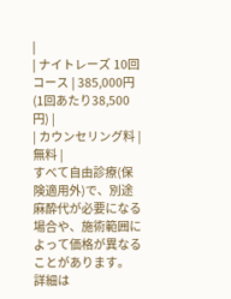|
| ナイトレーズ 10回コース | 385,000円(1回あたり38,500円) |
| カウンセリング料 | 無料 |
すべて自由診療(保険適用外)で、別途麻酔代が必要になる場合や、施術範囲によって価格が異なることがあります。
詳細は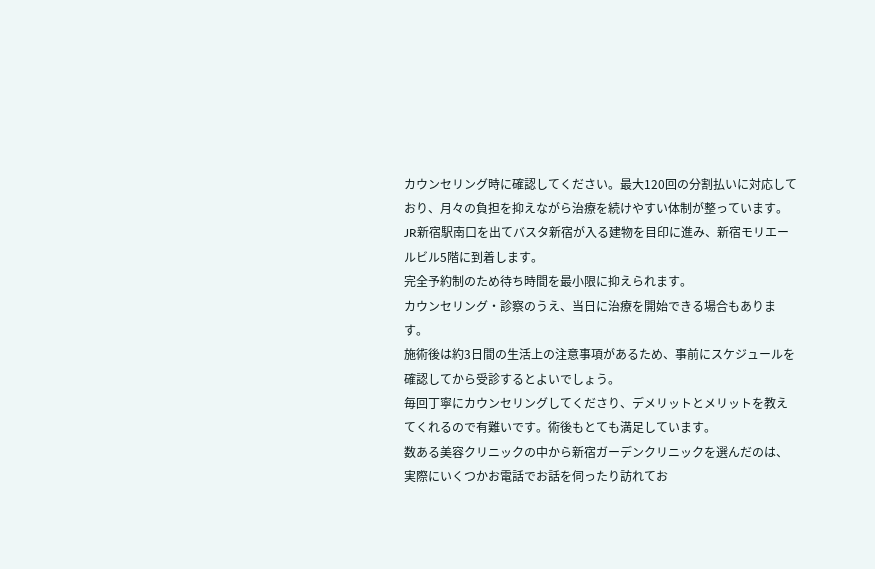カウンセリング時に確認してください。最大120回の分割払いに対応しており、月々の負担を抑えながら治療を続けやすい体制が整っています。
JR新宿駅南口を出てバスタ新宿が入る建物を目印に進み、新宿モリエールビル5階に到着します。
完全予約制のため待ち時間を最小限に抑えられます。
カウンセリング・診察のうえ、当日に治療を開始できる場合もあります。
施術後は約3日間の生活上の注意事項があるため、事前にスケジュールを確認してから受診するとよいでしょう。
毎回丁寧にカウンセリングしてくださり、デメリットとメリットを教えてくれるので有難いです。術後もとても満足しています。
数ある美容クリニックの中から新宿ガーデンクリニックを選んだのは、実際にいくつかお電話でお話を伺ったり訪れてお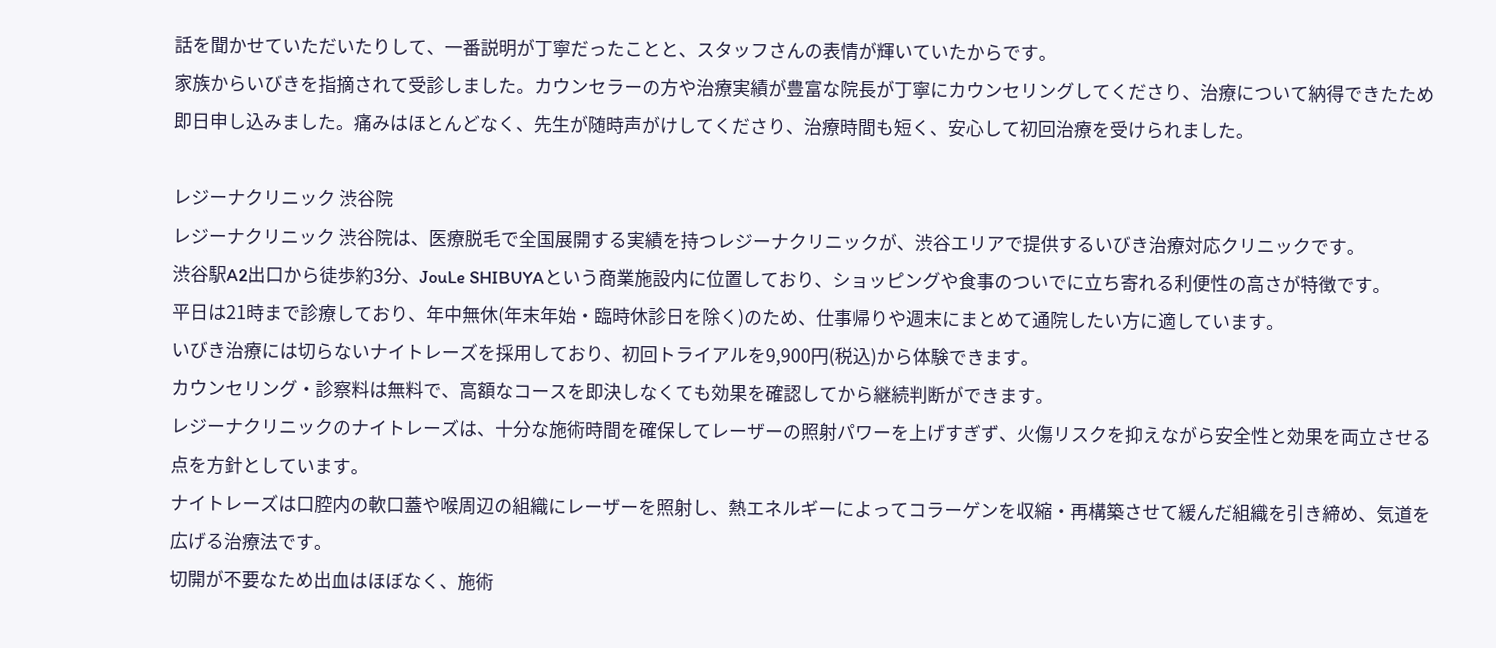話を聞かせていただいたりして、一番説明が丁寧だったことと、スタッフさんの表情が輝いていたからです。
家族からいびきを指摘されて受診しました。カウンセラーの方や治療実績が豊富な院長が丁寧にカウンセリングしてくださり、治療について納得できたため即日申し込みました。痛みはほとんどなく、先生が随時声がけしてくださり、治療時間も短く、安心して初回治療を受けられました。

レジーナクリニック 渋谷院
レジーナクリニック 渋谷院は、医療脱毛で全国展開する実績を持つレジーナクリニックが、渋谷エリアで提供するいびき治療対応クリニックです。
渋谷駅A2出口から徒歩約3分、JouLe SHIBUYAという商業施設内に位置しており、ショッピングや食事のついでに立ち寄れる利便性の高さが特徴です。
平日は21時まで診療しており、年中無休(年末年始・臨時休診日を除く)のため、仕事帰りや週末にまとめて通院したい方に適しています。
いびき治療には切らないナイトレーズを採用しており、初回トライアルを9,900円(税込)から体験できます。
カウンセリング・診察料は無料で、高額なコースを即決しなくても効果を確認してから継続判断ができます。
レジーナクリニックのナイトレーズは、十分な施術時間を確保してレーザーの照射パワーを上げすぎず、火傷リスクを抑えながら安全性と効果を両立させる点を方針としています。
ナイトレーズは口腔内の軟口蓋や喉周辺の組織にレーザーを照射し、熱エネルギーによってコラーゲンを収縮・再構築させて緩んだ組織を引き締め、気道を広げる治療法です。
切開が不要なため出血はほぼなく、施術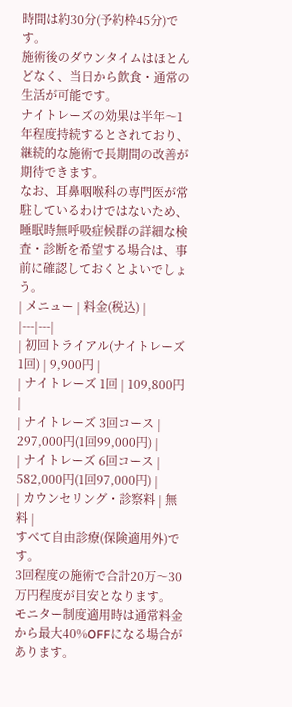時間は約30分(予約枠45分)です。
施術後のダウンタイムはほとんどなく、当日から飲食・通常の生活が可能です。
ナイトレーズの効果は半年〜1年程度持続するとされており、継続的な施術で長期間の改善が期待できます。
なお、耳鼻咽喉科の専門医が常駐しているわけではないため、睡眠時無呼吸症候群の詳細な検査・診断を希望する場合は、事前に確認しておくとよいでしょう。
| メニュー | 料金(税込) |
|---|---|
| 初回トライアル(ナイトレーズ1回) | 9,900円 |
| ナイトレーズ 1回 | 109,800円 |
| ナイトレーズ 3回コース | 297,000円(1回99,000円) |
| ナイトレーズ 6回コース | 582,000円(1回97,000円) |
| カウンセリング・診察料 | 無料 |
すべて自由診療(保険適用外)です。
3回程度の施術で合計20万〜30万円程度が目安となります。
モニター制度適用時は通常料金から最大40%OFFになる場合があります。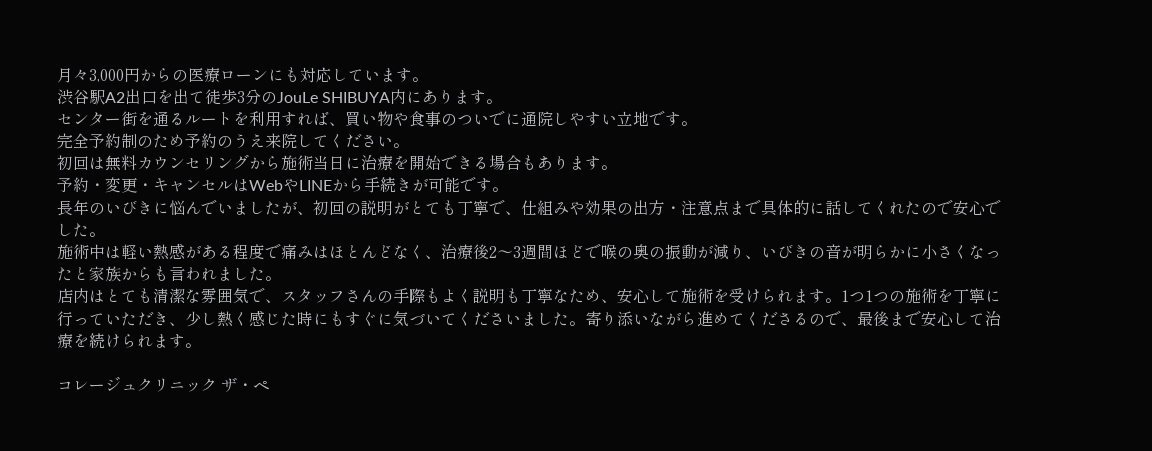月々3,000円からの医療ローンにも対応しています。
渋谷駅A2出口を出て徒歩3分のJouLe SHIBUYA内にあります。
センター街を通るルートを利用すれば、買い物や食事のついでに通院しやすい立地です。
完全予約制のため予約のうえ来院してください。
初回は無料カウンセリングから施術当日に治療を開始できる場合もあります。
予約・変更・キャンセルはWebやLINEから手続きが可能です。
長年のいびきに悩んでいましたが、初回の説明がとても丁寧で、仕組みや効果の出方・注意点まで具体的に話してくれたので安心でした。
施術中は軽い熱感がある程度で痛みはほとんどなく、治療後2〜3週間ほどで喉の奥の振動が減り、いびきの音が明らかに小さくなったと家族からも言われました。
店内はとても清潔な雰囲気で、スタッフさんの手際もよく説明も丁寧なため、安心して施術を受けられます。1つ1つの施術を丁寧に行っていただき、少し熱く感じた時にもすぐに気づいてくださいました。寄り添いながら進めてくださるので、最後まで安心して治療を続けられます。

コレージュクリニック ザ・ペ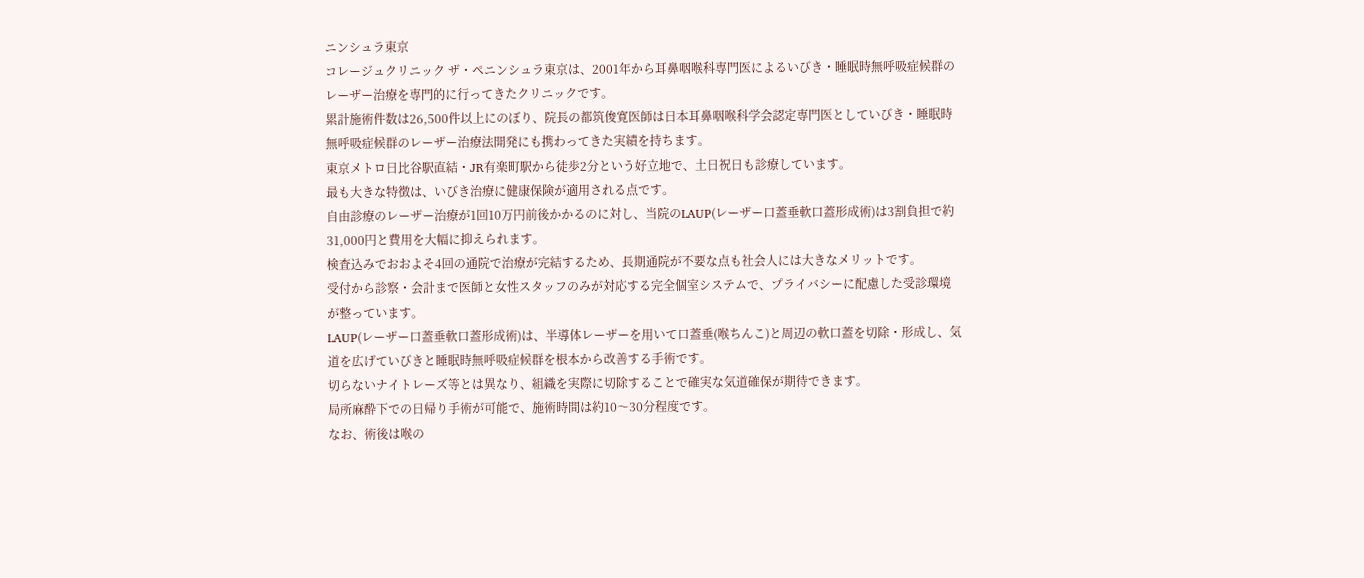ニンシュラ東京
コレージュクリニック ザ・ペニンシュラ東京は、2001年から耳鼻咽喉科専門医によるいびき・睡眠時無呼吸症候群のレーザー治療を専門的に行ってきたクリニックです。
累計施術件数は26,500件以上にのぼり、院長の都筑俊寛医師は日本耳鼻咽喉科学会認定専門医としていびき・睡眠時無呼吸症候群のレーザー治療法開発にも携わってきた実績を持ちます。
東京メトロ日比谷駅直結・JR有楽町駅から徒歩2分という好立地で、土日祝日も診療しています。
最も大きな特徴は、いびき治療に健康保険が適用される点です。
自由診療のレーザー治療が1回10万円前後かかるのに対し、当院のLAUP(レーザー口蓋垂軟口蓋形成術)は3割負担で約31,000円と費用を大幅に抑えられます。
検査込みでおおよそ4回の通院で治療が完結するため、長期通院が不要な点も社会人には大きなメリットです。
受付から診察・会計まで医師と女性スタッフのみが対応する完全個室システムで、プライバシーに配慮した受診環境が整っています。
LAUP(レーザー口蓋垂軟口蓋形成術)は、半導体レーザーを用いて口蓋垂(喉ちんこ)と周辺の軟口蓋を切除・形成し、気道を広げていびきと睡眠時無呼吸症候群を根本から改善する手術です。
切らないナイトレーズ等とは異なり、組織を実際に切除することで確実な気道確保が期待できます。
局所麻酔下での日帰り手術が可能で、施術時間は約10〜30分程度です。
なお、術後は喉の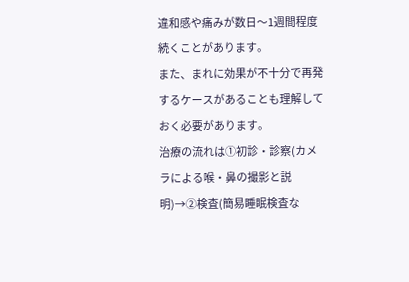違和感や痛みが数日〜1週間程度続くことがあります。
また、まれに効果が不十分で再発するケースがあることも理解しておく必要があります。
治療の流れは①初診・診察(カメラによる喉・鼻の撮影と説明)→②検査(簡易睡眠検査な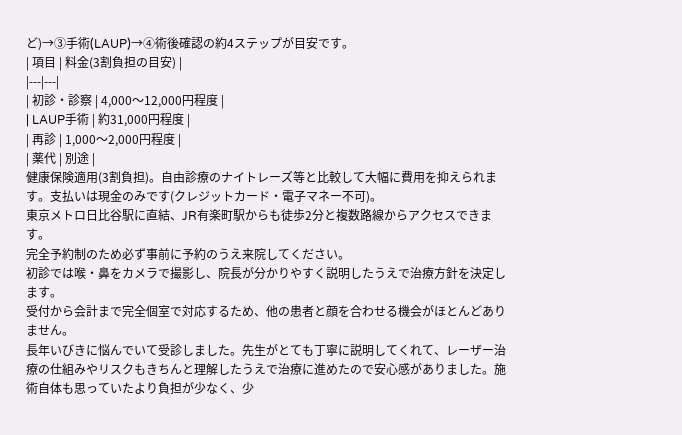ど)→③手術(LAUP)→④術後確認の約4ステップが目安です。
| 項目 | 料金(3割負担の目安) |
|---|---|
| 初診・診察 | 4,000〜12,000円程度 |
| LAUP手術 | 約31,000円程度 |
| 再診 | 1,000〜2,000円程度 |
| 薬代 | 別途 |
健康保険適用(3割負担)。自由診療のナイトレーズ等と比較して大幅に費用を抑えられます。支払いは現金のみです(クレジットカード・電子マネー不可)。
東京メトロ日比谷駅に直結、JR有楽町駅からも徒歩2分と複数路線からアクセスできます。
完全予約制のため必ず事前に予約のうえ来院してください。
初診では喉・鼻をカメラで撮影し、院長が分かりやすく説明したうえで治療方針を決定します。
受付から会計まで完全個室で対応するため、他の患者と顔を合わせる機会がほとんどありません。
長年いびきに悩んでいて受診しました。先生がとても丁寧に説明してくれて、レーザー治療の仕組みやリスクもきちんと理解したうえで治療に進めたので安心感がありました。施術自体も思っていたより負担が少なく、少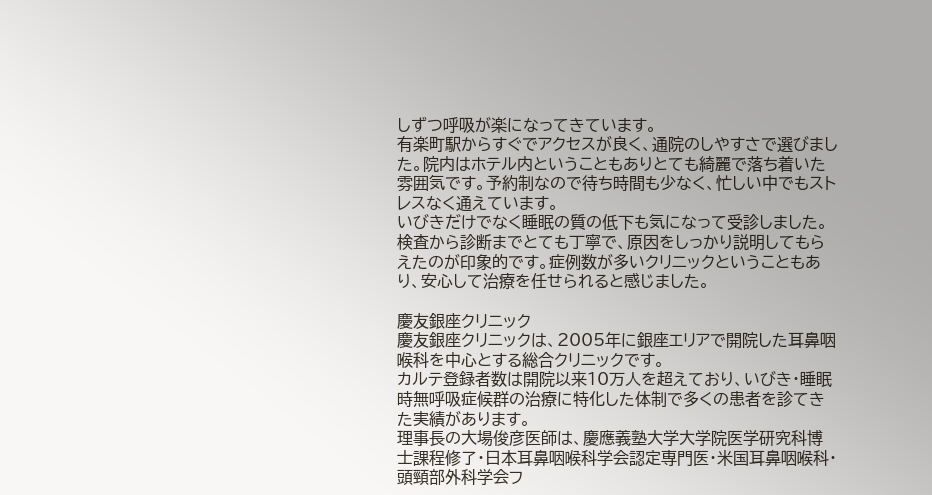しずつ呼吸が楽になってきています。
有楽町駅からすぐでアクセスが良く、通院のしやすさで選びました。院内はホテル内ということもありとても綺麗で落ち着いた雰囲気です。予約制なので待ち時間も少なく、忙しい中でもストレスなく通えています。
いびきだけでなく睡眠の質の低下も気になって受診しました。検査から診断までとても丁寧で、原因をしっかり説明してもらえたのが印象的です。症例数が多いクリニックということもあり、安心して治療を任せられると感じました。

慶友銀座クリニック
慶友銀座クリニックは、2005年に銀座エリアで開院した耳鼻咽喉科を中心とする総合クリニックです。
カルテ登録者数は開院以来10万人を超えており、いびき・睡眠時無呼吸症候群の治療に特化した体制で多くの患者を診てきた実績があります。
理事長の大場俊彦医師は、慶應義塾大学大学院医学研究科博士課程修了・日本耳鼻咽喉科学会認定専門医・米国耳鼻咽喉科・頭頸部外科学会フ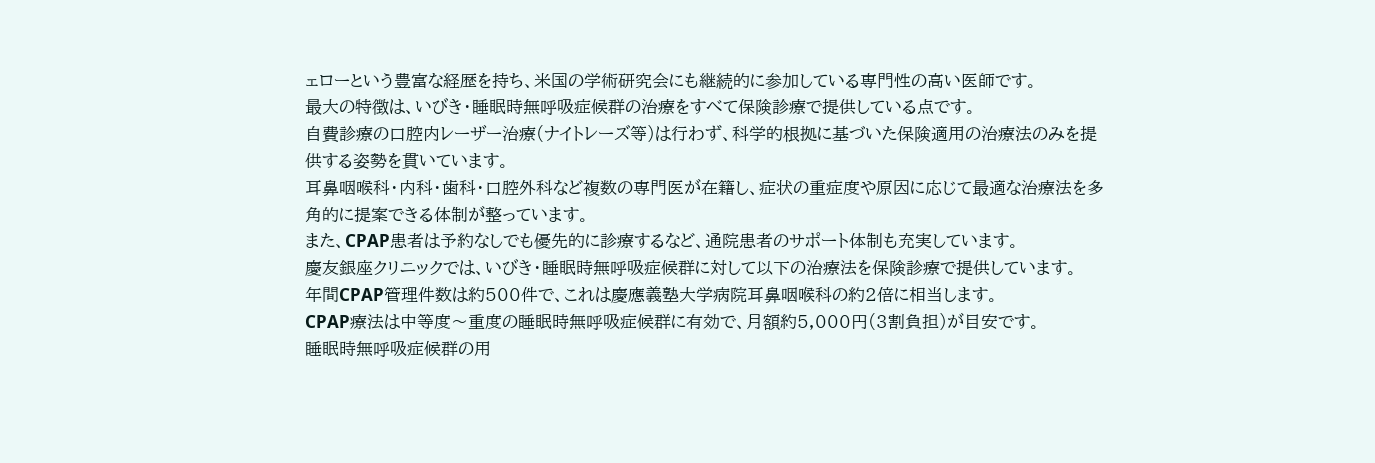ェローという豊富な経歴を持ち、米国の学術研究会にも継続的に参加している専門性の高い医師です。
最大の特徴は、いびき・睡眠時無呼吸症候群の治療をすべて保険診療で提供している点です。
自費診療の口腔内レーザー治療(ナイトレーズ等)は行わず、科学的根拠に基づいた保険適用の治療法のみを提供する姿勢を貫いています。
耳鼻咽喉科・内科・歯科・口腔外科など複数の専門医が在籍し、症状の重症度や原因に応じて最適な治療法を多角的に提案できる体制が整っています。
また、CPAP患者は予約なしでも優先的に診療するなど、通院患者のサポート体制も充実しています。
慶友銀座クリニックでは、いびき・睡眠時無呼吸症候群に対して以下の治療法を保険診療で提供しています。
年間CPAP管理件数は約500件で、これは慶應義塾大学病院耳鼻咽喉科の約2倍に相当します。
CPAP療法は中等度〜重度の睡眠時無呼吸症候群に有効で、月額約5,000円(3割負担)が目安です。
睡眠時無呼吸症候群の用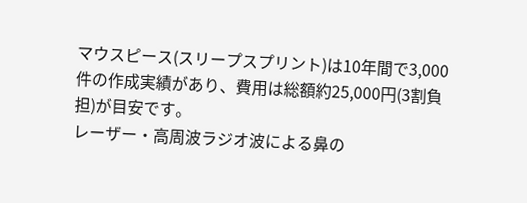マウスピース(スリープスプリント)は10年間で3,000件の作成実績があり、費用は総額約25,000円(3割負担)が目安です。
レーザー・高周波ラジオ波による鼻の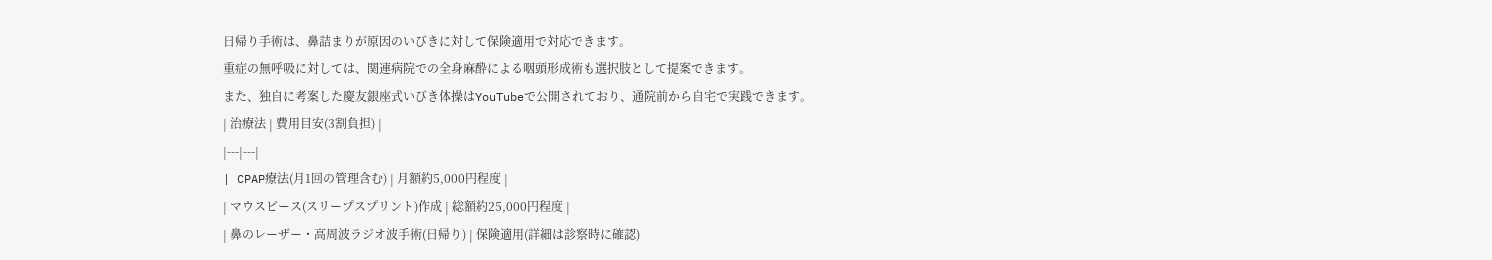日帰り手術は、鼻詰まりが原因のいびきに対して保険適用で対応できます。
重症の無呼吸に対しては、関連病院での全身麻酔による咽頭形成術も選択肢として提案できます。
また、独自に考案した慶友銀座式いびき体操はYouTubeで公開されており、通院前から自宅で実践できます。
| 治療法 | 費用目安(3割負担) |
|---|---|
| CPAP療法(月1回の管理含む) | 月額約5,000円程度 |
| マウスピース(スリープスプリント)作成 | 総額約25,000円程度 |
| 鼻のレーザー・高周波ラジオ波手術(日帰り) | 保険適用(詳細は診察時に確認)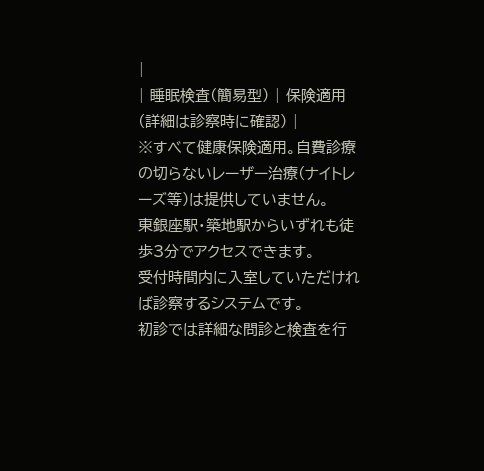|
| 睡眠検査(簡易型) | 保険適用(詳細は診察時に確認) |
※すべて健康保険適用。自費診療の切らないレーザー治療(ナイトレーズ等)は提供していません。
東銀座駅・築地駅からいずれも徒歩3分でアクセスできます。
受付時間内に入室していただければ診察するシステムです。
初診では詳細な問診と検査を行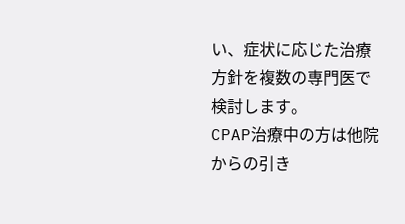い、症状に応じた治療方針を複数の専門医で検討します。
CPAP治療中の方は他院からの引き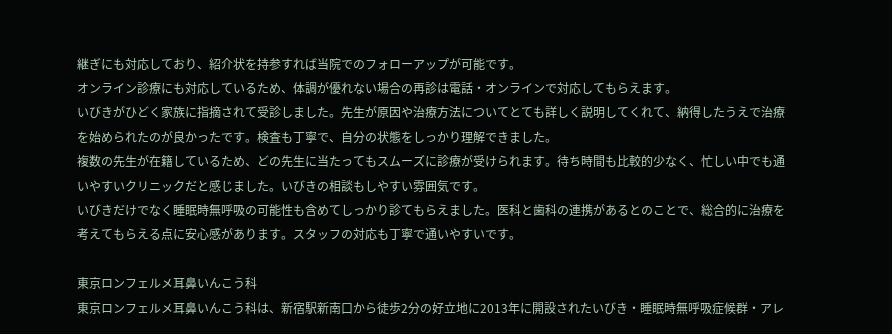継ぎにも対応しており、紹介状を持参すれば当院でのフォローアップが可能です。
オンライン診療にも対応しているため、体調が優れない場合の再診は電話・オンラインで対応してもらえます。
いびきがひどく家族に指摘されて受診しました。先生が原因や治療方法についてとても詳しく説明してくれて、納得したうえで治療を始められたのが良かったです。検査も丁寧で、自分の状態をしっかり理解できました。
複数の先生が在籍しているため、どの先生に当たってもスムーズに診療が受けられます。待ち時間も比較的少なく、忙しい中でも通いやすいクリニックだと感じました。いびきの相談もしやすい雰囲気です。
いびきだけでなく睡眠時無呼吸の可能性も含めてしっかり診てもらえました。医科と歯科の連携があるとのことで、総合的に治療を考えてもらえる点に安心感があります。スタッフの対応も丁寧で通いやすいです。

東京ロンフェルメ耳鼻いんこう科
東京ロンフェルメ耳鼻いんこう科は、新宿駅新南口から徒歩2分の好立地に2013年に開設されたいびき・睡眠時無呼吸症候群・アレ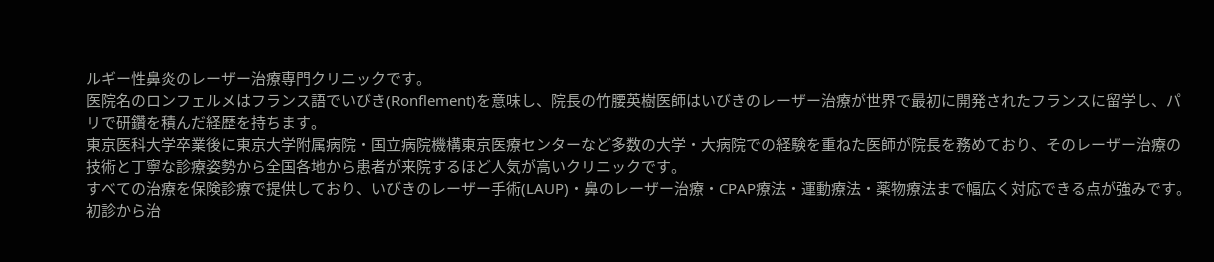ルギー性鼻炎のレーザー治療専門クリニックです。
医院名のロンフェルメはフランス語でいびき(Ronflement)を意味し、院長の竹腰英樹医師はいびきのレーザー治療が世界で最初に開発されたフランスに留学し、パリで研鑽を積んだ経歴を持ちます。
東京医科大学卒業後に東京大学附属病院・国立病院機構東京医療センターなど多数の大学・大病院での経験を重ねた医師が院長を務めており、そのレーザー治療の技術と丁寧な診療姿勢から全国各地から患者が来院するほど人気が高いクリニックです。
すべての治療を保険診療で提供しており、いびきのレーザー手術(LAUP)・鼻のレーザー治療・CPAP療法・運動療法・薬物療法まで幅広く対応できる点が強みです。
初診から治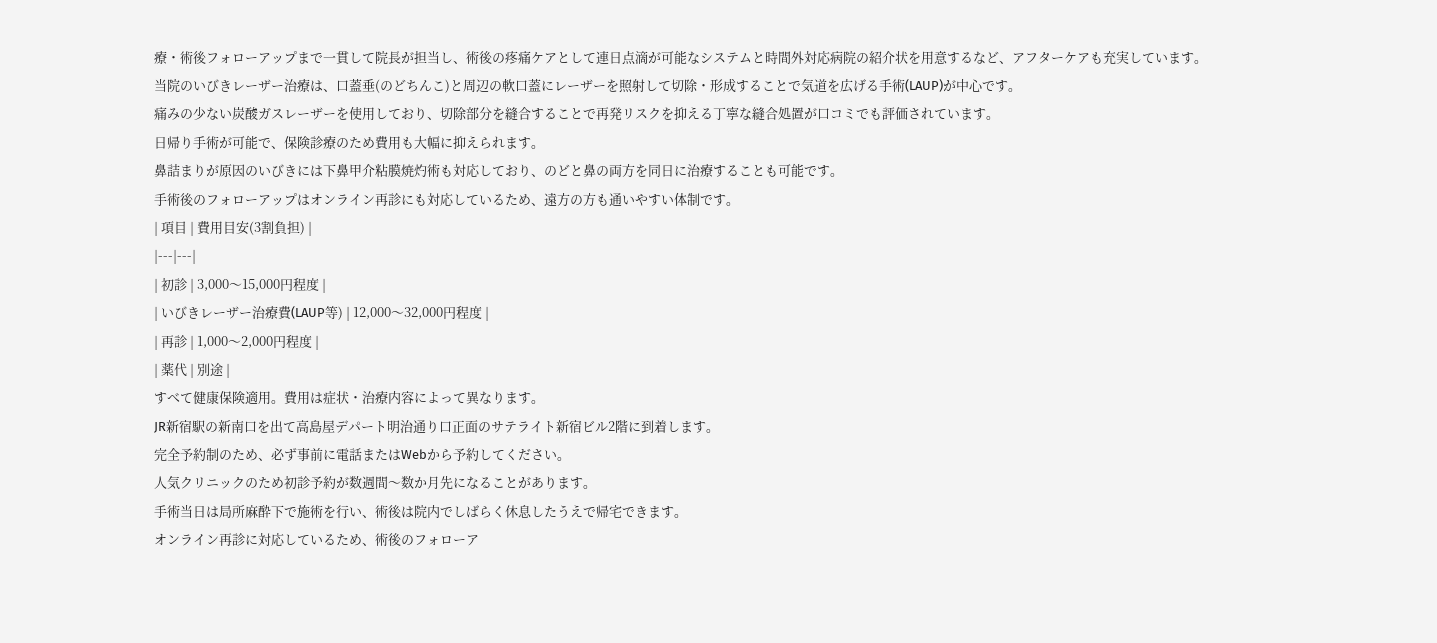療・術後フォローアップまで一貫して院長が担当し、術後の疼痛ケアとして連日点滴が可能なシステムと時間外対応病院の紹介状を用意するなど、アフターケアも充実しています。
当院のいびきレーザー治療は、口蓋垂(のどちんこ)と周辺の軟口蓋にレーザーを照射して切除・形成することで気道を広げる手術(LAUP)が中心です。
痛みの少ない炭酸ガスレーザーを使用しており、切除部分を縫合することで再発リスクを抑える丁寧な縫合処置が口コミでも評価されています。
日帰り手術が可能で、保険診療のため費用も大幅に抑えられます。
鼻詰まりが原因のいびきには下鼻甲介粘膜焼灼術も対応しており、のどと鼻の両方を同日に治療することも可能です。
手術後のフォローアップはオンライン再診にも対応しているため、遠方の方も通いやすい体制です。
| 項目 | 費用目安(3割負担) |
|---|---|
| 初診 | 3,000〜15,000円程度 |
| いびきレーザー治療費(LAUP等) | 12,000〜32,000円程度 |
| 再診 | 1,000〜2,000円程度 |
| 薬代 | 別途 |
すべて健康保険適用。費用は症状・治療内容によって異なります。
JR新宿駅の新南口を出て高島屋デパート明治通り口正面のサテライト新宿ビル2階に到着します。
完全予約制のため、必ず事前に電話またはWebから予約してください。
人気クリニックのため初診予約が数週間〜数か月先になることがあります。
手術当日は局所麻酔下で施術を行い、術後は院内でしばらく休息したうえで帰宅できます。
オンライン再診に対応しているため、術後のフォローア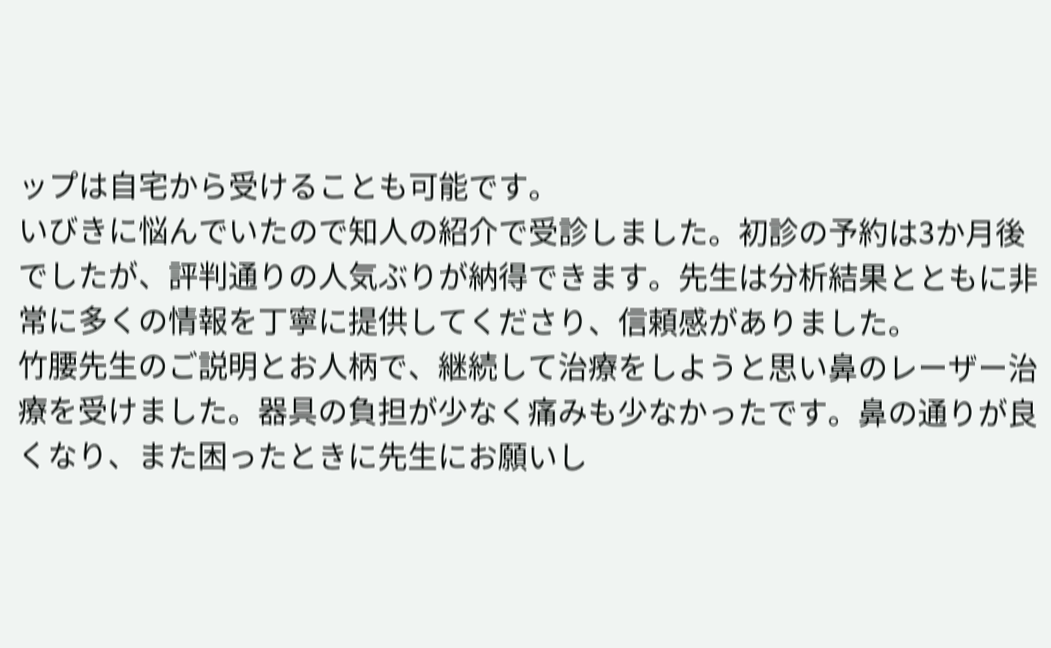ップは自宅から受けることも可能です。
いびきに悩んでいたので知人の紹介で受診しました。初診の予約は3か月後でしたが、評判通りの人気ぶりが納得できます。先生は分析結果とともに非常に多くの情報を丁寧に提供してくださり、信頼感がありました。
竹腰先生のご説明とお人柄で、継続して治療をしようと思い鼻のレーザー治療を受けました。器具の負担が少なく痛みも少なかったです。鼻の通りが良くなり、また困ったときに先生にお願いし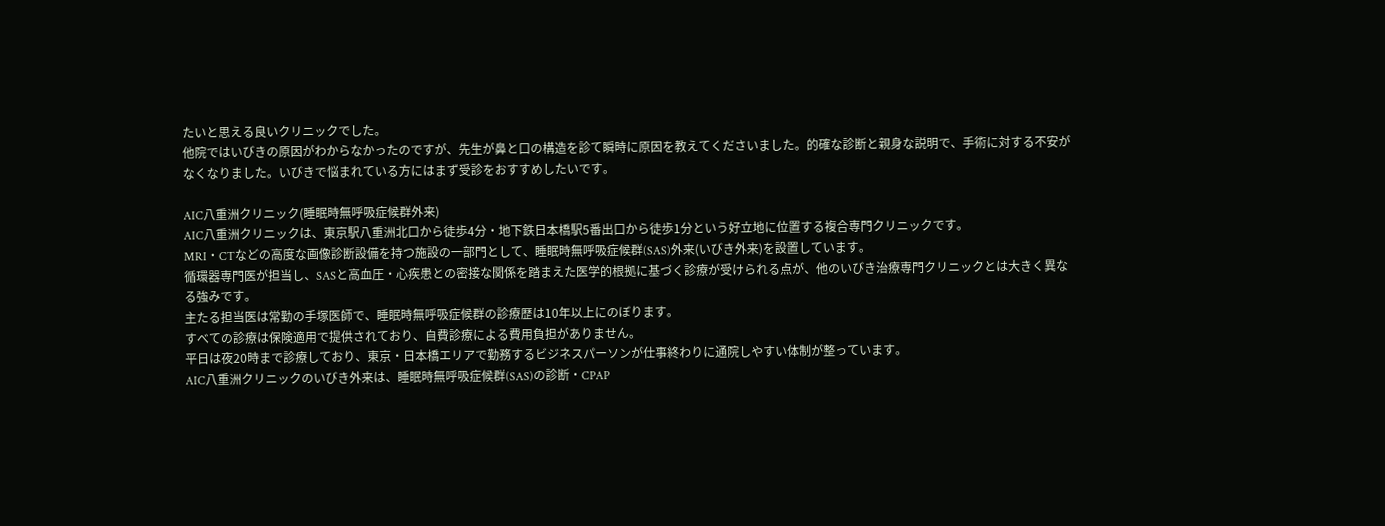たいと思える良いクリニックでした。
他院ではいびきの原因がわからなかったのですが、先生が鼻と口の構造を診て瞬時に原因を教えてくださいました。的確な診断と親身な説明で、手術に対する不安がなくなりました。いびきで悩まれている方にはまず受診をおすすめしたいです。

AIC八重洲クリニック(睡眠時無呼吸症候群外来)
AIC八重洲クリニックは、東京駅八重洲北口から徒歩4分・地下鉄日本橋駅5番出口から徒歩1分という好立地に位置する複合専門クリニックです。
MRI・CTなどの高度な画像診断設備を持つ施設の一部門として、睡眠時無呼吸症候群(SAS)外来(いびき外来)を設置しています。
循環器専門医が担当し、SASと高血圧・心疾患との密接な関係を踏まえた医学的根拠に基づく診療が受けられる点が、他のいびき治療専門クリニックとは大きく異なる強みです。
主たる担当医は常勤の手塚医師で、睡眠時無呼吸症候群の診療歴は10年以上にのぼります。
すべての診療は保険適用で提供されており、自費診療による費用負担がありません。
平日は夜20時まで診療しており、東京・日本橋エリアで勤務するビジネスパーソンが仕事終わりに通院しやすい体制が整っています。
AIC八重洲クリニックのいびき外来は、睡眠時無呼吸症候群(SAS)の診断・CPAP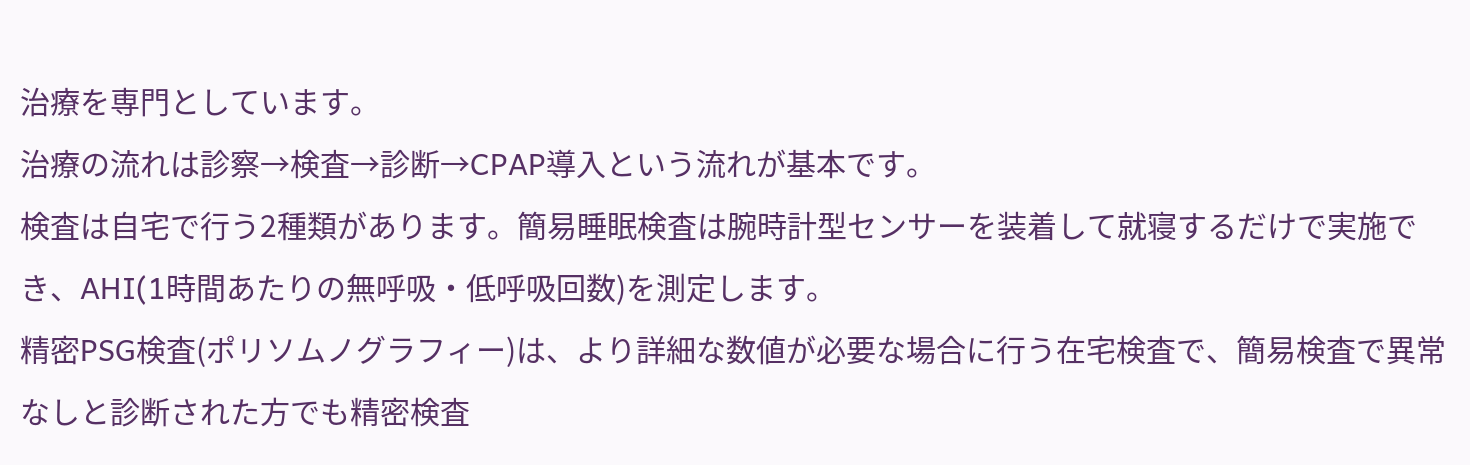治療を専門としています。
治療の流れは診察→検査→診断→CPAP導入という流れが基本です。
検査は自宅で行う2種類があります。簡易睡眠検査は腕時計型センサーを装着して就寝するだけで実施でき、AHI(1時間あたりの無呼吸・低呼吸回数)を測定します。
精密PSG検査(ポリソムノグラフィー)は、より詳細な数値が必要な場合に行う在宅検査で、簡易検査で異常なしと診断された方でも精密検査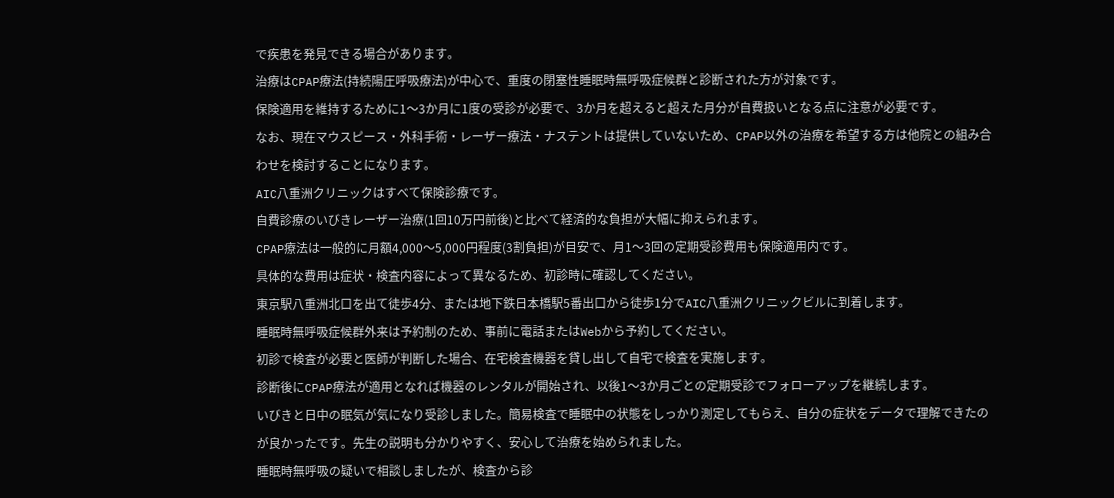で疾患を発見できる場合があります。
治療はCPAP療法(持続陽圧呼吸療法)が中心で、重度の閉塞性睡眠時無呼吸症候群と診断された方が対象です。
保険適用を維持するために1〜3か月に1度の受診が必要で、3か月を超えると超えた月分が自費扱いとなる点に注意が必要です。
なお、現在マウスピース・外科手術・レーザー療法・ナステントは提供していないため、CPAP以外の治療を希望する方は他院との組み合わせを検討することになります。
AIC八重洲クリニックはすべて保険診療です。
自費診療のいびきレーザー治療(1回10万円前後)と比べて経済的な負担が大幅に抑えられます。
CPAP療法は一般的に月額4,000〜5,000円程度(3割負担)が目安で、月1〜3回の定期受診費用も保険適用内です。
具体的な費用は症状・検査内容によって異なるため、初診時に確認してください。
東京駅八重洲北口を出て徒歩4分、または地下鉄日本橋駅5番出口から徒歩1分でAIC八重洲クリニックビルに到着します。
睡眠時無呼吸症候群外来は予約制のため、事前に電話またはWebから予約してください。
初診で検査が必要と医師が判断した場合、在宅検査機器を貸し出して自宅で検査を実施します。
診断後にCPAP療法が適用となれば機器のレンタルが開始され、以後1〜3か月ごとの定期受診でフォローアップを継続します。
いびきと日中の眠気が気になり受診しました。簡易検査で睡眠中の状態をしっかり測定してもらえ、自分の症状をデータで理解できたのが良かったです。先生の説明も分かりやすく、安心して治療を始められました。
睡眠時無呼吸の疑いで相談しましたが、検査から診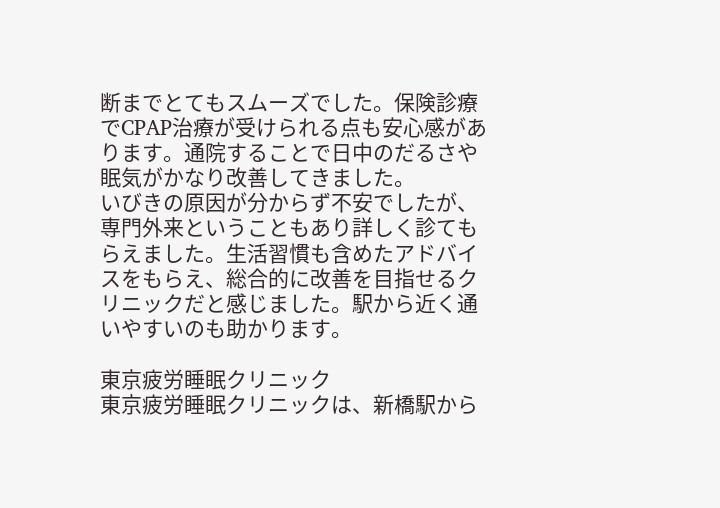断までとてもスムーズでした。保険診療でCPAP治療が受けられる点も安心感があります。通院することで日中のだるさや眠気がかなり改善してきました。
いびきの原因が分からず不安でしたが、専門外来ということもあり詳しく診てもらえました。生活習慣も含めたアドバイスをもらえ、総合的に改善を目指せるクリニックだと感じました。駅から近く通いやすいのも助かります。

東京疲労睡眠クリニック
東京疲労睡眠クリニックは、新橋駅から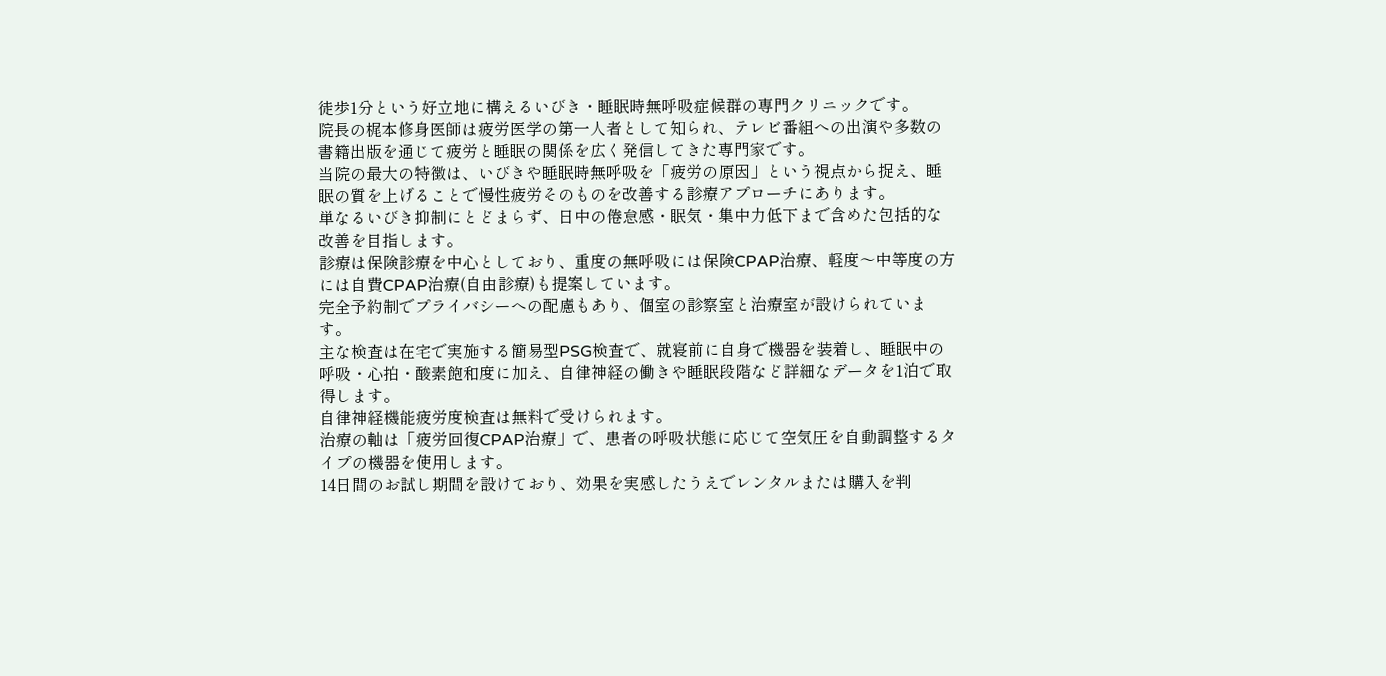徒歩1分という好立地に構えるいびき・睡眠時無呼吸症候群の専門クリニックです。
院長の梶本修身医師は疲労医学の第一人者として知られ、テレビ番組への出演や多数の書籍出版を通じて疲労と睡眠の関係を広く発信してきた専門家です。
当院の最大の特徴は、いびきや睡眠時無呼吸を「疲労の原因」という視点から捉え、睡眠の質を上げることで慢性疲労そのものを改善する診療アプローチにあります。
単なるいびき抑制にとどまらず、日中の倦怠感・眠気・集中力低下まで含めた包括的な改善を目指します。
診療は保険診療を中心としており、重度の無呼吸には保険CPAP治療、軽度〜中等度の方には自費CPAP治療(自由診療)も提案しています。
完全予約制でプライバシーへの配慮もあり、個室の診察室と治療室が設けられています。
主な検査は在宅で実施する簡易型PSG検査で、就寝前に自身で機器を装着し、睡眠中の呼吸・心拍・酸素飽和度に加え、自律神経の働きや睡眠段階など詳細なデータを1泊で取得します。
自律神経機能疲労度検査は無料で受けられます。
治療の軸は「疲労回復CPAP治療」で、患者の呼吸状態に応じて空気圧を自動調整するタイプの機器を使用します。
14日間のお試し期間を設けており、効果を実感したうえでレンタルまたは購入を判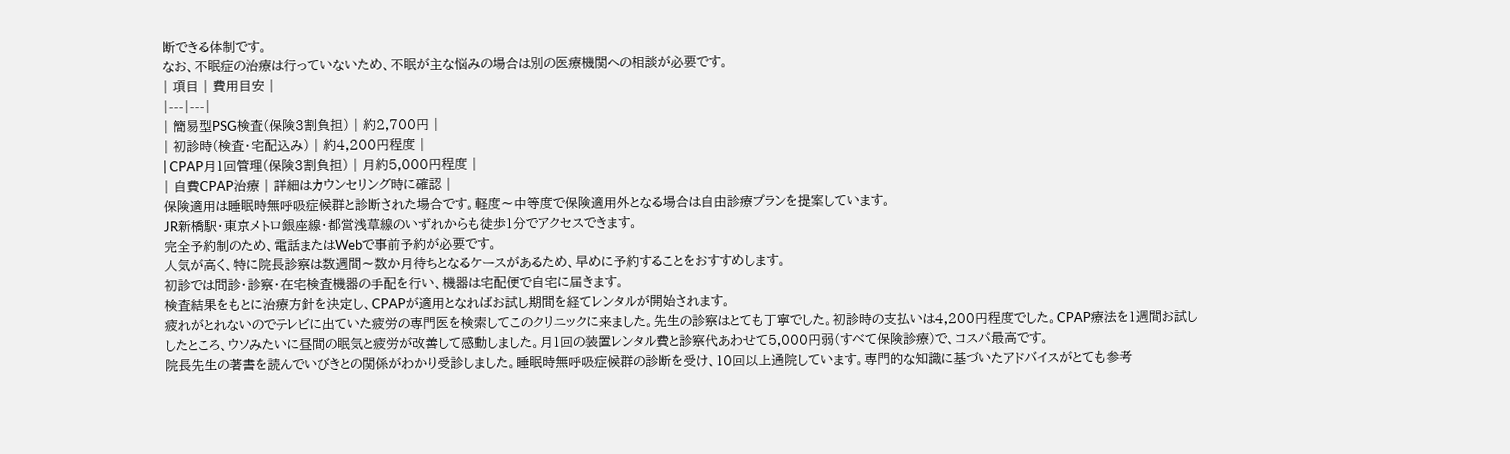断できる体制です。
なお、不眠症の治療は行っていないため、不眠が主な悩みの場合は別の医療機関への相談が必要です。
| 項目 | 費用目安 |
|---|---|
| 簡易型PSG検査(保険3割負担) | 約2,700円 |
| 初診時(検査・宅配込み) | 約4,200円程度 |
| CPAP月1回管理(保険3割負担) | 月約5,000円程度 |
| 自費CPAP治療 | 詳細はカウンセリング時に確認 |
保険適用は睡眠時無呼吸症候群と診断された場合です。軽度〜中等度で保険適用外となる場合は自由診療プランを提案しています。
JR新橋駅・東京メトロ銀座線・都営浅草線のいずれからも徒歩1分でアクセスできます。
完全予約制のため、電話またはWebで事前予約が必要です。
人気が高く、特に院長診察は数週間〜数か月待ちとなるケースがあるため、早めに予約することをおすすめします。
初診では問診・診察・在宅検査機器の手配を行い、機器は宅配便で自宅に届きます。
検査結果をもとに治療方針を決定し、CPAPが適用となればお試し期間を経てレンタルが開始されます。
疲れがとれないのでテレビに出ていた疲労の専門医を検索してこのクリニックに来ました。先生の診察はとても丁寧でした。初診時の支払いは4,200円程度でした。CPAP療法を1週間お試ししたところ、ウソみたいに昼間の眠気と疲労が改善して感動しました。月1回の装置レンタル費と診察代あわせて5,000円弱(すべて保険診療)で、コスパ最高です。
院長先生の著書を読んでいびきとの関係がわかり受診しました。睡眠時無呼吸症候群の診断を受け、10回以上通院しています。専門的な知識に基づいたアドバイスがとても参考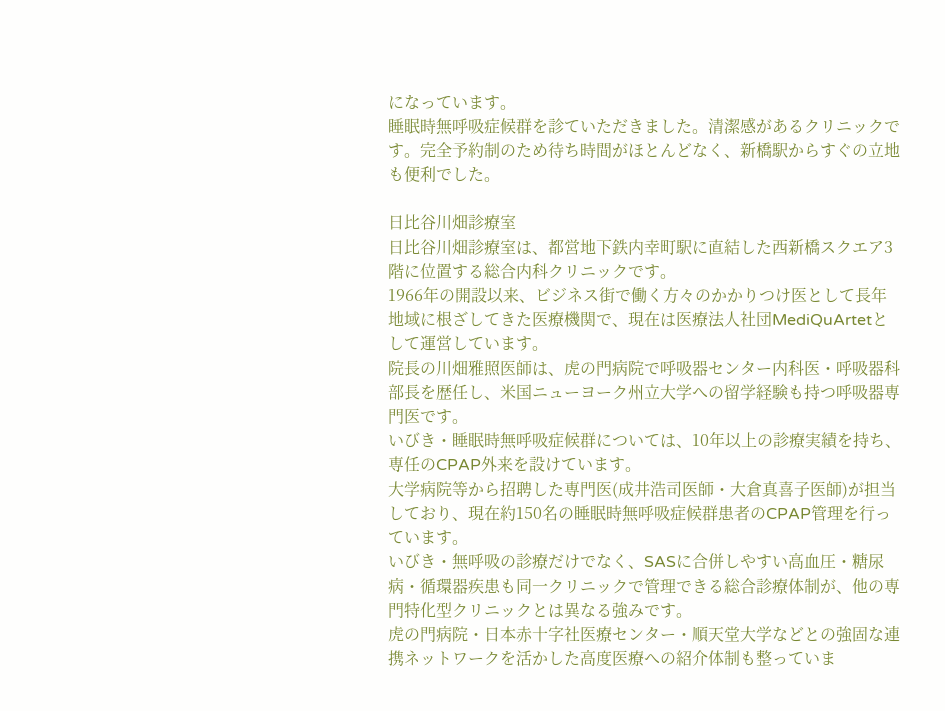になっています。
睡眠時無呼吸症候群を診ていただきました。清潔感があるクリニックです。完全予約制のため待ち時間がほとんどなく、新橋駅からすぐの立地も便利でした。

日比谷川畑診療室
日比谷川畑診療室は、都営地下鉄内幸町駅に直結した西新橋スクエア3階に位置する総合内科クリニックです。
1966年の開設以来、ビジネス街で働く方々のかかりつけ医として長年地域に根ざしてきた医療機関で、現在は医療法人社団MediQuArtetとして運営しています。
院長の川畑雅照医師は、虎の門病院で呼吸器センター内科医・呼吸器科部長を歴任し、米国ニューヨーク州立大学への留学経験も持つ呼吸器専門医です。
いびき・睡眠時無呼吸症候群については、10年以上の診療実績を持ち、専任のCPAP外来を設けています。
大学病院等から招聘した専門医(成井浩司医師・大倉真喜子医師)が担当しており、現在約150名の睡眠時無呼吸症候群患者のCPAP管理を行っています。
いびき・無呼吸の診療だけでなく、SASに合併しやすい高血圧・糖尿病・循環器疾患も同一クリニックで管理できる総合診療体制が、他の専門特化型クリニックとは異なる強みです。
虎の門病院・日本赤十字社医療センター・順天堂大学などとの強固な連携ネットワークを活かした高度医療への紹介体制も整っていま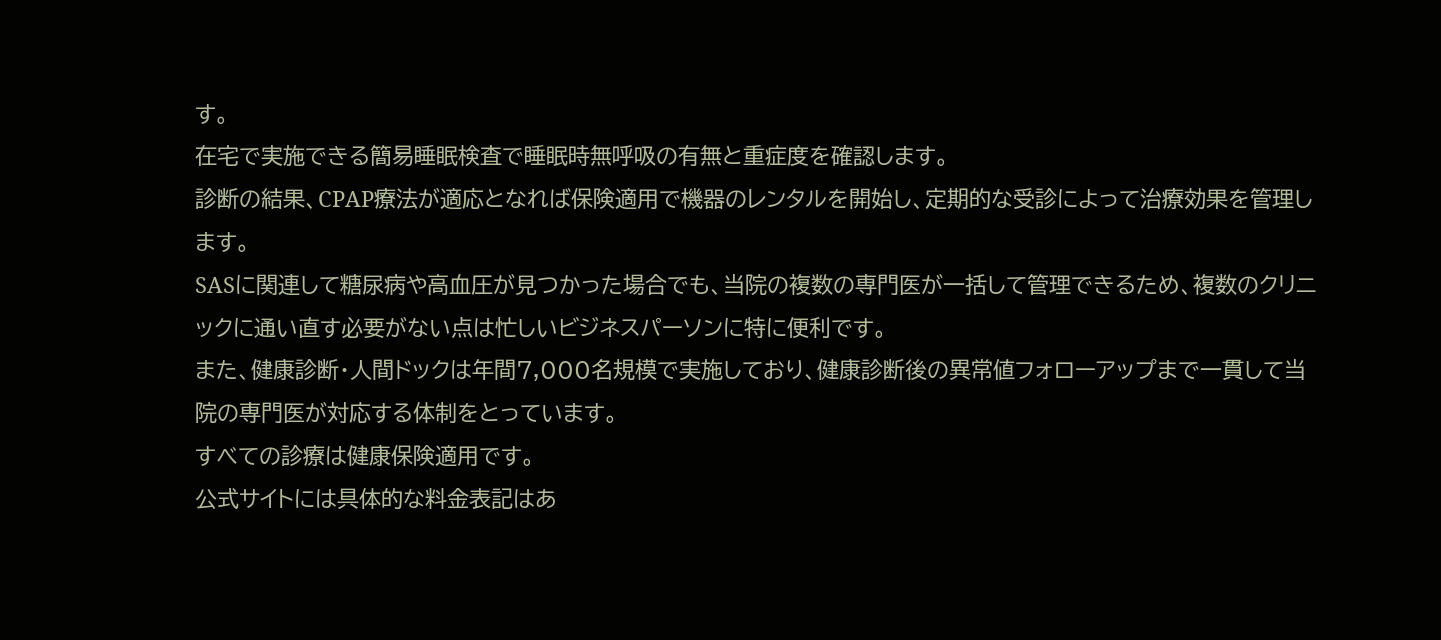す。
在宅で実施できる簡易睡眠検査で睡眠時無呼吸の有無と重症度を確認します。
診断の結果、CPAP療法が適応となれば保険適用で機器のレンタルを開始し、定期的な受診によって治療効果を管理します。
SASに関連して糖尿病や高血圧が見つかった場合でも、当院の複数の専門医が一括して管理できるため、複数のクリニックに通い直す必要がない点は忙しいビジネスパーソンに特に便利です。
また、健康診断・人間ドックは年間7,000名規模で実施しており、健康診断後の異常値フォローアップまで一貫して当院の専門医が対応する体制をとっています。
すべての診療は健康保険適用です。
公式サイトには具体的な料金表記はあ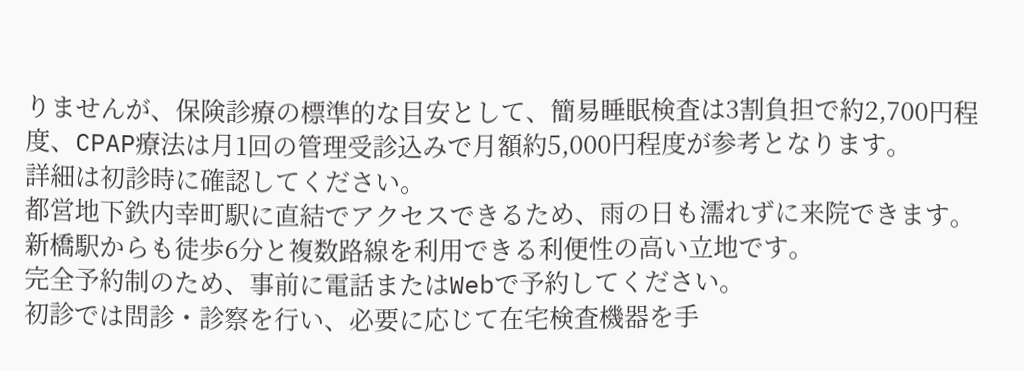りませんが、保険診療の標準的な目安として、簡易睡眠検査は3割負担で約2,700円程度、CPAP療法は月1回の管理受診込みで月額約5,000円程度が参考となります。
詳細は初診時に確認してください。
都営地下鉄内幸町駅に直結でアクセスできるため、雨の日も濡れずに来院できます。
新橋駅からも徒歩6分と複数路線を利用できる利便性の高い立地です。
完全予約制のため、事前に電話またはWebで予約してください。
初診では問診・診察を行い、必要に応じて在宅検査機器を手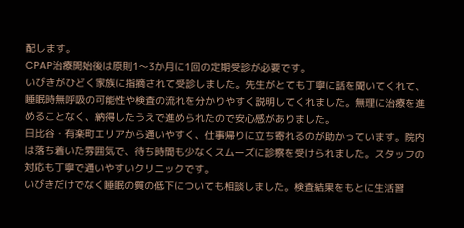配します。
CPAP治療開始後は原則1〜3か月に1回の定期受診が必要です。
いびきがひどく家族に指摘されて受診しました。先生がとても丁寧に話を聞いてくれて、睡眠時無呼吸の可能性や検査の流れを分かりやすく説明してくれました。無理に治療を進めることなく、納得したうえで進められたので安心感がありました。
日比谷・有楽町エリアから通いやすく、仕事帰りに立ち寄れるのが助かっています。院内は落ち着いた雰囲気で、待ち時間も少なくスムーズに診察を受けられました。スタッフの対応も丁寧で通いやすいクリニックです。
いびきだけでなく睡眠の質の低下についても相談しました。検査結果をもとに生活習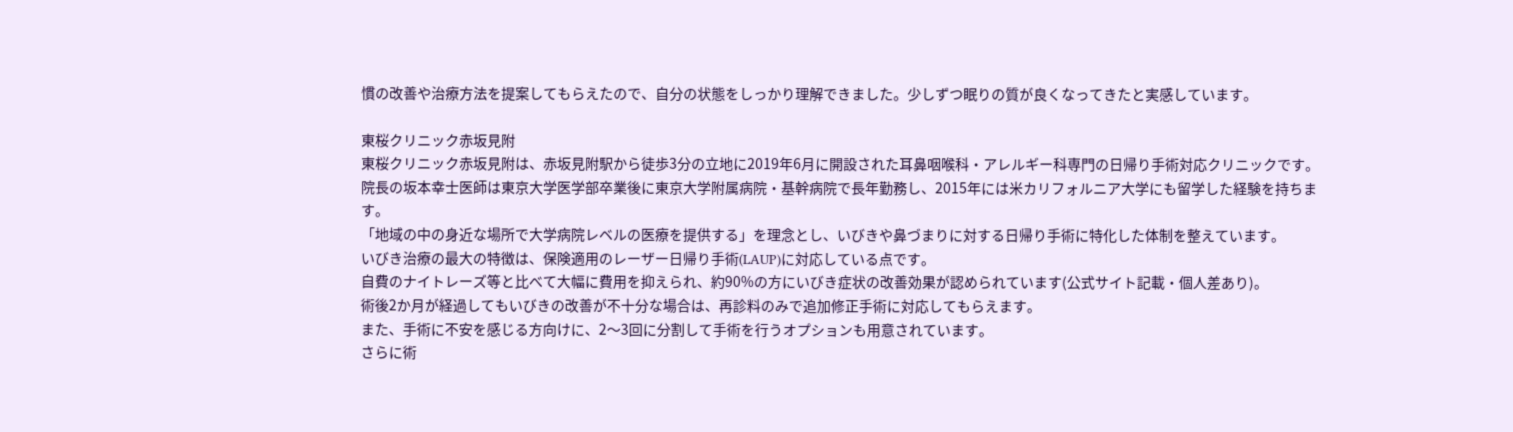慣の改善や治療方法を提案してもらえたので、自分の状態をしっかり理解できました。少しずつ眠りの質が良くなってきたと実感しています。

東桜クリニック赤坂見附
東桜クリニック赤坂見附は、赤坂見附駅から徒歩3分の立地に2019年6月に開設された耳鼻咽喉科・アレルギー科専門の日帰り手術対応クリニックです。
院長の坂本幸士医師は東京大学医学部卒業後に東京大学附属病院・基幹病院で長年勤務し、2015年には米カリフォルニア大学にも留学した経験を持ちます。
「地域の中の身近な場所で大学病院レベルの医療を提供する」を理念とし、いびきや鼻づまりに対する日帰り手術に特化した体制を整えています。
いびき治療の最大の特徴は、保険適用のレーザー日帰り手術(LAUP)に対応している点です。
自費のナイトレーズ等と比べて大幅に費用を抑えられ、約90%の方にいびき症状の改善効果が認められています(公式サイト記載・個人差あり)。
術後2か月が経過してもいびきの改善が不十分な場合は、再診料のみで追加修正手術に対応してもらえます。
また、手術に不安を感じる方向けに、2〜3回に分割して手術を行うオプションも用意されています。
さらに術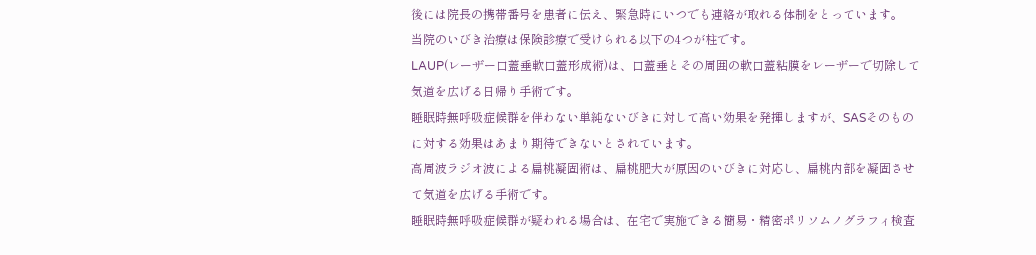後には院長の携帯番号を患者に伝え、緊急時にいつでも連絡が取れる体制をとっています。
当院のいびき治療は保険診療で受けられる以下の4つが柱です。
LAUP(レーザー口蓋垂軟口蓋形成術)は、口蓋垂とその周囲の軟口蓋粘膜をレーザーで切除して気道を広げる日帰り手術です。
睡眠時無呼吸症候群を伴わない単純ないびきに対して高い効果を発揮しますが、SASそのものに対する効果はあまり期待できないとされています。
高周波ラジオ波による扁桃凝固術は、扁桃肥大が原因のいびきに対応し、扁桃内部を凝固させて気道を広げる手術です。
睡眠時無呼吸症候群が疑われる場合は、在宅で実施できる簡易・精密ポリソムノグラフィ検査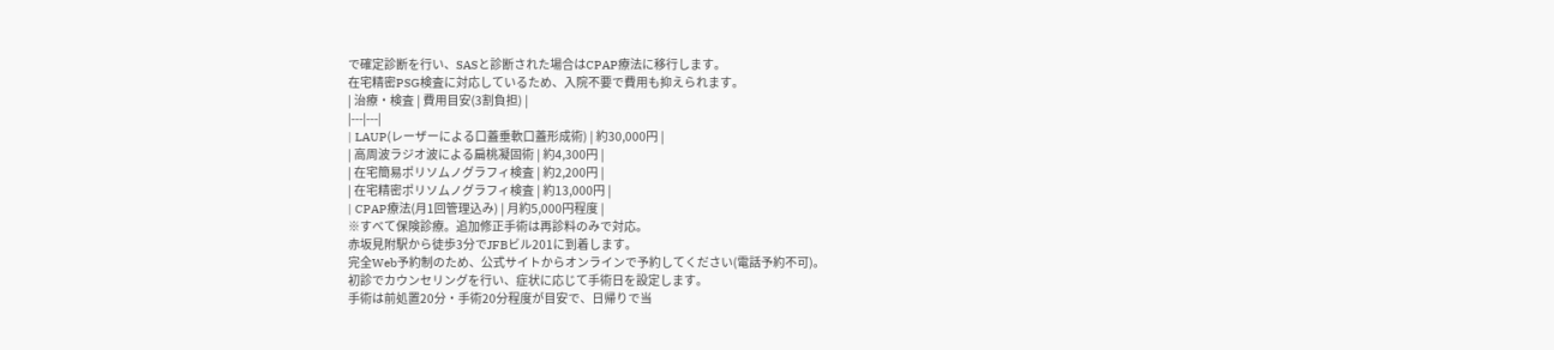で確定診断を行い、SASと診断された場合はCPAP療法に移行します。
在宅精密PSG検査に対応しているため、入院不要で費用も抑えられます。
| 治療・検査 | 費用目安(3割負担) |
|---|---|
| LAUP(レーザーによる口蓋垂軟口蓋形成術) | 約30,000円 |
| 高周波ラジオ波による扁桃凝固術 | 約4,300円 |
| 在宅簡易ポリソムノグラフィ検査 | 約2,200円 |
| 在宅精密ポリソムノグラフィ検査 | 約13,000円 |
| CPAP療法(月1回管理込み) | 月約5,000円程度 |
※すべて保険診療。追加修正手術は再診料のみで対応。
赤坂見附駅から徒歩3分でJFBビル201に到着します。
完全Web予約制のため、公式サイトからオンラインで予約してください(電話予約不可)。
初診でカウンセリングを行い、症状に応じて手術日を設定します。
手術は前処置20分・手術20分程度が目安で、日帰りで当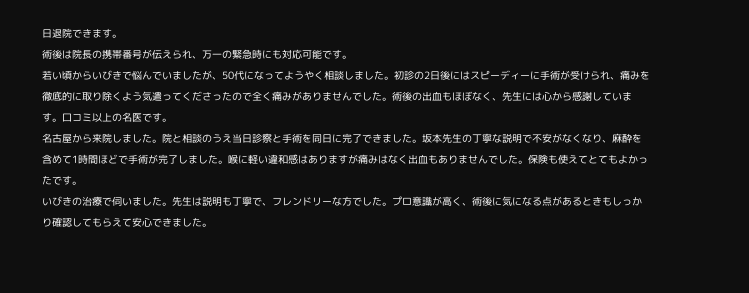日退院できます。
術後は院長の携帯番号が伝えられ、万一の緊急時にも対応可能です。
若い頃からいびきで悩んでいましたが、50代になってようやく相談しました。初診の2日後にはスピーディーに手術が受けられ、痛みを徹底的に取り除くよう気遣ってくださったので全く痛みがありませんでした。術後の出血もほぼなく、先生には心から感謝しています。口コミ以上の名医です。
名古屋から来院しました。院と相談のうえ当日診察と手術を同日に完了できました。坂本先生の丁寧な説明で不安がなくなり、麻酔を含めて1時間ほどで手術が完了しました。喉に軽い違和感はありますが痛みはなく出血もありませんでした。保険も使えてとてもよかったです。
いびきの治療で伺いました。先生は説明も丁寧で、フレンドリーな方でした。プロ意識が高く、術後に気になる点があるときもしっかり確認してもらえて安心できました。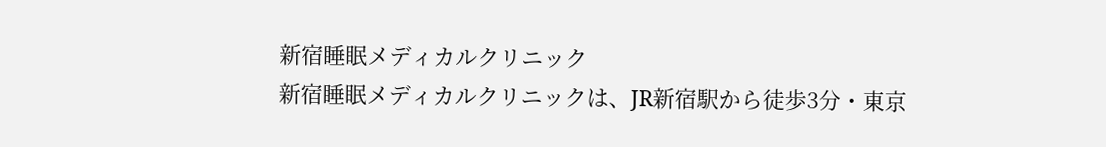新宿睡眠メディカルクリニック
新宿睡眠メディカルクリニックは、JR新宿駅から徒歩3分・東京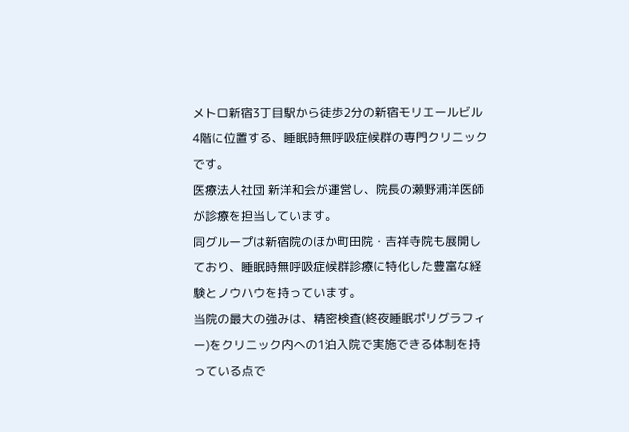メトロ新宿3丁目駅から徒歩2分の新宿モリエールビル4階に位置する、睡眠時無呼吸症候群の専門クリニックです。
医療法人社団 新洋和会が運営し、院長の瀬野浦洋医師が診療を担当しています。
同グループは新宿院のほか町田院・吉祥寺院も展開しており、睡眠時無呼吸症候群診療に特化した豊富な経験とノウハウを持っています。
当院の最大の強みは、精密検査(終夜睡眠ポリグラフィー)をクリニック内への1泊入院で実施できる体制を持っている点で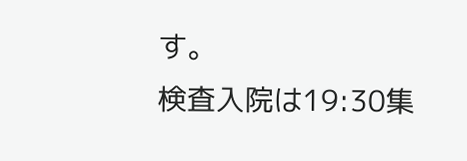す。
検査入院は19:30集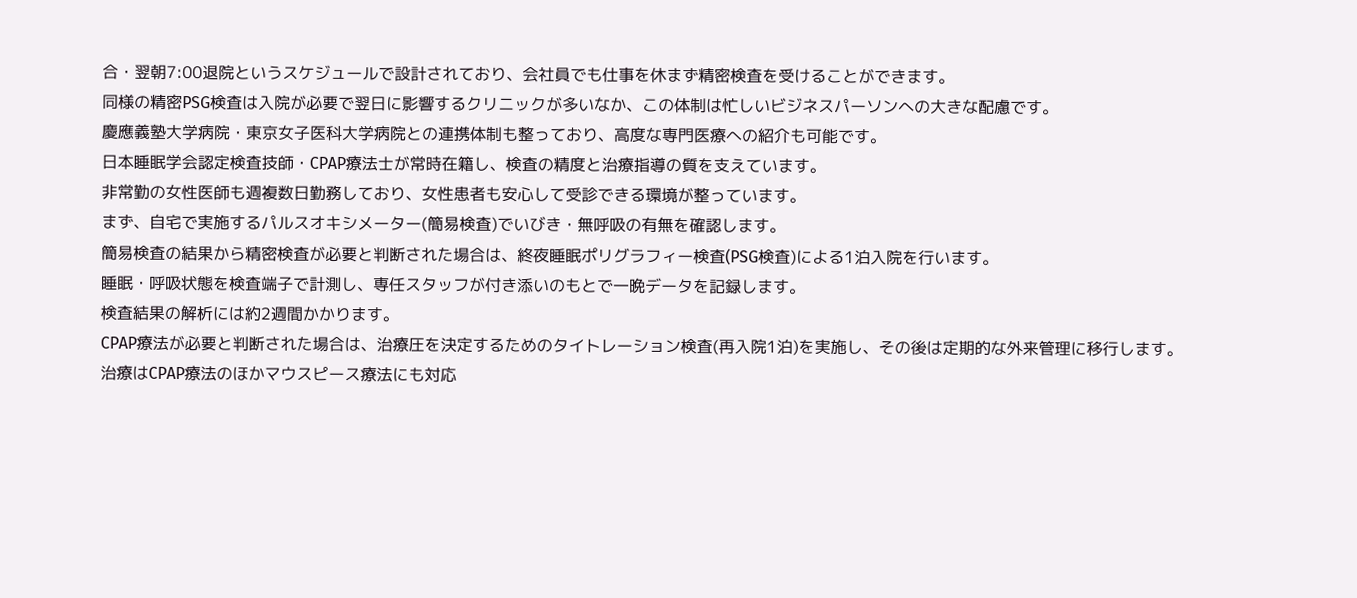合・翌朝7:00退院というスケジュールで設計されており、会社員でも仕事を休まず精密検査を受けることができます。
同様の精密PSG検査は入院が必要で翌日に影響するクリニックが多いなか、この体制は忙しいビジネスパーソンへの大きな配慮です。
慶應義塾大学病院・東京女子医科大学病院との連携体制も整っており、高度な専門医療への紹介も可能です。
日本睡眠学会認定検査技師・CPAP療法士が常時在籍し、検査の精度と治療指導の質を支えています。
非常勤の女性医師も週複数日勤務しており、女性患者も安心して受診できる環境が整っています。
まず、自宅で実施するパルスオキシメーター(簡易検査)でいびき・無呼吸の有無を確認します。
簡易検査の結果から精密検査が必要と判断された場合は、終夜睡眠ポリグラフィー検査(PSG検査)による1泊入院を行います。
睡眠・呼吸状態を検査端子で計測し、専任スタッフが付き添いのもとで一晩データを記録します。
検査結果の解析には約2週間かかります。
CPAP療法が必要と判断された場合は、治療圧を決定するためのタイトレーション検査(再入院1泊)を実施し、その後は定期的な外来管理に移行します。
治療はCPAP療法のほかマウスピース療法にも対応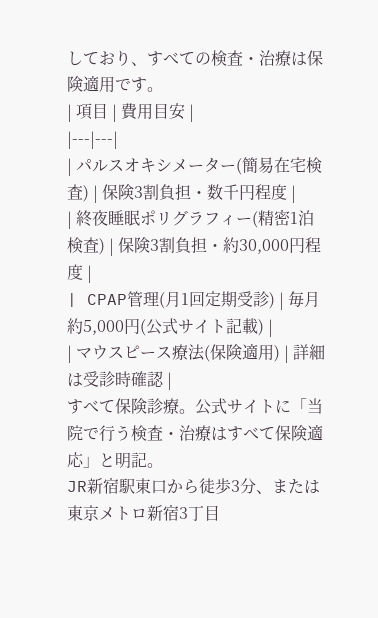しており、すべての検査・治療は保険適用です。
| 項目 | 費用目安 |
|---|---|
| パルスオキシメーター(簡易在宅検査) | 保険3割負担・数千円程度 |
| 終夜睡眠ポリグラフィー(精密1泊検査) | 保険3割負担・約30,000円程度 |
| CPAP管理(月1回定期受診) | 毎月約5,000円(公式サイト記載) |
| マウスピース療法(保険適用) | 詳細は受診時確認 |
すべて保険診療。公式サイトに「当院で行う検査・治療はすべて保険適応」と明記。
JR新宿駅東口から徒歩3分、または東京メトロ新宿3丁目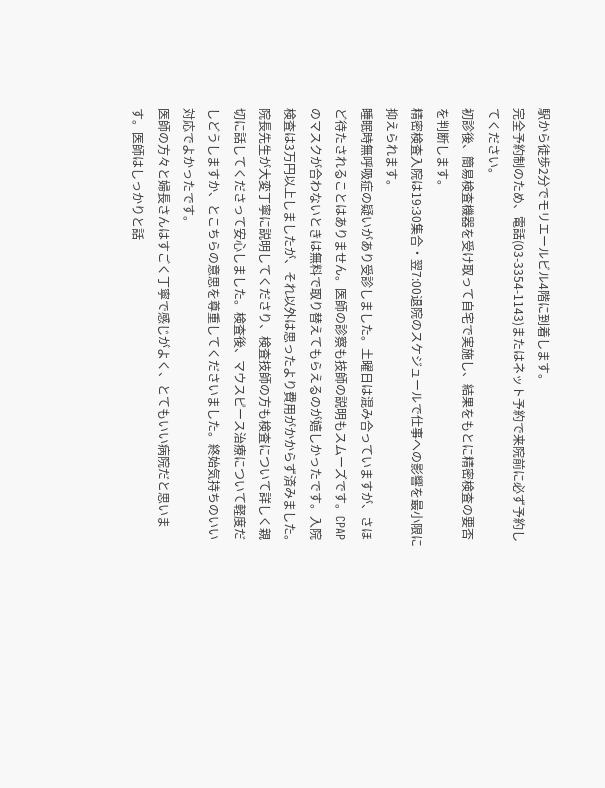駅から徒歩2分でモリエールビル4階に到着します。
完全予約制のため、電話(03-3354-1143)またはネット予約で来院前に必ず予約してください。
初診後、簡易検査機器を受け取って自宅で実施し、結果をもとに精密検査の要否を判断します。
精密検査入院は19:30集合・翌7:00退院のスケジュールで仕事への影響を最小限に抑えられます。
睡眠時無呼吸症の疑いがあり受診しました。土曜日は混み合っていますが、さほど待たされることはありません。医師の診察も技師の説明もスムーズです。CPAPのマスクが合わないときは無料で取り替えてもらえるのが嬉しかったです。入院検査は3万円以上しましたが、それ以外は思ったより費用がかからず済みました。
院長先生が大変丁寧に説明してくださり、検査技師の方も検査について詳しく親切に話してくださって安心しました。検査後、マウスピース治療について軽度だしどうしますか、とこちらの意思を尊重してくださいました。終始気持ちのいい対応でよかったです。
医師の方々と婦長さんはすごく丁寧で感じがよく、とてもいい病院だと思います。医師はしっかりと話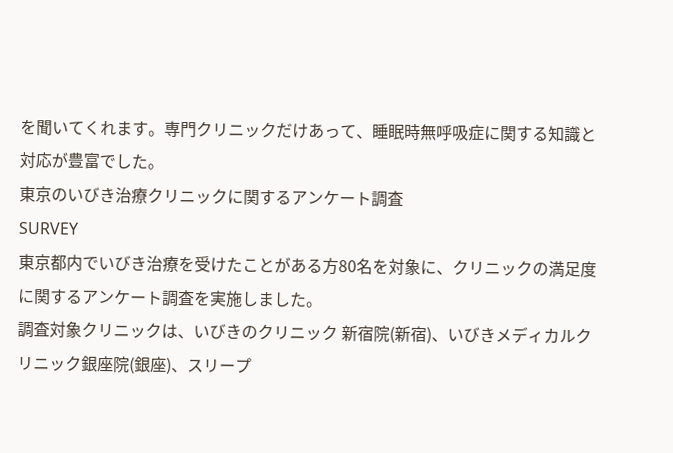を聞いてくれます。専門クリニックだけあって、睡眠時無呼吸症に関する知識と対応が豊富でした。
東京のいびき治療クリニックに関するアンケート調査
SURVEY
東京都内でいびき治療を受けたことがある方80名を対象に、クリニックの満足度に関するアンケート調査を実施しました。
調査対象クリニックは、いびきのクリニック 新宿院(新宿)、いびきメディカルクリニック銀座院(銀座)、スリープ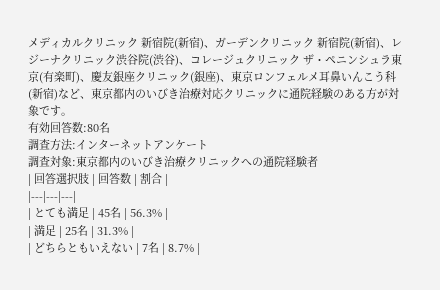メディカルクリニック 新宿院(新宿)、ガーデンクリニック 新宿院(新宿)、レジーナクリニック渋谷院(渋谷)、コレージュクリニック ザ・ペニンシュラ東京(有楽町)、慶友銀座クリニック(銀座)、東京ロンフェルメ耳鼻いんこう科(新宿)など、東京都内のいびき治療対応クリニックに通院経験のある方が対象です。
有効回答数:80名
調査方法:インターネットアンケート
調査対象:東京都内のいびき治療クリニックへの通院経験者
| 回答選択肢 | 回答数 | 割合 |
|---|---|---|
| とても満足 | 45名 | 56.3% |
| 満足 | 25名 | 31.3% |
| どちらともいえない | 7名 | 8.7% |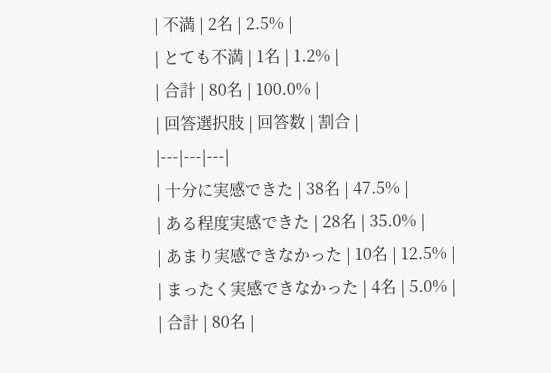| 不満 | 2名 | 2.5% |
| とても不満 | 1名 | 1.2% |
| 合計 | 80名 | 100.0% |
| 回答選択肢 | 回答数 | 割合 |
|---|---|---|
| 十分に実感できた | 38名 | 47.5% |
| ある程度実感できた | 28名 | 35.0% |
| あまり実感できなかった | 10名 | 12.5% |
| まったく実感できなかった | 4名 | 5.0% |
| 合計 | 80名 |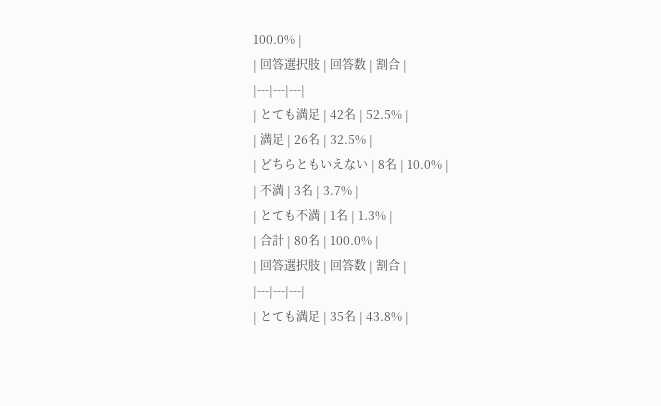100.0% |
| 回答選択肢 | 回答数 | 割合 |
|---|---|---|
| とても満足 | 42名 | 52.5% |
| 満足 | 26名 | 32.5% |
| どちらともいえない | 8名 | 10.0% |
| 不満 | 3名 | 3.7% |
| とても不満 | 1名 | 1.3% |
| 合計 | 80名 | 100.0% |
| 回答選択肢 | 回答数 | 割合 |
|---|---|---|
| とても満足 | 35名 | 43.8% |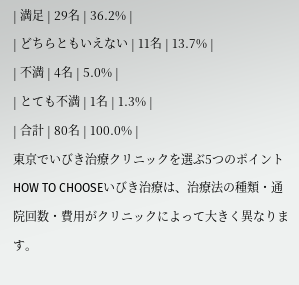| 満足 | 29名 | 36.2% |
| どちらともいえない | 11名 | 13.7% |
| 不満 | 4名 | 5.0% |
| とても不満 | 1名 | 1.3% |
| 合計 | 80名 | 100.0% |
東京でいびき治療クリニックを選ぶ5つのポイント
HOW TO CHOOSEいびき治療は、治療法の種類・通院回数・費用がクリニックによって大きく異なります。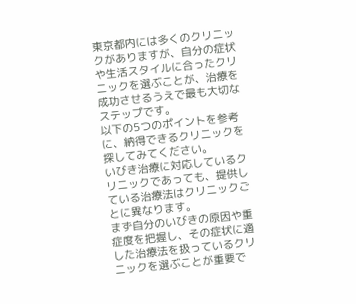東京都内には多くのクリニックがありますが、自分の症状や生活スタイルに合ったクリニックを選ぶことが、治療を成功させるうえで最も大切なステップです。
以下の5つのポイントを参考に、納得できるクリニックを探してみてください。
いびき治療に対応しているクリニックであっても、提供している治療法はクリニックごとに異なります。
まず自分のいびきの原因や重症度を把握し、その症状に適した治療法を扱っているクリニックを選ぶことが重要で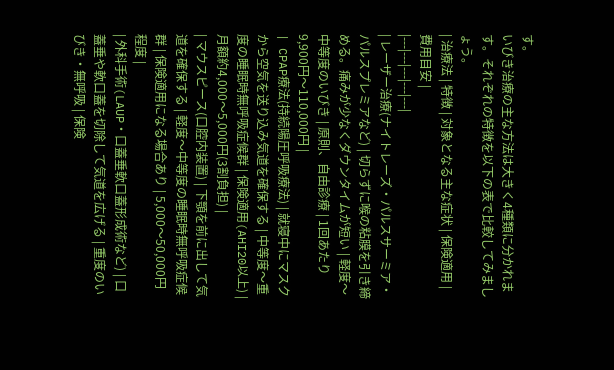す。
いびき治療の主な方法は大きく4種類に分かれます。それぞれの特徴を以下の表で比較してみましょう。
| 治療法 | 特徴 | 対象となる主な症状 | 保険適用 | 費用目安 |
|---|---|---|---|---|
| レーザー治療(ナイトレーズ・パルスサーミア・パルスプレミアなど) | 切らずに喉の粘膜を引き締める。痛みが少なくダウンタイムが短い | 軽度〜中等度のいびき | 原則、自由診療 | 1回あたり9,900円〜110,000円 |
| CPAP療法(持続陽圧呼吸療法) | 就寝中にマスクから空気を送り込み気道を確保する | 中等度〜重度の睡眠時無呼吸症候群 | 保険適用(AHI20以上) | 月額約4,000〜5,000円(3割負担) |
| マウスピース(口腔内装置) | 下顎を前に出して気道を確保する | 軽度〜中等度の睡眠時無呼吸症候群 | 保険適用になる場合あり | 5,000〜50,000円程度 |
| 外科手術(LAUP・口蓋垂軟口蓋形成術など) | 口蓋垂や軟口蓋を切除して気道を広げる | 重度のいびき・無呼吸 | 保険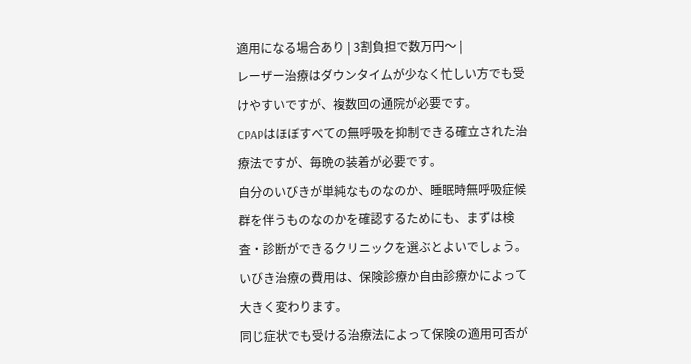適用になる場合あり | 3割負担で数万円〜 |
レーザー治療はダウンタイムが少なく忙しい方でも受けやすいですが、複数回の通院が必要です。
CPAPはほぼすべての無呼吸を抑制できる確立された治療法ですが、毎晩の装着が必要です。
自分のいびきが単純なものなのか、睡眠時無呼吸症候群を伴うものなのかを確認するためにも、まずは検査・診断ができるクリニックを選ぶとよいでしょう。
いびき治療の費用は、保険診療か自由診療かによって大きく変わります。
同じ症状でも受ける治療法によって保険の適用可否が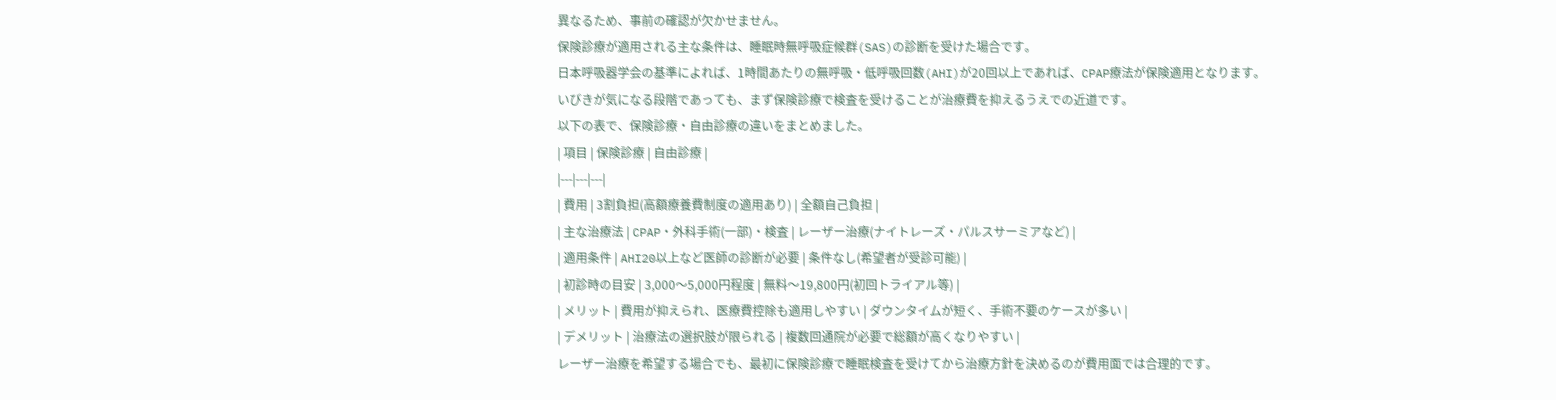異なるため、事前の確認が欠かせません。
保険診療が適用される主な条件は、睡眠時無呼吸症候群(SAS)の診断を受けた場合です。
日本呼吸器学会の基準によれば、1時間あたりの無呼吸・低呼吸回数(AHI)が20回以上であれば、CPAP療法が保険適用となります。
いびきが気になる段階であっても、まず保険診療で検査を受けることが治療費を抑えるうえでの近道です。
以下の表で、保険診療・自由診療の違いをまとめました。
| 項目 | 保険診療 | 自由診療 |
|---|---|---|
| 費用 | 3割負担(高額療養費制度の適用あり) | 全額自己負担 |
| 主な治療法 | CPAP・外科手術(一部)・検査 | レーザー治療(ナイトレーズ・パルスサーミアなど) |
| 適用条件 | AHI20以上など医師の診断が必要 | 条件なし(希望者が受診可能) |
| 初診時の目安 | 3,000〜5,000円程度 | 無料〜19,800円(初回トライアル等) |
| メリット | 費用が抑えられ、医療費控除も適用しやすい | ダウンタイムが短く、手術不要のケースが多い |
| デメリット | 治療法の選択肢が限られる | 複数回通院が必要で総額が高くなりやすい |
レーザー治療を希望する場合でも、最初に保険診療で睡眠検査を受けてから治療方針を決めるのが費用面では合理的です。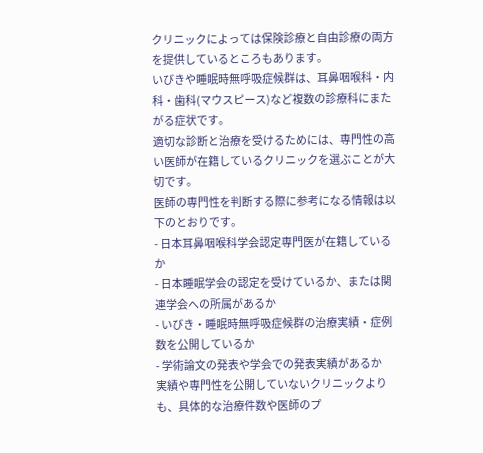クリニックによっては保険診療と自由診療の両方を提供しているところもあります。
いびきや睡眠時無呼吸症候群は、耳鼻咽喉科・内科・歯科(マウスピース)など複数の診療科にまたがる症状です。
適切な診断と治療を受けるためには、専門性の高い医師が在籍しているクリニックを選ぶことが大切です。
医師の専門性を判断する際に参考になる情報は以下のとおりです。
- 日本耳鼻咽喉科学会認定専門医が在籍しているか
- 日本睡眠学会の認定を受けているか、または関連学会への所属があるか
- いびき・睡眠時無呼吸症候群の治療実績・症例数を公開しているか
- 学術論文の発表や学会での発表実績があるか
実績や専門性を公開していないクリニックよりも、具体的な治療件数や医師のプ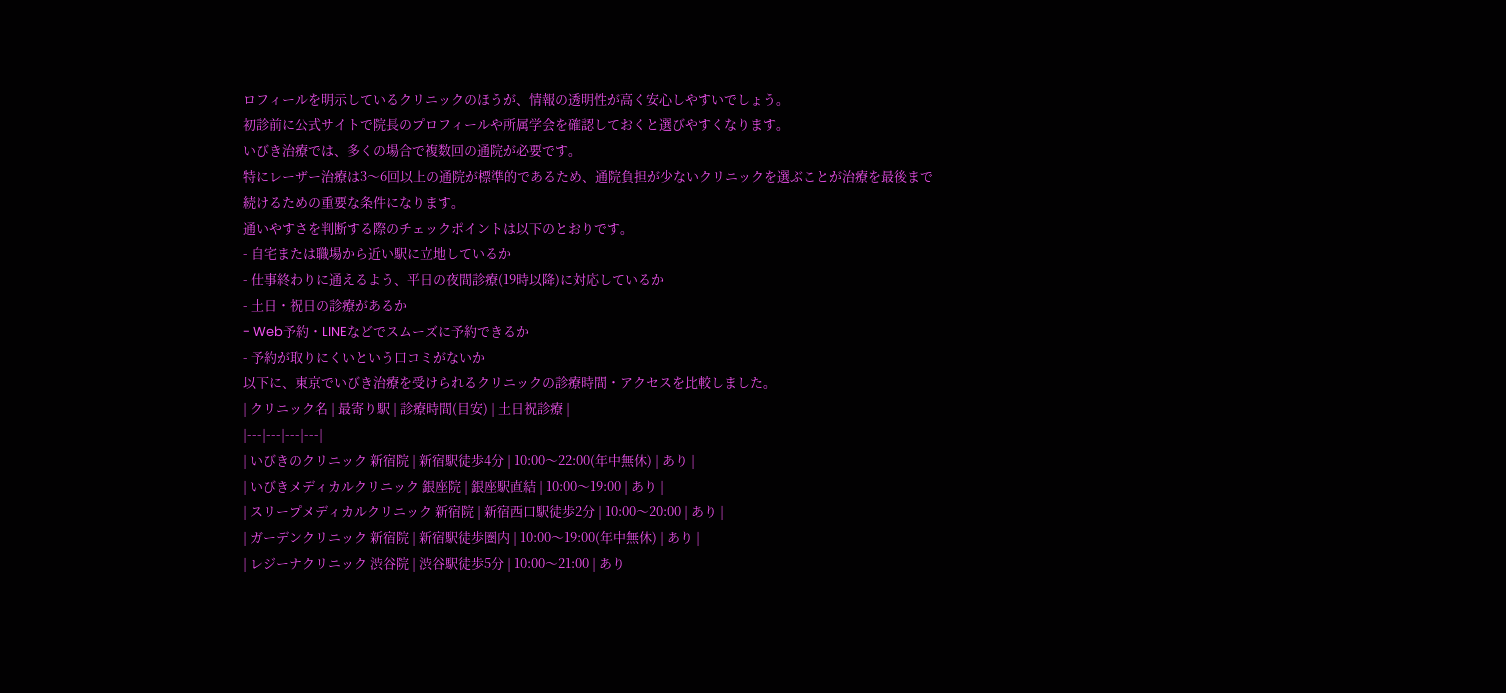ロフィールを明示しているクリニックのほうが、情報の透明性が高く安心しやすいでしょう。
初診前に公式サイトで院長のプロフィールや所属学会を確認しておくと選びやすくなります。
いびき治療では、多くの場合で複数回の通院が必要です。
特にレーザー治療は3〜6回以上の通院が標準的であるため、通院負担が少ないクリニックを選ぶことが治療を最後まで続けるための重要な条件になります。
通いやすさを判断する際のチェックポイントは以下のとおりです。
- 自宅または職場から近い駅に立地しているか
- 仕事終わりに通えるよう、平日の夜間診療(19時以降)に対応しているか
- 土日・祝日の診療があるか
- Web予約・LINEなどでスムーズに予約できるか
- 予約が取りにくいという口コミがないか
以下に、東京でいびき治療を受けられるクリニックの診療時間・アクセスを比較しました。
| クリニック名 | 最寄り駅 | 診療時間(目安) | 土日祝診療 |
|---|---|---|---|
| いびきのクリニック 新宿院 | 新宿駅徒歩4分 | 10:00〜22:00(年中無休) | あり |
| いびきメディカルクリニック 銀座院 | 銀座駅直結 | 10:00〜19:00 | あり |
| スリープメディカルクリニック 新宿院 | 新宿西口駅徒歩2分 | 10:00〜20:00 | あり |
| ガーデンクリニック 新宿院 | 新宿駅徒歩圏内 | 10:00〜19:00(年中無休) | あり |
| レジーナクリニック 渋谷院 | 渋谷駅徒歩5分 | 10:00〜21:00 | あり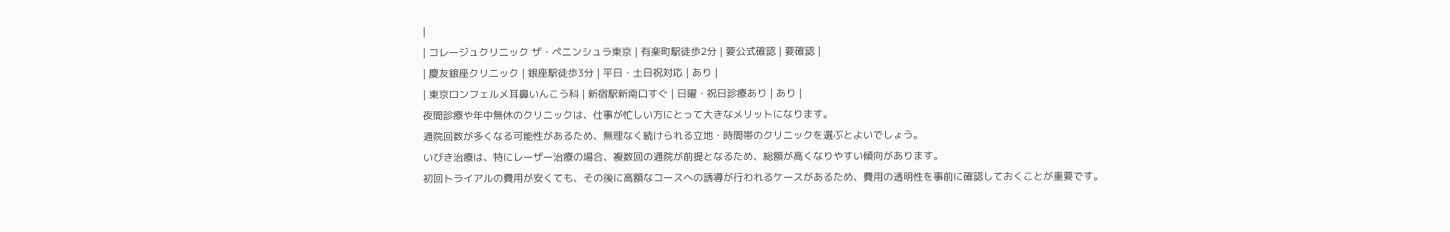|
| コレージュクリニック ザ・ペニンシュラ東京 | 有楽町駅徒歩2分 | 要公式確認 | 要確認 |
| 慶友銀座クリニック | 銀座駅徒歩3分 | 平日・土日祝対応 | あり |
| 東京ロンフェルメ耳鼻いんこう科 | 新宿駅新南口すぐ | 日曜・祝日診療あり | あり |
夜間診療や年中無休のクリニックは、仕事が忙しい方にとって大きなメリットになります。
通院回数が多くなる可能性があるため、無理なく続けられる立地・時間帯のクリニックを選ぶとよいでしょう。
いびき治療は、特にレーザー治療の場合、複数回の通院が前提となるため、総額が高くなりやすい傾向があります。
初回トライアルの費用が安くても、その後に高額なコースへの誘導が行われるケースがあるため、費用の透明性を事前に確認しておくことが重要です。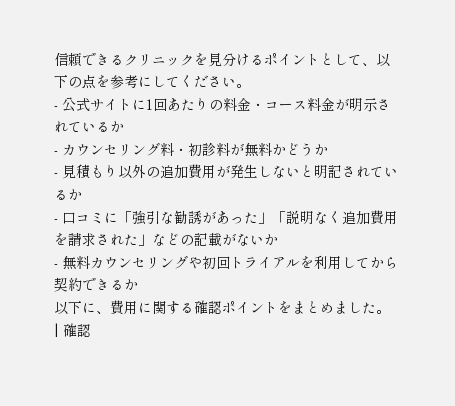信頼できるクリニックを見分けるポイントとして、以下の点を参考にしてください。
- 公式サイトに1回あたりの料金・コース料金が明示されているか
- カウンセリング料・初診料が無料かどうか
- 見積もり以外の追加費用が発生しないと明記されているか
- 口コミに「強引な勧誘があった」「説明なく追加費用を請求された」などの記載がないか
- 無料カウンセリングや初回トライアルを利用してから契約できるか
以下に、費用に関する確認ポイントをまとめました。
| 確認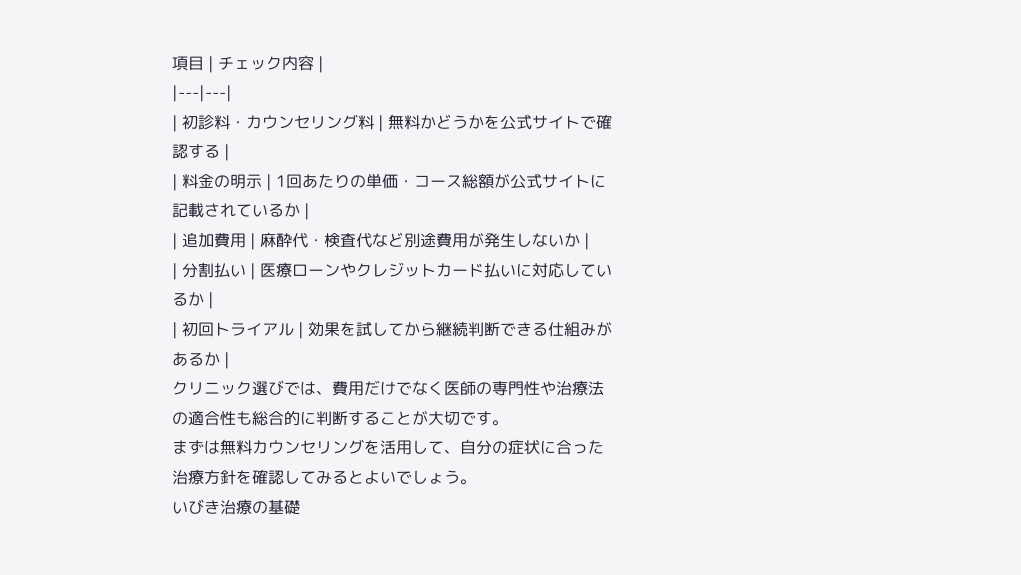項目 | チェック内容 |
|---|---|
| 初診料・カウンセリング料 | 無料かどうかを公式サイトで確認する |
| 料金の明示 | 1回あたりの単価・コース総額が公式サイトに記載されているか |
| 追加費用 | 麻酔代・検査代など別途費用が発生しないか |
| 分割払い | 医療ローンやクレジットカード払いに対応しているか |
| 初回トライアル | 効果を試してから継続判断できる仕組みがあるか |
クリニック選びでは、費用だけでなく医師の専門性や治療法の適合性も総合的に判断することが大切です。
まずは無料カウンセリングを活用して、自分の症状に合った治療方針を確認してみるとよいでしょう。
いびき治療の基礎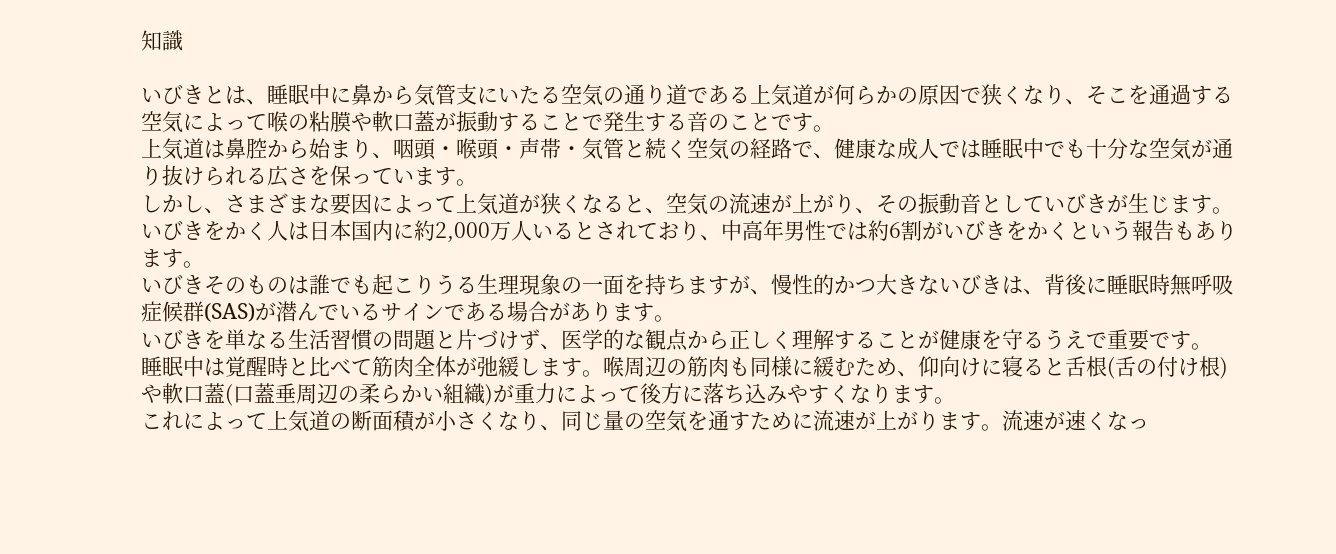知識

いびきとは、睡眠中に鼻から気管支にいたる空気の通り道である上気道が何らかの原因で狭くなり、そこを通過する空気によって喉の粘膜や軟口蓋が振動することで発生する音のことです。
上気道は鼻腔から始まり、咽頭・喉頭・声帯・気管と続く空気の経路で、健康な成人では睡眠中でも十分な空気が通り抜けられる広さを保っています。
しかし、さまざまな要因によって上気道が狭くなると、空気の流速が上がり、その振動音としていびきが生じます。
いびきをかく人は日本国内に約2,000万人いるとされており、中高年男性では約6割がいびきをかくという報告もあります。
いびきそのものは誰でも起こりうる生理現象の一面を持ちますが、慢性的かつ大きないびきは、背後に睡眠時無呼吸症候群(SAS)が潜んでいるサインである場合があります。
いびきを単なる生活習慣の問題と片づけず、医学的な観点から正しく理解することが健康を守るうえで重要です。
睡眠中は覚醒時と比べて筋肉全体が弛緩します。喉周辺の筋肉も同様に緩むため、仰向けに寝ると舌根(舌の付け根)や軟口蓋(口蓋垂周辺の柔らかい組織)が重力によって後方に落ち込みやすくなります。
これによって上気道の断面積が小さくなり、同じ量の空気を通すために流速が上がります。流速が速くなっ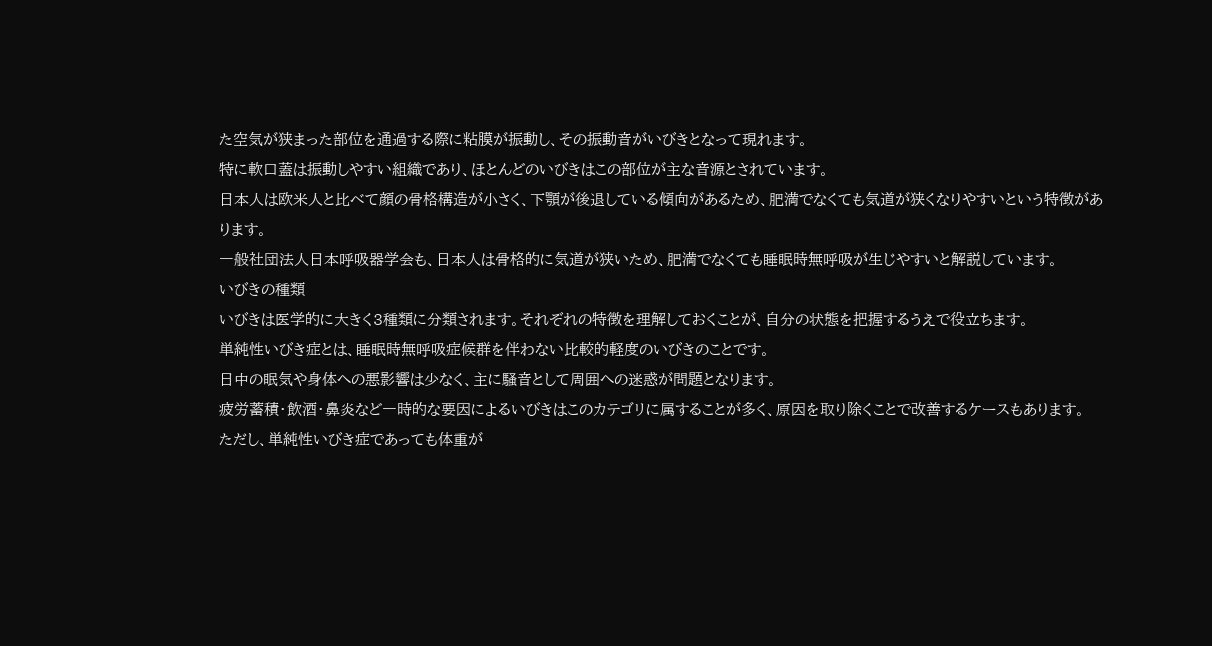た空気が狭まった部位を通過する際に粘膜が振動し、その振動音がいびきとなって現れます。
特に軟口蓋は振動しやすい組織であり、ほとんどのいびきはこの部位が主な音源とされています。
日本人は欧米人と比べて顔の骨格構造が小さく、下顎が後退している傾向があるため、肥満でなくても気道が狭くなりやすいという特徴があります。
一般社団法人日本呼吸器学会も、日本人は骨格的に気道が狭いため、肥満でなくても睡眠時無呼吸が生じやすいと解説しています。
いびきの種類
いびきは医学的に大きく3種類に分類されます。それぞれの特徴を理解しておくことが、自分の状態を把握するうえで役立ちます。
単純性いびき症とは、睡眠時無呼吸症候群を伴わない比較的軽度のいびきのことです。
日中の眠気や身体への悪影響は少なく、主に騒音として周囲への迷惑が問題となります。
疲労蓄積・飲酒・鼻炎など一時的な要因によるいびきはこのカテゴリに属することが多く、原因を取り除くことで改善するケースもあります。
ただし、単純性いびき症であっても体重が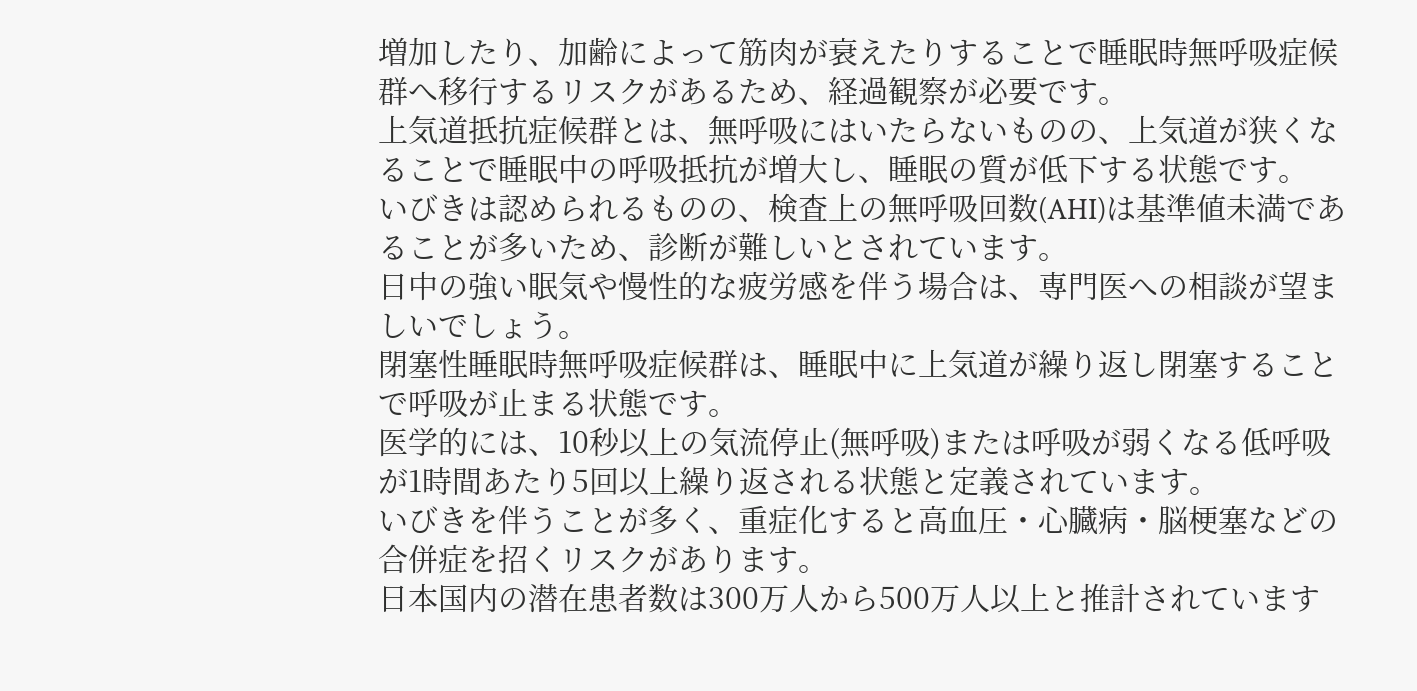増加したり、加齢によって筋肉が衰えたりすることで睡眠時無呼吸症候群へ移行するリスクがあるため、経過観察が必要です。
上気道抵抗症候群とは、無呼吸にはいたらないものの、上気道が狭くなることで睡眠中の呼吸抵抗が増大し、睡眠の質が低下する状態です。
いびきは認められるものの、検査上の無呼吸回数(AHI)は基準値未満であることが多いため、診断が難しいとされています。
日中の強い眠気や慢性的な疲労感を伴う場合は、専門医への相談が望ましいでしょう。
閉塞性睡眠時無呼吸症候群は、睡眠中に上気道が繰り返し閉塞することで呼吸が止まる状態です。
医学的には、10秒以上の気流停止(無呼吸)または呼吸が弱くなる低呼吸が1時間あたり5回以上繰り返される状態と定義されています。
いびきを伴うことが多く、重症化すると高血圧・心臓病・脳梗塞などの合併症を招くリスクがあります。
日本国内の潜在患者数は300万人から500万人以上と推計されています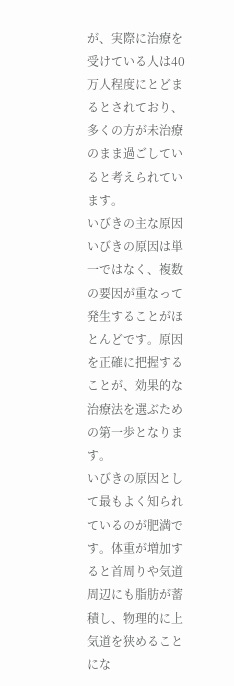が、実際に治療を受けている人は40万人程度にとどまるとされており、多くの方が未治療のまま過ごしていると考えられています。
いびきの主な原因
いびきの原因は単一ではなく、複数の要因が重なって発生することがほとんどです。原因を正確に把握することが、効果的な治療法を選ぶための第一歩となります。
いびきの原因として最もよく知られているのが肥満です。体重が増加すると首周りや気道周辺にも脂肪が蓄積し、物理的に上気道を狭めることにな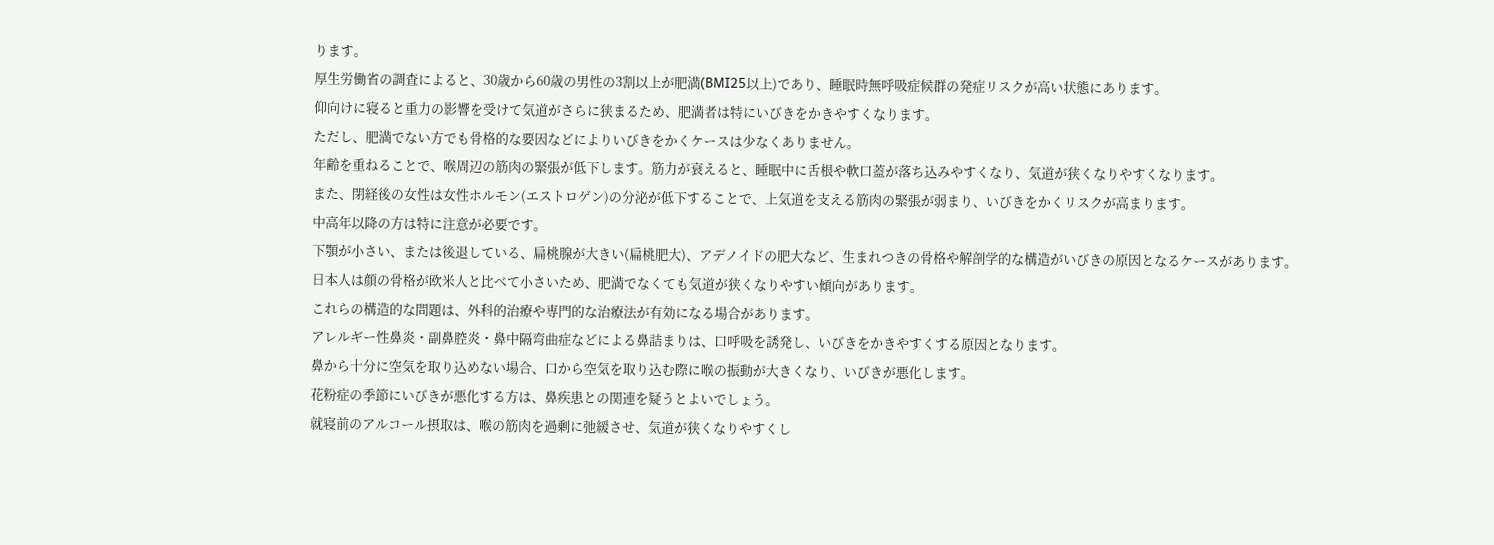ります。
厚生労働省の調査によると、30歳から60歳の男性の3割以上が肥満(BMI25以上)であり、睡眠時無呼吸症候群の発症リスクが高い状態にあります。
仰向けに寝ると重力の影響を受けて気道がさらに狭まるため、肥満者は特にいびきをかきやすくなります。
ただし、肥満でない方でも骨格的な要因などによりいびきをかくケースは少なくありません。
年齢を重ねることで、喉周辺の筋肉の緊張が低下します。筋力が衰えると、睡眠中に舌根や軟口蓋が落ち込みやすくなり、気道が狭くなりやすくなります。
また、閉経後の女性は女性ホルモン(エストロゲン)の分泌が低下することで、上気道を支える筋肉の緊張が弱まり、いびきをかくリスクが高まります。
中高年以降の方は特に注意が必要です。
下顎が小さい、または後退している、扁桃腺が大きい(扁桃肥大)、アデノイドの肥大など、生まれつきの骨格や解剖学的な構造がいびきの原因となるケースがあります。
日本人は顔の骨格が欧米人と比べて小さいため、肥満でなくても気道が狭くなりやすい傾向があります。
これらの構造的な問題は、外科的治療や専門的な治療法が有効になる場合があります。
アレルギー性鼻炎・副鼻腔炎・鼻中隔弯曲症などによる鼻詰まりは、口呼吸を誘発し、いびきをかきやすくする原因となります。
鼻から十分に空気を取り込めない場合、口から空気を取り込む際に喉の振動が大きくなり、いびきが悪化します。
花粉症の季節にいびきが悪化する方は、鼻疾患との関連を疑うとよいでしょう。
就寝前のアルコール摂取は、喉の筋肉を過剰に弛緩させ、気道が狭くなりやすくし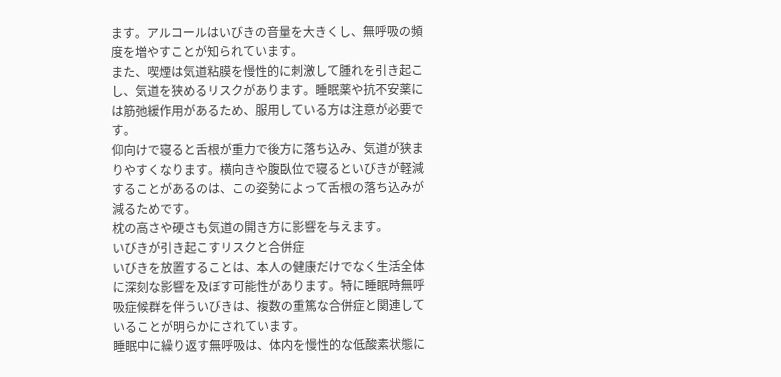ます。アルコールはいびきの音量を大きくし、無呼吸の頻度を増やすことが知られています。
また、喫煙は気道粘膜を慢性的に刺激して腫れを引き起こし、気道を狭めるリスクがあります。睡眠薬や抗不安薬には筋弛緩作用があるため、服用している方は注意が必要です。
仰向けで寝ると舌根が重力で後方に落ち込み、気道が狭まりやすくなります。横向きや腹臥位で寝るといびきが軽減することがあるのは、この姿勢によって舌根の落ち込みが減るためです。
枕の高さや硬さも気道の開き方に影響を与えます。
いびきが引き起こすリスクと合併症
いびきを放置することは、本人の健康だけでなく生活全体に深刻な影響を及ぼす可能性があります。特に睡眠時無呼吸症候群を伴ういびきは、複数の重篤な合併症と関連していることが明らかにされています。
睡眠中に繰り返す無呼吸は、体内を慢性的な低酸素状態に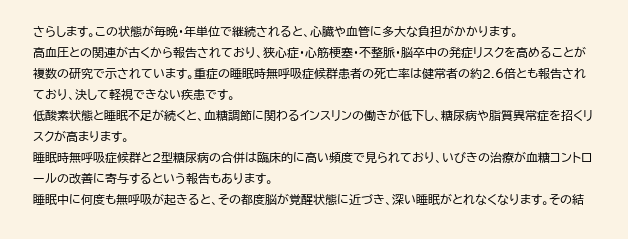さらします。この状態が毎晩・年単位で継続されると、心臓や血管に多大な負担がかかります。
高血圧との関連が古くから報告されており、狭心症・心筋梗塞・不整脈・脳卒中の発症リスクを高めることが複数の研究で示されています。重症の睡眠時無呼吸症候群患者の死亡率は健常者の約2.6倍とも報告されており、決して軽視できない疾患です。
低酸素状態と睡眠不足が続くと、血糖調節に関わるインスリンの働きが低下し、糖尿病や脂質異常症を招くリスクが高まります。
睡眠時無呼吸症候群と2型糖尿病の合併は臨床的に高い頻度で見られており、いびきの治療が血糖コントロールの改善に寄与するという報告もあります。
睡眠中に何度も無呼吸が起きると、その都度脳が覚醒状態に近づき、深い睡眠がとれなくなります。その結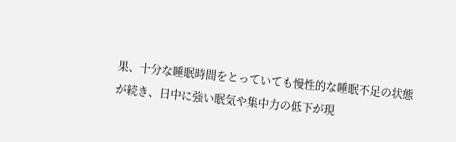果、十分な睡眠時間をとっていても慢性的な睡眠不足の状態が続き、日中に強い眠気や集中力の低下が現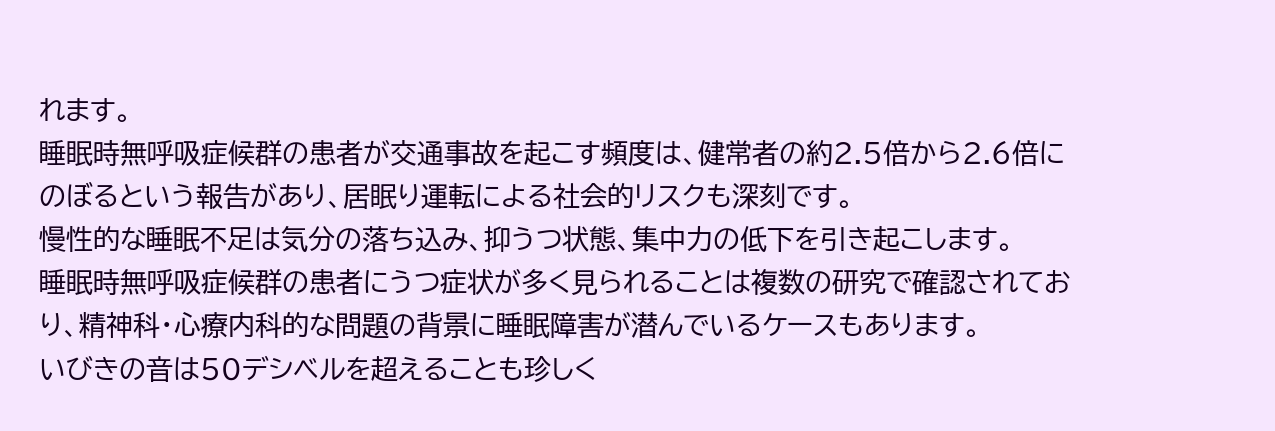れます。
睡眠時無呼吸症候群の患者が交通事故を起こす頻度は、健常者の約2.5倍から2.6倍にのぼるという報告があり、居眠り運転による社会的リスクも深刻です。
慢性的な睡眠不足は気分の落ち込み、抑うつ状態、集中力の低下を引き起こします。
睡眠時無呼吸症候群の患者にうつ症状が多く見られることは複数の研究で確認されており、精神科・心療内科的な問題の背景に睡眠障害が潜んでいるケースもあります。
いびきの音は50デシベルを超えることも珍しく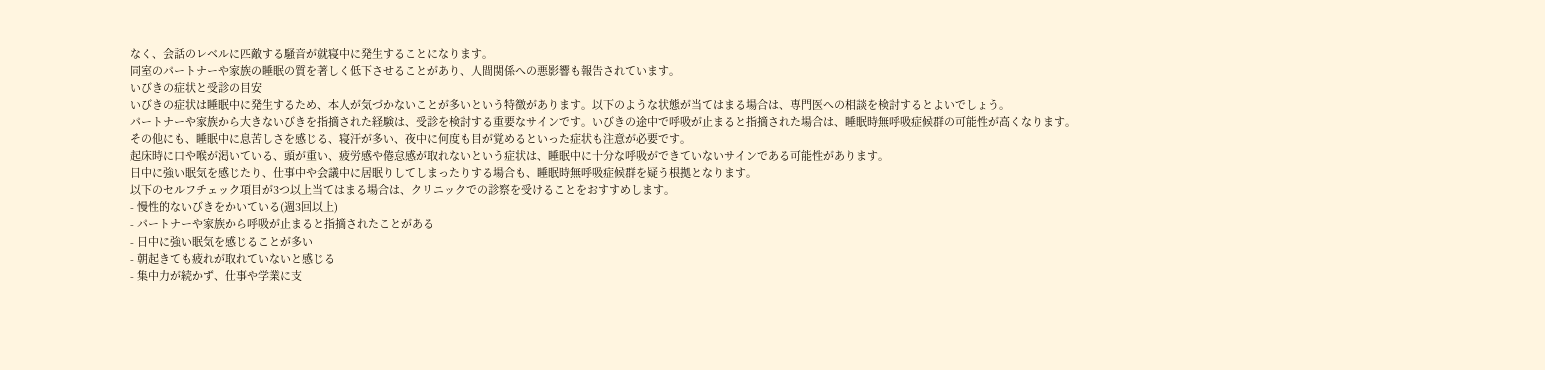なく、会話のレベルに匹敵する騒音が就寝中に発生することになります。
同室のパートナーや家族の睡眠の質を著しく低下させることがあり、人間関係への悪影響も報告されています。
いびきの症状と受診の目安
いびきの症状は睡眠中に発生するため、本人が気づかないことが多いという特徴があります。以下のような状態が当てはまる場合は、専門医への相談を検討するとよいでしょう。
パートナーや家族から大きないびきを指摘された経験は、受診を検討する重要なサインです。いびきの途中で呼吸が止まると指摘された場合は、睡眠時無呼吸症候群の可能性が高くなります。
その他にも、睡眠中に息苦しさを感じる、寝汗が多い、夜中に何度も目が覚めるといった症状も注意が必要です。
起床時に口や喉が渇いている、頭が重い、疲労感や倦怠感が取れないという症状は、睡眠中に十分な呼吸ができていないサインである可能性があります。
日中に強い眠気を感じたり、仕事中や会議中に居眠りしてしまったりする場合も、睡眠時無呼吸症候群を疑う根拠となります。
以下のセルフチェック項目が3つ以上当てはまる場合は、クリニックでの診察を受けることをおすすめします。
- 慢性的ないびきをかいている(週3回以上)
- パートナーや家族から呼吸が止まると指摘されたことがある
- 日中に強い眠気を感じることが多い
- 朝起きても疲れが取れていないと感じる
- 集中力が続かず、仕事や学業に支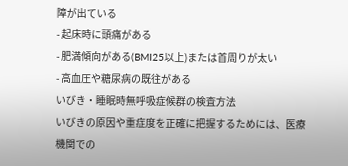障が出ている
- 起床時に頭痛がある
- 肥満傾向がある(BMI25以上)または首周りが太い
- 高血圧や糖尿病の既往がある
いびき・睡眠時無呼吸症候群の検査方法
いびきの原因や重症度を正確に把握するためには、医療機関での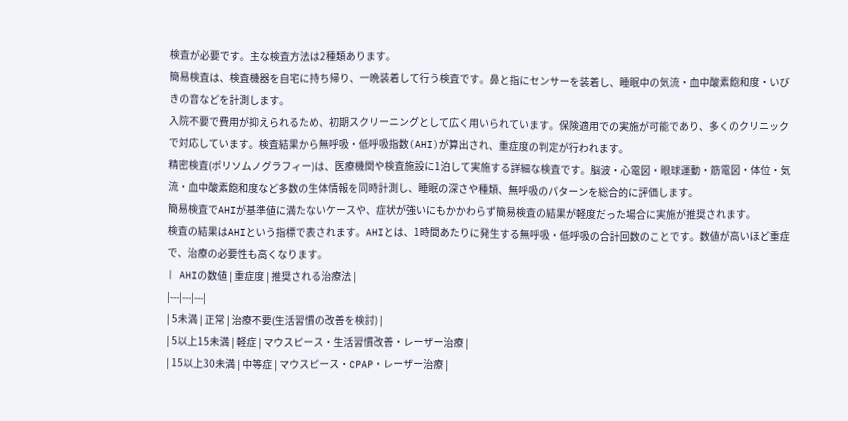検査が必要です。主な検査方法は2種類あります。
簡易検査は、検査機器を自宅に持ち帰り、一晩装着して行う検査です。鼻と指にセンサーを装着し、睡眠中の気流・血中酸素飽和度・いびきの音などを計測します。
入院不要で費用が抑えられるため、初期スクリーニングとして広く用いられています。保険適用での実施が可能であり、多くのクリニックで対応しています。検査結果から無呼吸・低呼吸指数(AHI)が算出され、重症度の判定が行われます。
精密検査(ポリソムノグラフィー)は、医療機関や検査施設に1泊して実施する詳細な検査です。脳波・心電図・眼球運動・筋電図・体位・気流・血中酸素飽和度など多数の生体情報を同時計測し、睡眠の深さや種類、無呼吸のパターンを総合的に評価します。
簡易検査でAHIが基準値に満たないケースや、症状が強いにもかかわらず簡易検査の結果が軽度だった場合に実施が推奨されます。
検査の結果はAHIという指標で表されます。AHIとは、1時間あたりに発生する無呼吸・低呼吸の合計回数のことです。数値が高いほど重症で、治療の必要性も高くなります。
| AHIの数値 | 重症度 | 推奨される治療法 |
|---|---|---|
| 5未満 | 正常 | 治療不要(生活習慣の改善を検討) |
| 5以上15未満 | 軽症 | マウスピース・生活習慣改善・レーザー治療 |
| 15以上30未満 | 中等症 | マウスピース・CPAP・レーザー治療 |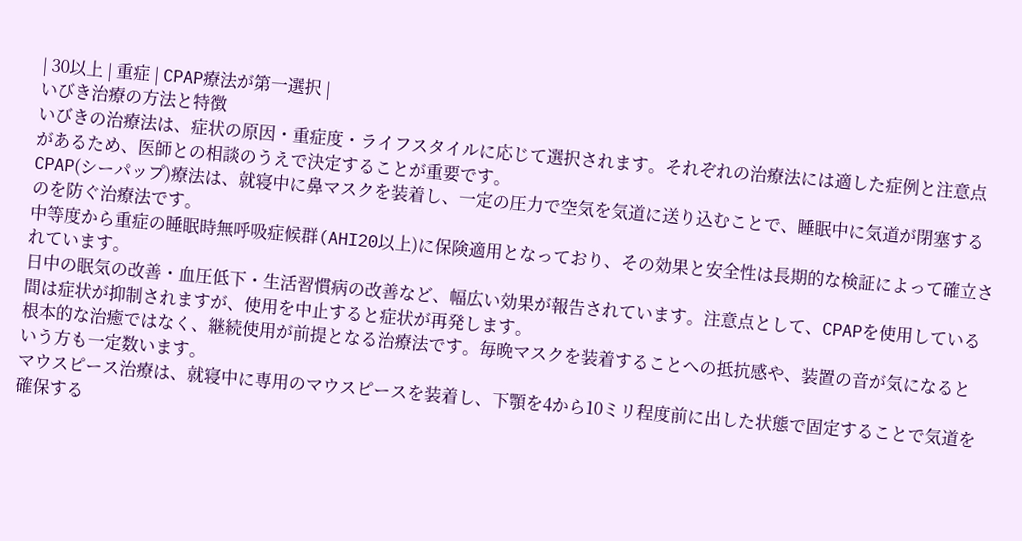| 30以上 | 重症 | CPAP療法が第一選択 |
いびき治療の方法と特徴
いびきの治療法は、症状の原因・重症度・ライフスタイルに応じて選択されます。それぞれの治療法には適した症例と注意点があるため、医師との相談のうえで決定することが重要です。
CPAP(シーパップ)療法は、就寝中に鼻マスクを装着し、一定の圧力で空気を気道に送り込むことで、睡眠中に気道が閉塞するのを防ぐ治療法です。
中等度から重症の睡眠時無呼吸症候群(AHI20以上)に保険適用となっており、その効果と安全性は長期的な検証によって確立されています。
日中の眠気の改善・血圧低下・生活習慣病の改善など、幅広い効果が報告されています。注意点として、CPAPを使用している間は症状が抑制されますが、使用を中止すると症状が再発します。
根本的な治癒ではなく、継続使用が前提となる治療法です。毎晩マスクを装着することへの抵抗感や、装置の音が気になるという方も一定数います。
マウスピース治療は、就寝中に専用のマウスピースを装着し、下顎を4から10ミリ程度前に出した状態で固定することで気道を確保する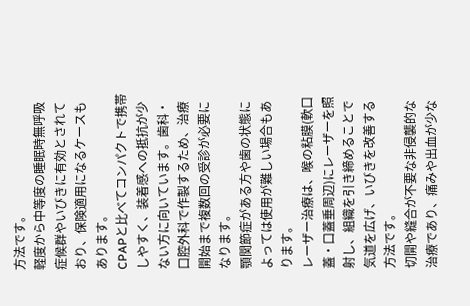方法です。
軽度から中等度の睡眠時無呼吸症候群やいびきに有効とされており、保険適用になるケースもあります。
CPAPと比べてコンパクトで携帯しやすく、装着感への抵抗が少ない方に向いています。歯科・口腔外科で作製するため、治療開始まで複数回の受診が必要になります。
顎関節症がある方や歯の状態によっては使用が難しい場合もあります。
レーザー治療は、喉の粘膜(軟口蓋・口蓋垂周辺)にレーザーを照射し、組織を引き締めることで気道を広げ、いびきを改善する方法です。
切開や縫合が不要な非侵襲的な治療であり、痛みや出血が少な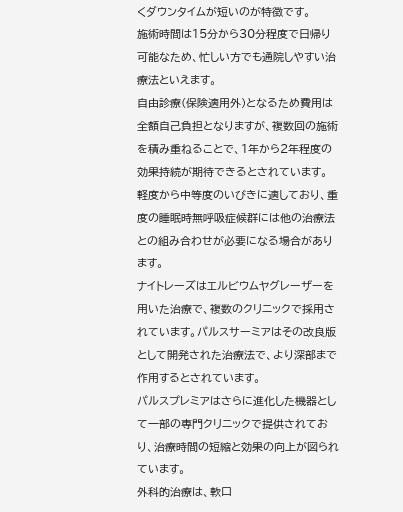くダウンタイムが短いのが特徴です。
施術時間は15分から30分程度で日帰り可能なため、忙しい方でも通院しやすい治療法といえます。
自由診療(保険適用外)となるため費用は全額自己負担となりますが、複数回の施術を積み重ねることで、1年から2年程度の効果持続が期待できるとされています。
軽度から中等度のいびきに適しており、重度の睡眠時無呼吸症候群には他の治療法との組み合わせが必要になる場合があります。
ナイトレーズはエルビウムヤグレーザーを用いた治療で、複数のクリニックで採用されています。パルスサーミアはその改良版として開発された治療法で、より深部まで作用するとされています。
パルスプレミアはさらに進化した機器として一部の専門クリニックで提供されており、治療時間の短縮と効果の向上が図られています。
外科的治療は、軟口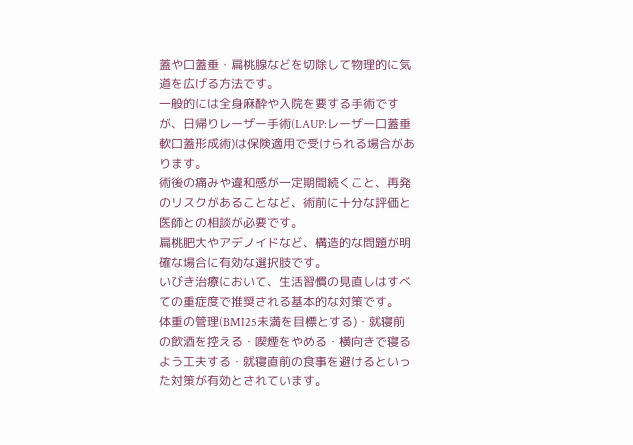蓋や口蓋垂・扁桃腺などを切除して物理的に気道を広げる方法です。
一般的には全身麻酔や入院を要する手術ですが、日帰りレーザー手術(LAUP:レーザー口蓋垂軟口蓋形成術)は保険適用で受けられる場合があります。
術後の痛みや違和感が一定期間続くこと、再発のリスクがあることなど、術前に十分な評価と医師との相談が必要です。
扁桃肥大やアデノイドなど、構造的な問題が明確な場合に有効な選択肢です。
いびき治療において、生活習慣の見直しはすべての重症度で推奨される基本的な対策です。
体重の管理(BMI25未満を目標とする)・就寝前の飲酒を控える・喫煙をやめる・横向きで寝るよう工夫する・就寝直前の食事を避けるといった対策が有効とされています。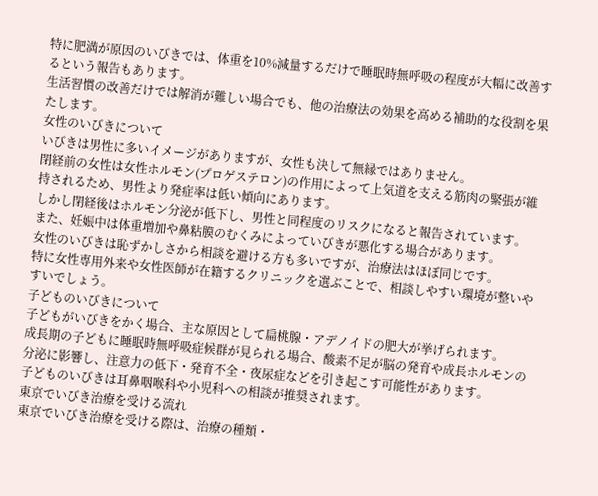特に肥満が原因のいびきでは、体重を10%減量するだけで睡眠時無呼吸の程度が大幅に改善するという報告もあります。
生活習慣の改善だけでは解消が難しい場合でも、他の治療法の効果を高める補助的な役割を果たします。
女性のいびきについて
いびきは男性に多いイメージがありますが、女性も決して無縁ではありません。
閉経前の女性は女性ホルモン(プロゲステロン)の作用によって上気道を支える筋肉の緊張が維持されるため、男性より発症率は低い傾向にあります。
しかし閉経後はホルモン分泌が低下し、男性と同程度のリスクになると報告されています。
また、妊娠中は体重増加や鼻粘膜のむくみによっていびきが悪化する場合があります。
女性のいびきは恥ずかしさから相談を避ける方も多いですが、治療法はほぼ同じです。
特に女性専用外来や女性医師が在籍するクリニックを選ぶことで、相談しやすい環境が整いやすいでしょう。
子どものいびきについて
子どもがいびきをかく場合、主な原因として扁桃腺・アデノイドの肥大が挙げられます。
成長期の子どもに睡眠時無呼吸症候群が見られる場合、酸素不足が脳の発育や成長ホルモンの分泌に影響し、注意力の低下・発育不全・夜尿症などを引き起こす可能性があります。
子どものいびきは耳鼻咽喉科や小児科への相談が推奨されます。
東京でいびき治療を受ける流れ
東京でいびき治療を受ける際は、治療の種類・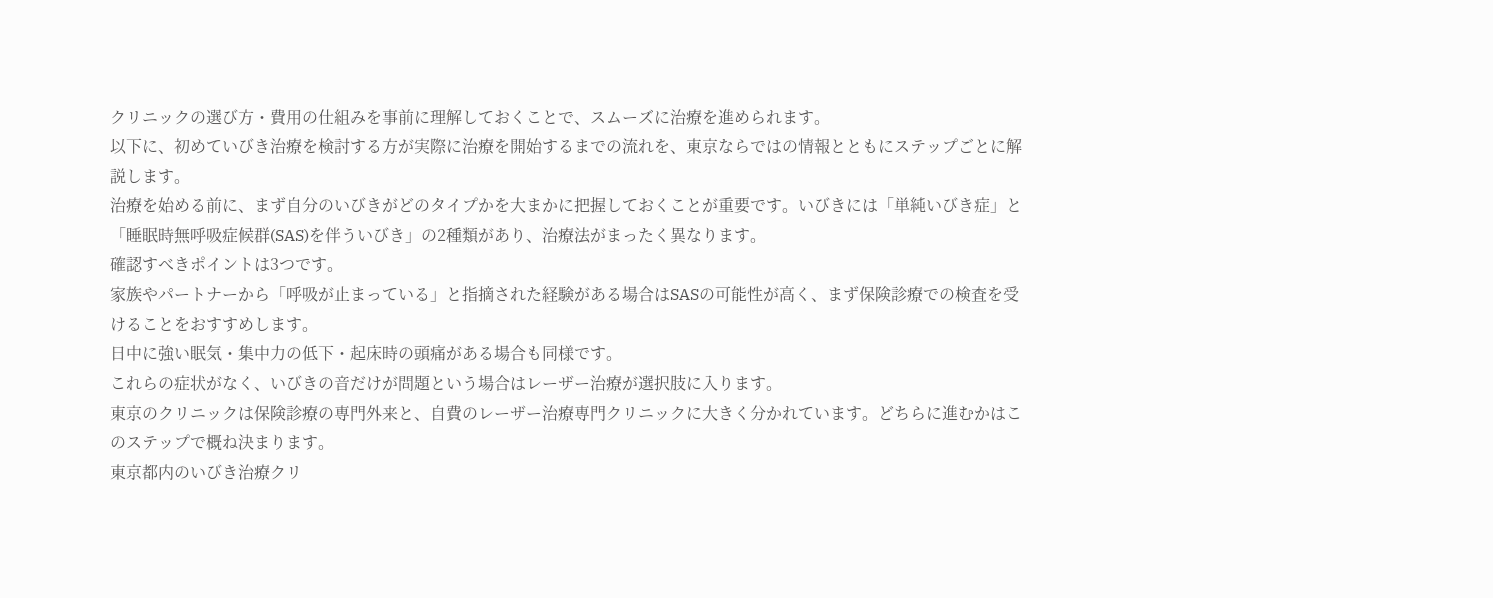クリニックの選び方・費用の仕組みを事前に理解しておくことで、スムーズに治療を進められます。
以下に、初めていびき治療を検討する方が実際に治療を開始するまでの流れを、東京ならではの情報とともにステップごとに解説します。
治療を始める前に、まず自分のいびきがどのタイプかを大まかに把握しておくことが重要です。いびきには「単純いびき症」と「睡眠時無呼吸症候群(SAS)を伴ういびき」の2種類があり、治療法がまったく異なります。
確認すべきポイントは3つです。
家族やパートナーから「呼吸が止まっている」と指摘された経験がある場合はSASの可能性が高く、まず保険診療での検査を受けることをおすすめします。
日中に強い眠気・集中力の低下・起床時の頭痛がある場合も同様です。
これらの症状がなく、いびきの音だけが問題という場合はレーザー治療が選択肢に入ります。
東京のクリニックは保険診療の専門外来と、自費のレーザー治療専門クリニックに大きく分かれています。どちらに進むかはこのステップで概ね決まります。
東京都内のいびき治療クリ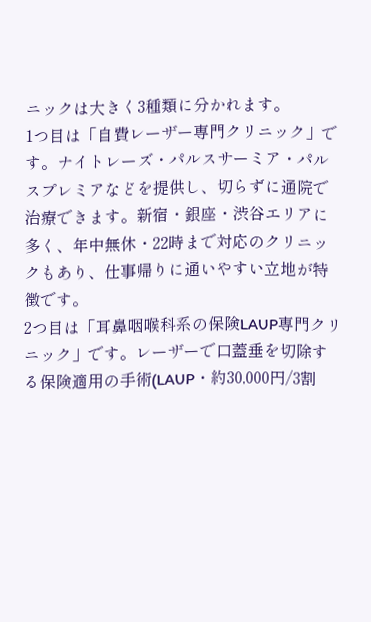ニックは大きく3種類に分かれます。
1つ目は「自費レーザー専門クリニック」です。ナイトレーズ・パルスサーミア・パルスプレミアなどを提供し、切らずに通院で治療できます。新宿・銀座・渋谷エリアに多く、年中無休・22時まで対応のクリニックもあり、仕事帰りに通いやすい立地が特徴です。
2つ目は「耳鼻咽喉科系の保険LAUP専門クリニック」です。レーザーで口蓋垂を切除する保険適用の手術(LAUP・約30,000円/3割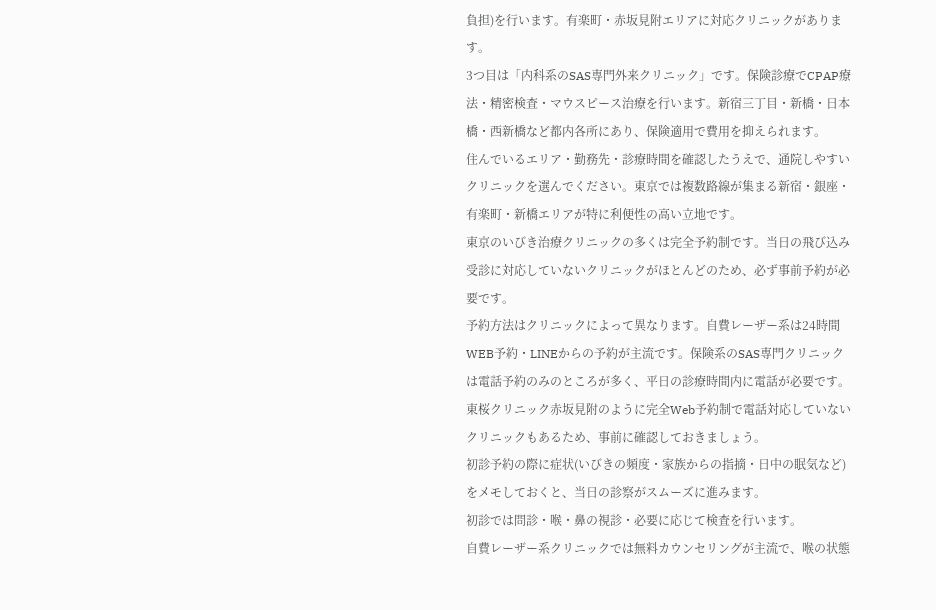負担)を行います。有楽町・赤坂見附エリアに対応クリニックがあります。
3つ目は「内科系のSAS専門外来クリニック」です。保険診療でCPAP療法・精密検査・マウスピース治療を行います。新宿三丁目・新橋・日本橋・西新橋など都内各所にあり、保険適用で費用を抑えられます。
住んでいるエリア・勤務先・診療時間を確認したうえで、通院しやすいクリニックを選んでください。東京では複数路線が集まる新宿・銀座・有楽町・新橋エリアが特に利便性の高い立地です。
東京のいびき治療クリニックの多くは完全予約制です。当日の飛び込み受診に対応していないクリニックがほとんどのため、必ず事前予約が必要です。
予約方法はクリニックによって異なります。自費レーザー系は24時間WEB予約・LINEからの予約が主流です。保険系のSAS専門クリニックは電話予約のみのところが多く、平日の診療時間内に電話が必要です。東桜クリニック赤坂見附のように完全Web予約制で電話対応していないクリニックもあるため、事前に確認しておきましょう。
初診予約の際に症状(いびきの頻度・家族からの指摘・日中の眠気など)をメモしておくと、当日の診察がスムーズに進みます。
初診では問診・喉・鼻の視診・必要に応じて検査を行います。
自費レーザー系クリニックでは無料カウンセリングが主流で、喉の状態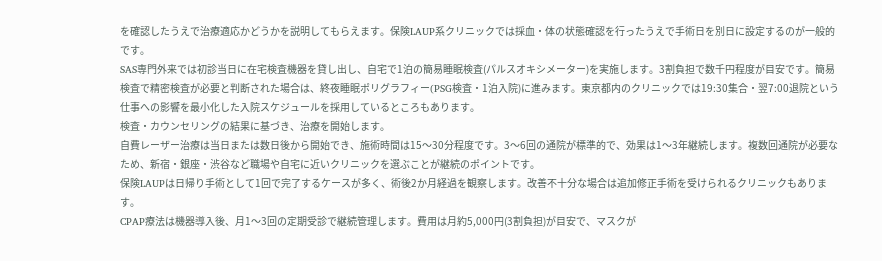を確認したうえで治療適応かどうかを説明してもらえます。保険LAUP系クリニックでは採血・体の状態確認を行ったうえで手術日を別日に設定するのが一般的です。
SAS専門外来では初診当日に在宅検査機器を貸し出し、自宅で1泊の簡易睡眠検査(パルスオキシメーター)を実施します。3割負担で数千円程度が目安です。簡易検査で精密検査が必要と判断された場合は、終夜睡眠ポリグラフィー(PSG検査・1泊入院)に進みます。東京都内のクリニックでは19:30集合・翌7:00退院という仕事への影響を最小化した入院スケジュールを採用しているところもあります。
検査・カウンセリングの結果に基づき、治療を開始します。
自費レーザー治療は当日または数日後から開始でき、施術時間は15〜30分程度です。3〜6回の通院が標準的で、効果は1〜3年継続します。複数回通院が必要なため、新宿・銀座・渋谷など職場や自宅に近いクリニックを選ぶことが継続のポイントです。
保険LAUPは日帰り手術として1回で完了するケースが多く、術後2か月経過を観察します。改善不十分な場合は追加修正手術を受けられるクリニックもあります。
CPAP療法は機器導入後、月1〜3回の定期受診で継続管理します。費用は月約5,000円(3割負担)が目安で、マスクが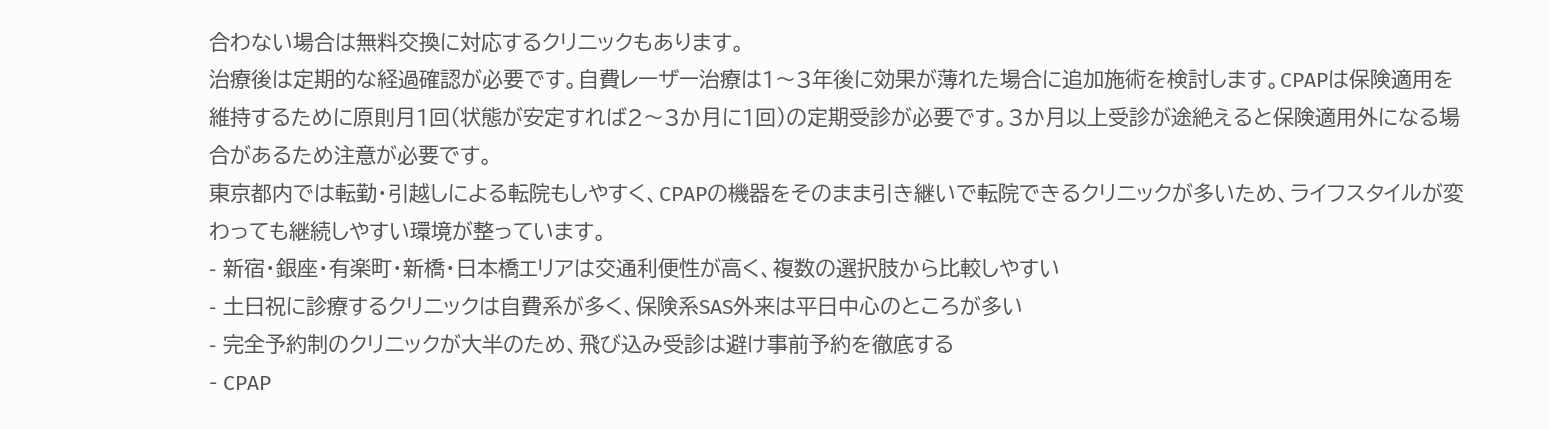合わない場合は無料交換に対応するクリニックもあります。
治療後は定期的な経過確認が必要です。自費レーザー治療は1〜3年後に効果が薄れた場合に追加施術を検討します。CPAPは保険適用を維持するために原則月1回(状態が安定すれば2〜3か月に1回)の定期受診が必要です。3か月以上受診が途絶えると保険適用外になる場合があるため注意が必要です。
東京都内では転勤・引越しによる転院もしやすく、CPAPの機器をそのまま引き継いで転院できるクリニックが多いため、ライフスタイルが変わっても継続しやすい環境が整っています。
- 新宿・銀座・有楽町・新橋・日本橋エリアは交通利便性が高く、複数の選択肢から比較しやすい
- 土日祝に診療するクリニックは自費系が多く、保険系SAS外来は平日中心のところが多い
- 完全予約制のクリニックが大半のため、飛び込み受診は避け事前予約を徹底する
- CPAP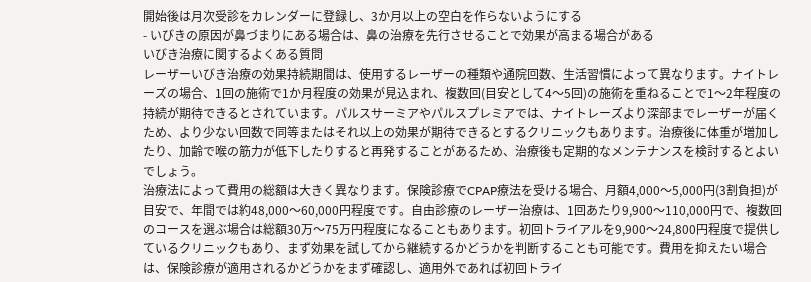開始後は月次受診をカレンダーに登録し、3か月以上の空白を作らないようにする
- いびきの原因が鼻づまりにある場合は、鼻の治療を先行させることで効果が高まる場合がある
いびき治療に関するよくある質問
レーザーいびき治療の効果持続期間は、使用するレーザーの種類や通院回数、生活習慣によって異なります。ナイトレーズの場合、1回の施術で1か月程度の効果が見込まれ、複数回(目安として4〜5回)の施術を重ねることで1〜2年程度の持続が期待できるとされています。パルスサーミアやパルスプレミアでは、ナイトレーズより深部までレーザーが届くため、より少ない回数で同等またはそれ以上の効果が期待できるとするクリニックもあります。治療後に体重が増加したり、加齢で喉の筋力が低下したりすると再発することがあるため、治療後も定期的なメンテナンスを検討するとよいでしょう。
治療法によって費用の総額は大きく異なります。保険診療でCPAP療法を受ける場合、月額4,000〜5,000円(3割負担)が目安で、年間では約48,000〜60,000円程度です。自由診療のレーザー治療は、1回あたり9,900〜110,000円で、複数回のコースを選ぶ場合は総額30万〜75万円程度になることもあります。初回トライアルを9,900〜24,800円程度で提供しているクリニックもあり、まず効果を試してから継続するかどうかを判断することも可能です。費用を抑えたい場合は、保険診療が適用されるかどうかをまず確認し、適用外であれば初回トライ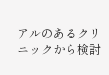アルのあるクリニックから検討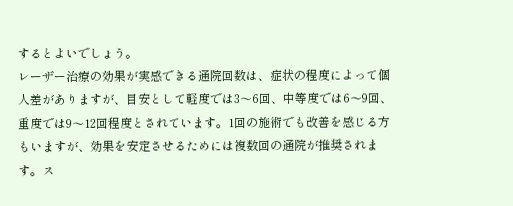するとよいでしょう。
レーザー治療の効果が実感できる通院回数は、症状の程度によって個人差がありますが、目安として軽度では3〜6回、中等度では6〜9回、重度では9〜12回程度とされています。1回の施術でも改善を感じる方もいますが、効果を安定させるためには複数回の通院が推奨されます。ス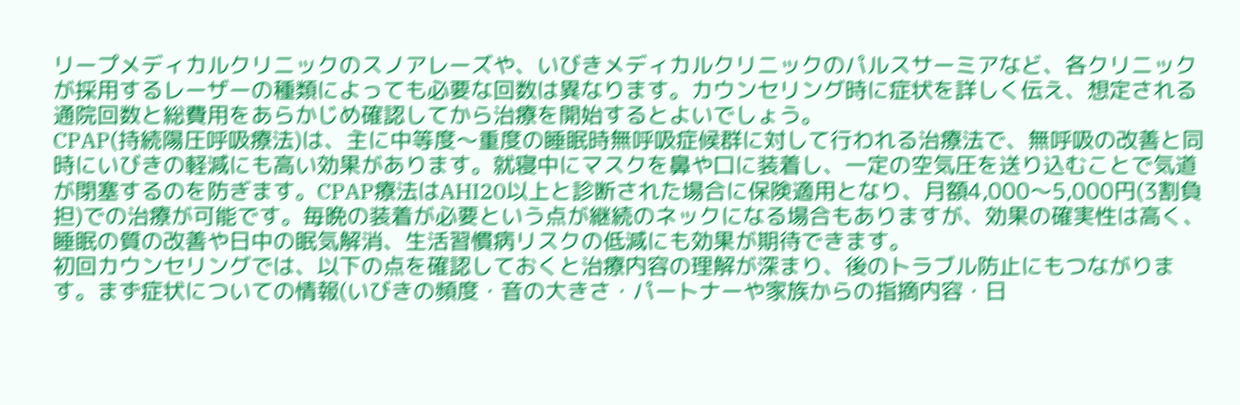リープメディカルクリニックのスノアレーズや、いびきメディカルクリニックのパルスサーミアなど、各クリニックが採用するレーザーの種類によっても必要な回数は異なります。カウンセリング時に症状を詳しく伝え、想定される通院回数と総費用をあらかじめ確認してから治療を開始するとよいでしょう。
CPAP(持続陽圧呼吸療法)は、主に中等度〜重度の睡眠時無呼吸症候群に対して行われる治療法で、無呼吸の改善と同時にいびきの軽減にも高い効果があります。就寝中にマスクを鼻や口に装着し、一定の空気圧を送り込むことで気道が閉塞するのを防ぎます。CPAP療法はAHI20以上と診断された場合に保険適用となり、月額4,000〜5,000円(3割負担)での治療が可能です。毎晩の装着が必要という点が継続のネックになる場合もありますが、効果の確実性は高く、睡眠の質の改善や日中の眠気解消、生活習慣病リスクの低減にも効果が期待できます。
初回カウンセリングでは、以下の点を確認しておくと治療内容の理解が深まり、後のトラブル防止にもつながります。まず症状についての情報(いびきの頻度・音の大きさ・パートナーや家族からの指摘内容・日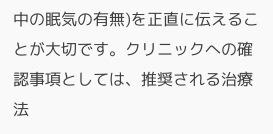中の眠気の有無)を正直に伝えることが大切です。クリニックへの確認事項としては、推奨される治療法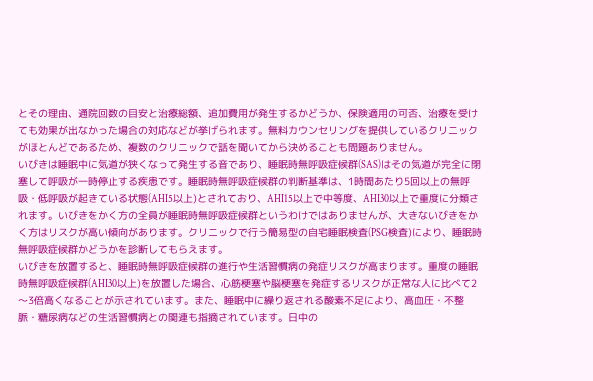とその理由、通院回数の目安と治療総額、追加費用が発生するかどうか、保険適用の可否、治療を受けても効果が出なかった場合の対応などが挙げられます。無料カウンセリングを提供しているクリニックがほとんどであるため、複数のクリニックで話を聞いてから決めることも問題ありません。
いびきは睡眠中に気道が狭くなって発生する音であり、睡眠時無呼吸症候群(SAS)はその気道が完全に閉塞して呼吸が一時停止する疾患です。睡眠時無呼吸症候群の判断基準は、1時間あたり5回以上の無呼吸・低呼吸が起きている状態(AHI5以上)とされており、AHI15以上で中等度、AHI30以上で重度に分類されます。いびきをかく方の全員が睡眠時無呼吸症候群というわけではありませんが、大きないびきをかく方はリスクが高い傾向があります。クリニックで行う簡易型の自宅睡眠検査(PSG検査)により、睡眠時無呼吸症候群かどうかを診断してもらえます。
いびきを放置すると、睡眠時無呼吸症候群の進行や生活習慣病の発症リスクが高まります。重度の睡眠時無呼吸症候群(AHI30以上)を放置した場合、心筋梗塞や脳梗塞を発症するリスクが正常な人に比べて2〜3倍高くなることが示されています。また、睡眠中に繰り返される酸素不足により、高血圧・不整脈・糖尿病などの生活習慣病との関連も指摘されています。日中の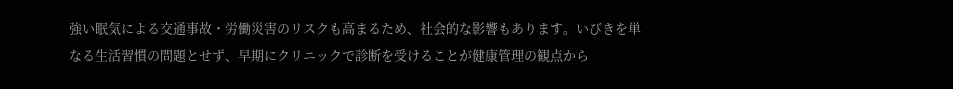強い眠気による交通事故・労働災害のリスクも高まるため、社会的な影響もあります。いびきを単なる生活習慣の問題とせず、早期にクリニックで診断を受けることが健康管理の観点から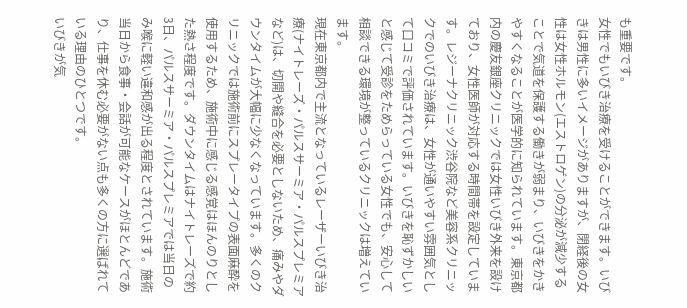も重要です。
女性でもいびき治療を受けることができます。いびきは男性に多いイメージがありますが、閉経後の女性は女性ホルモン(エストロゲン)の分泌が減少することで気道を保護する働きが弱まり、いびきをかきやすくなることが医学的に知られています。東京都内の慶友銀座クリニックでは女性いびき外来を設けており、女性医師が対応する時間帯を設定しています。レジーナクリニック渋谷院など美容系クリニックでのいびき治療は、女性が通いやすい雰囲気として口コミで評価されています。いびきを恥ずかしいと感じて受診をためらっている女性でも、安心して相談できる環境が整っているクリニックは増えています。
現在東京都内で主流となっているレーザーいびき治療(ナイトレーズ・パルスサーミア・パルスプレミアなど)は、切開や縫合を必要としないため、痛みやダウンタイムが大幅に少なくなっています。多くのクリニックでは施術前にスプレータイプの表面麻酔を使用するため、施術中に感じる感覚はほんのりとした熱さ程度です。ダウンタイムはナイトレーズで約3日、パルスサーミア・パルスプレミアでは当日のみ喉に軽い違和感が出る程度とされています。施術当日から食事・会話が可能なケースがほとんどであり、仕事を休む必要がない点も多くの方に選ばれている理由のひとつです。
いびきが気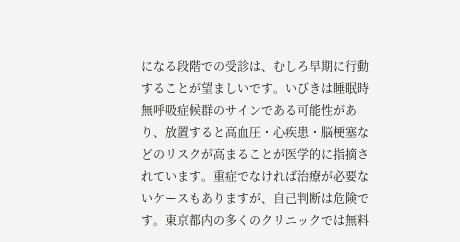になる段階での受診は、むしろ早期に行動することが望ましいです。いびきは睡眠時無呼吸症候群のサインである可能性があり、放置すると高血圧・心疾患・脳梗塞などのリスクが高まることが医学的に指摘されています。重症でなければ治療が必要ないケースもありますが、自己判断は危険です。東京都内の多くのクリニックでは無料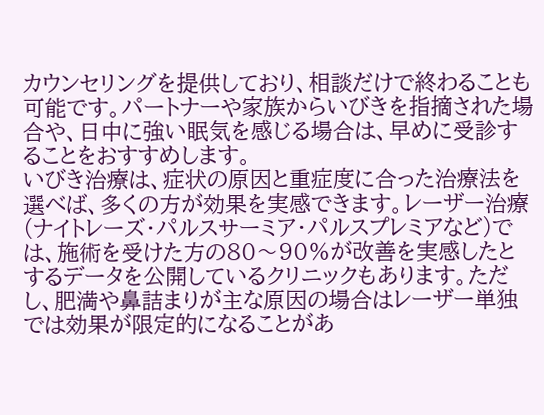カウンセリングを提供しており、相談だけで終わることも可能です。パートナーや家族からいびきを指摘された場合や、日中に強い眠気を感じる場合は、早めに受診することをおすすめします。
いびき治療は、症状の原因と重症度に合った治療法を選べば、多くの方が効果を実感できます。レーザー治療(ナイトレーズ・パルスサーミア・パルスプレミアなど)では、施術を受けた方の80〜90%が改善を実感したとするデータを公開しているクリニックもあります。ただし、肥満や鼻詰まりが主な原因の場合はレーザー単独では効果が限定的になることがあ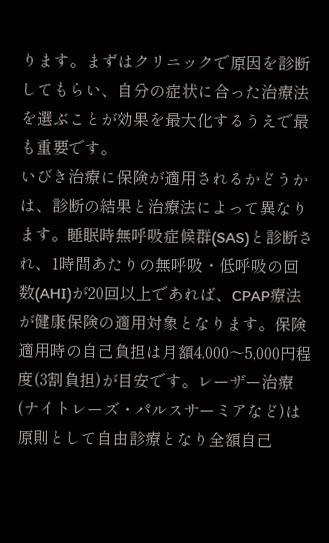ります。まずはクリニックで原因を診断してもらい、自分の症状に合った治療法を選ぶことが効果を最大化するうえで最も重要です。
いびき治療に保険が適用されるかどうかは、診断の結果と治療法によって異なります。睡眠時無呼吸症候群(SAS)と診断され、1時間あたりの無呼吸・低呼吸の回数(AHI)が20回以上であれば、CPAP療法が健康保険の適用対象となります。保険適用時の自己負担は月額4,000〜5,000円程度(3割負担)が目安です。レーザー治療(ナイトレーズ・パルスサーミアなど)は原則として自由診療となり全額自己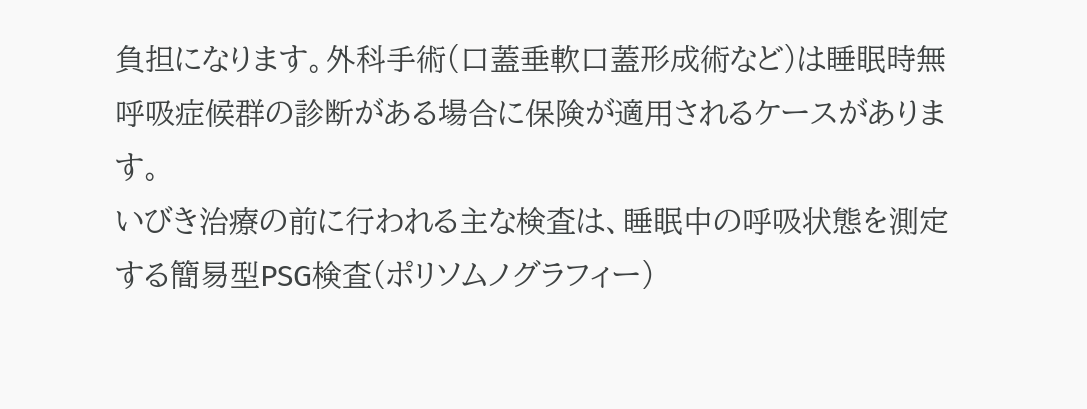負担になります。外科手術(口蓋垂軟口蓋形成術など)は睡眠時無呼吸症候群の診断がある場合に保険が適用されるケースがあります。
いびき治療の前に行われる主な検査は、睡眠中の呼吸状態を測定する簡易型PSG検査(ポリソムノグラフィー)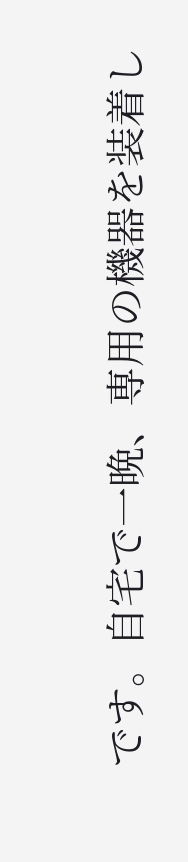です。自宅で一晩、専用の機器を装着し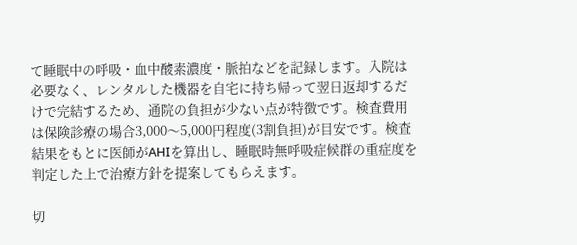て睡眠中の呼吸・血中酸素濃度・脈拍などを記録します。入院は必要なく、レンタルした機器を自宅に持ち帰って翌日返却するだけで完結するため、通院の負担が少ない点が特徴です。検査費用は保険診療の場合3,000〜5,000円程度(3割負担)が目安です。検査結果をもとに医師がAHIを算出し、睡眠時無呼吸症候群の重症度を判定した上で治療方針を提案してもらえます。

切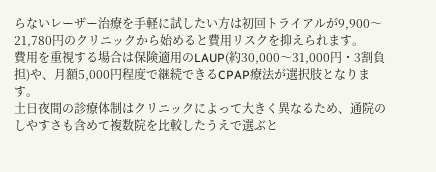らないレーザー治療を手軽に試したい方は初回トライアルが9,900〜21,780円のクリニックから始めると費用リスクを抑えられます。
費用を重視する場合は保険適用のLAUP(約30,000〜31,000円・3割負担)や、月額5,000円程度で継続できるCPAP療法が選択肢となります。
土日夜間の診療体制はクリニックによって大きく異なるため、通院のしやすさも含めて複数院を比較したうえで選ぶと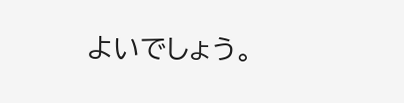よいでしょう。